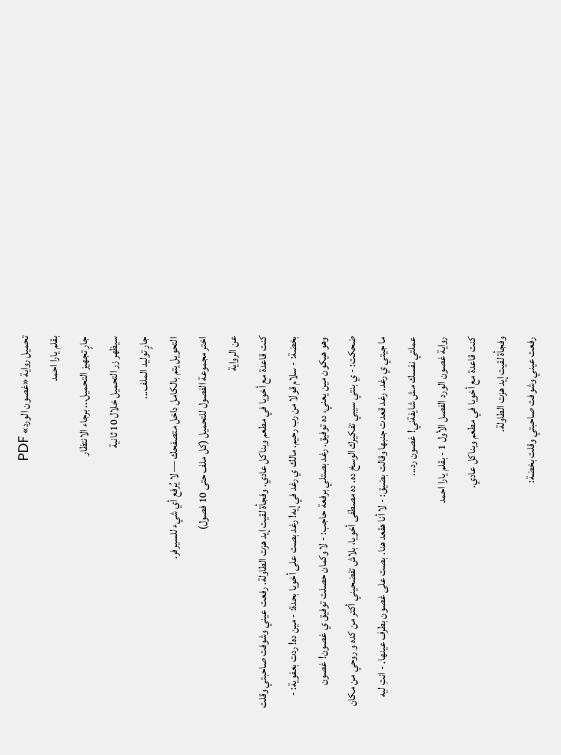تحميل رواية «غصون الورد» PDF
بقلم يارا احمد
جارٍ تجهيز التحميل... برجاء الانتظار
سيظهر زر التحميل خلال 10 ثانية
جارٍ توليد الملف...
التحويل يتم بالكامل داخل متصفحك — لا يُرفع أي شيء للسيرفر.
اختر مجموعة الفصول للتحميل (كل ملف حتى 10 فصول)
عن الرواية
كنت قاعدة مع أخويا في مطعم وبناكل عادي. وفجأة لقيت إيد هزت الطاولة. رفعت عيني وشوفت صاحبتي وقلت بخضة: - سلام قولا من رب رحيم. مالك ي رغد في إيه! رغد بصت على أخويا بحدة: - مين ده! ردت بعفوية: - وهو هيكون مين يعني، ده توفيق. رغد بصتلي برفعة حاجب: - لا وكمان حصلت توفيق ي غصون! غصون ضحكت: - ي بنتي سيبي تفكيرك الوسخ ده. ده مصطفى أخويا، بلاش تفضحيني أكتر من كده و روحي من مكان ما جيتي ي رغد. رغد قعدت جنبها وقالت بضيق: - لا أنا هقعد هنا. بصت على غصون بطرف عينها. - انتِ ليه عملتي نفسك مش شايفةني! غصون رد...
رواية غصون الورد الفصل الأول 1 - بقلم يارا احمد
كنت قاعدة مع أخويا في مطعم وبناكل عادي.
وفجأة لقيت إيد هزت الطاولة.
رفعت عيني وشوفت صاحبتي وقلت بخضة: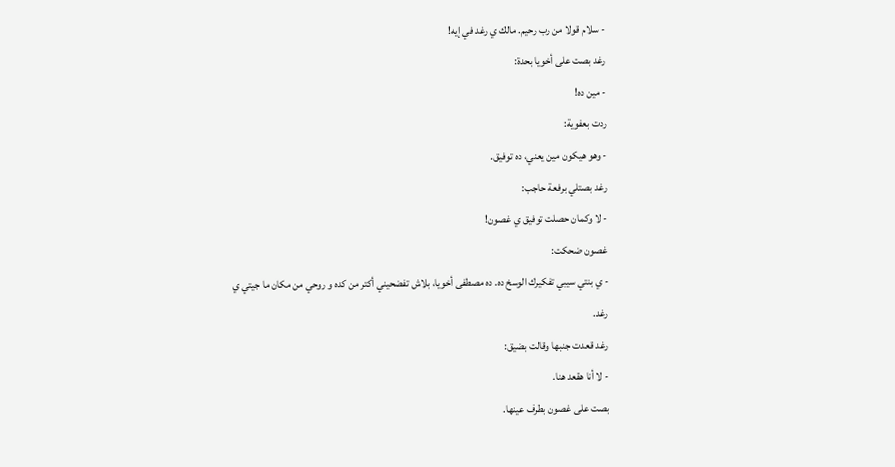- سلام قولا من رب رحيم. مالك ي رغد في إيه!
رغد بصت على أخويا بحدة:
- مين ده!
ردت بعفوية:
- وهو هيكون مين يعني، ده توفيق.
رغد بصتلي برفعة حاجب:
- لا وكمان حصلت توفيق ي غصون!
غصون ضحكت:
- ي بنتي سيبي تفكيرك الوسخ ده. ده مصطفى أخويا، بلاش تفضحيني أكتر من كده و روحي من مكان ما جيتي ي رغد.
رغد قعدت جنبها وقالت بضيق:
- لا أنا هقعد هنا.
بصت على غصون بطرف عينها.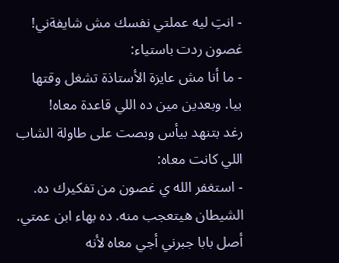- انتِ ليه عملتي نفسك مش شايفةني!
غصون ردت باستياء:
- ما أنا مش عايزة الأستاذة تشغل وقتها بيا. وبعدين مين ده اللي قاعدة معاه!
رغد بتنهد بيأس وبصت على طاولة الشاب اللي كانت معاه:
- استغفر الله ي غصون من تفكيرك ده. الشيطان هيتعجب منه. ده بهاء ابن عمتي. أصل بابا جبرني أجي معاه لأنه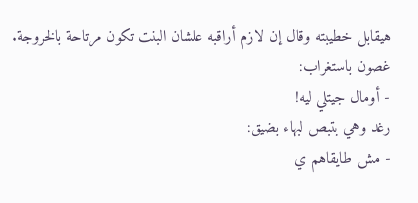هيقابل خطيبته وقال إن لازم أراقبه علشان البنت تكون مرتاحة بالخروجة.
غصون باستغراب:
- أومال جيتلي ليه!
رغد وهي بتبص لبهاء بضيق:
- مش طايقاهم ي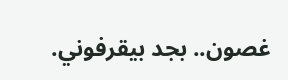غصون.. بجد بيقرفوني.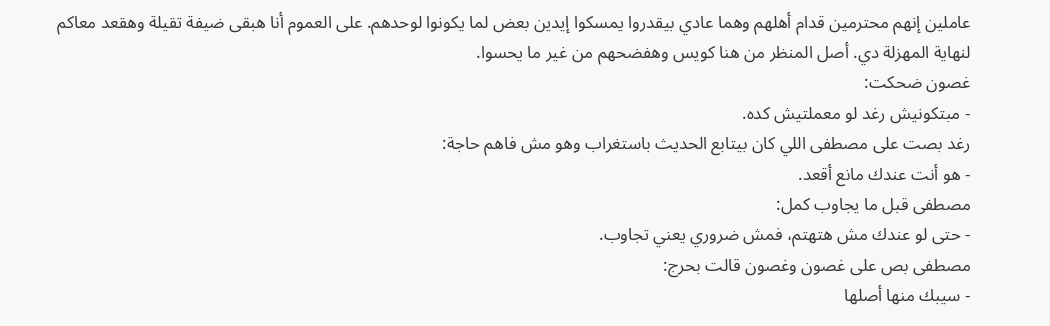عاملين إنهم محترمين قدام أهلهم وهما عادي بيقدروا يمسكوا إيدين بعض لما يكونوا لوحدهم. على العموم أنا هبقى ضيفة تقيلة وهقعد معاكم لنهاية المهزلة دي. أصل المنظر من هنا كويس وهفضحهم من غير ما يحسوا.
غصون ضحكت:
- مبتكونيش رغد لو معملتيش كده.
رغد بصت على مصطفى اللي كان بيتابع الحديث باستغراب وهو مش فاهم حاجة:
- هو أنت عندك مانع أقعد.
مصطفى قبل ما يجاوب كمل:
- حتى لو عندك مش هتهتم، فمش ضروري يعني تجاوب.
مصطفى بص على غصون وغصون قالت بحرج:
- سيبك منها أصلها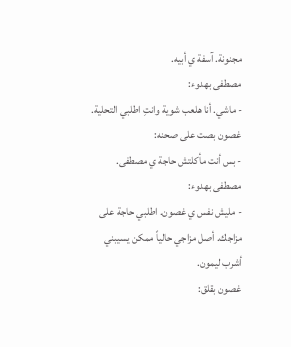مجنونة. آسفة ي أبيه.
مصطفى بهدوء:
- ماشي. أنا هلعب شوية وانتِ اطلبي التحلية.
غصون بصت على صحنه:
- بس أنت مأكلتش حاجة ي مصطفى.
مصطفى بهدوء:
- مليش نفس ي غصون. اطلبي حاجة على مزاجك. أصل مزاجي حالياً ممكن يسيبني أشرب ليمون.
غصون بقلق: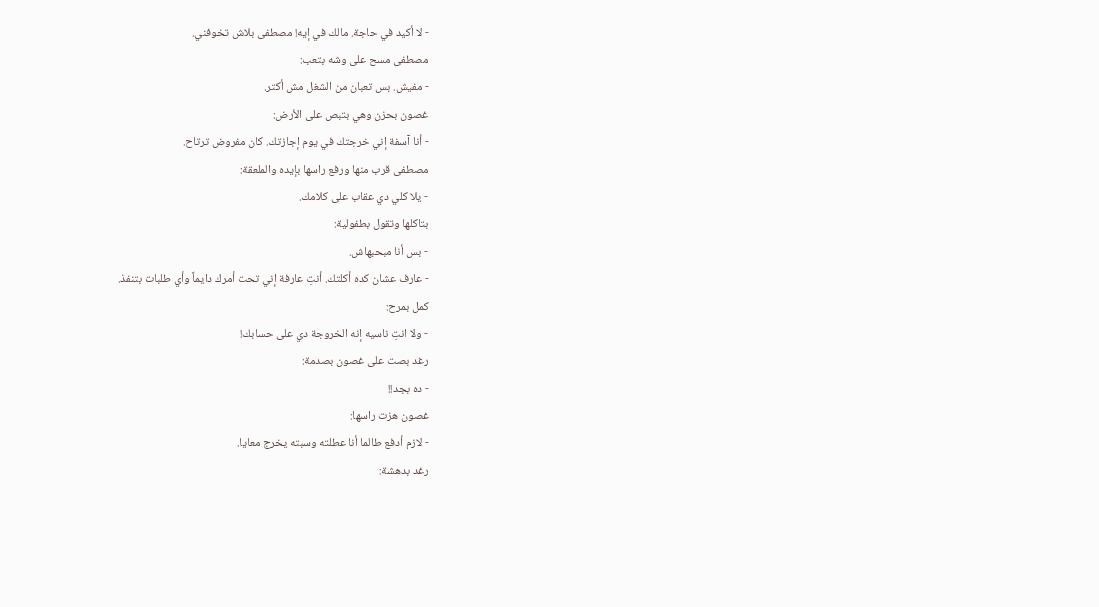- لا أكيد في حاجة. مالك في إيه! مصطفى بلاش تخوفني.
مصطفى مسح على وشه بتعب:
- مفيش. بس تعبان من الشغل مش أكتر.
غصون بحزن وهي بتبص على الأرض:
- أنا آسفة إني خرجتك في يوم إجازتك. كان مفروض ترتاح.
مصطفى قرب منها ورفع راسها بإيده والملعقة:
- يلا كلي دي عقاب على كلامك.
بتاكلها وتقول بطفولية:
- بس أنا مبحبهاش.
- عارف عشان كده أكلتك. أنتِ عارفة إني تحت أمرك دايماً وأي طلبات بتنفذ.
كمل بمرح:
- ولا انتِ ناسيه إنه الخروجة دي على حسابك!
رغد بصت على غصون بصدمة:
- ده بجد!!
غصون هزت راسها:
- لازم أدفع طالما أنا عطلته وسبته يخرج معايا.
رغد بدهشة: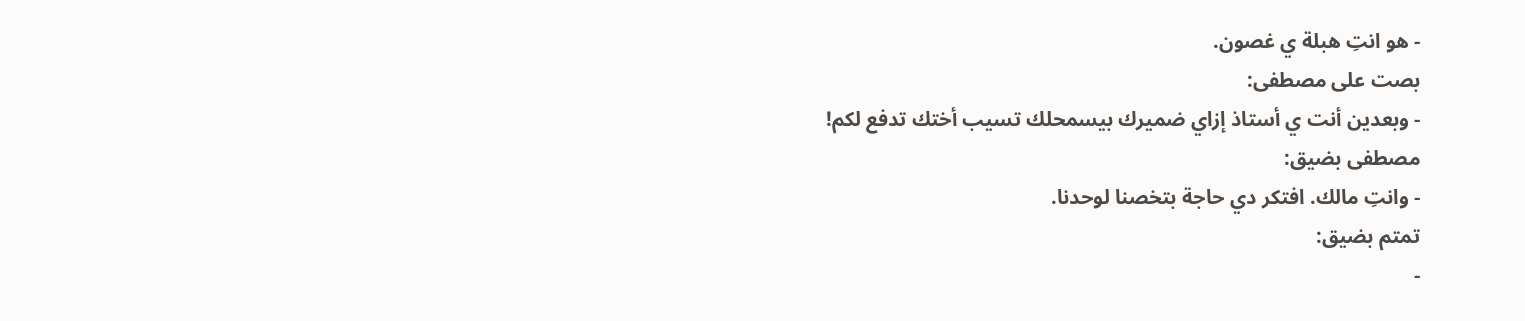- هو انتِ هبلة ي غصون.
بصت على مصطفى:
- وبعدين أنت ي أستاذ إزاي ضميرك بيسمحلك تسيب أختك تدفع لكم!
مصطفى بضيق:
- وانتِ مالك. افتكر دي حاجة بتخصنا لوحدنا.
تمتم بضيق:
-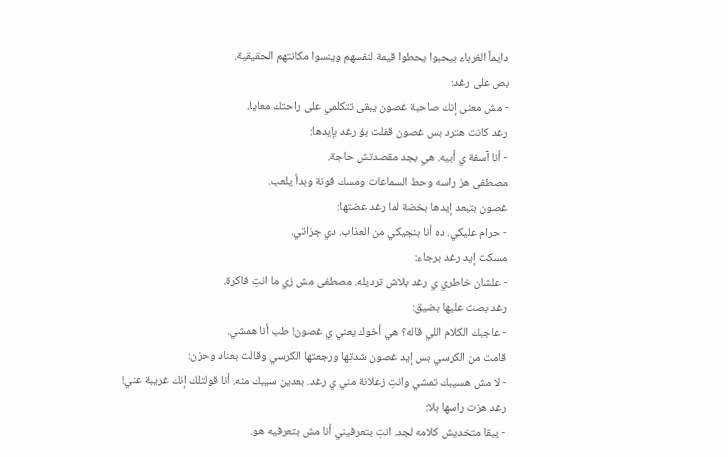دايماً الغرباء بيحبوا يحطوا قيمة لنفسهم وينسوا مكانتهم الحقيقية.
بص على رغد:
- مش معنى إنك صاحبة غصون يبقى تتكلمي على راحتك معايا.
رغد كانت هترد بس غصون قفلت بؤ رغد بإيدها:
- أنا آسفة ي أبيه. هي بجد مقصدتش حاجة.
مصطفى هز راسه وحط السماعات ومسك فونة وبدأ يلعب.
غصون بتبعد إيدها بخضة لما رغد عضتها:
- حرام عليكي. ده أنا بنجيكي من العذاب. دي جزاتي.
مسكت إيد رغد برجاء:
- علشان خاطري ي رغد بلاش ترديله. مصطفى مش زي ما انتِ فاكرة.
رغد بصت عليها بضيق:
- عاجبك الكلام اللي قاله؟ هي أخوك يعني ي غصون! طب أنا همشي.
قامت من الكرسي بس إيد غصون شدتها ورجعتها الكرسي وقالت بعناد وحزن:
- لا مش هسيبك تمشي وانتِ زعلانة مني ي رغد. بعدين سيبك منه. أنا قولتلك إنك غريبة عني!
رغد هزت راسها بلا:
- يبقا متخديش كلامه لجد. انتِ بتعرفيني أنا مش بتعرفيه هو.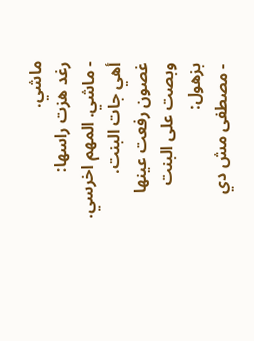ماشي.
رغد هزت راسها:
- ماشي. المهم اخرسي. أهي جات البنت.
غصون رفعت عينها وبصت على البنت بزهول:
- مصطفى مش دي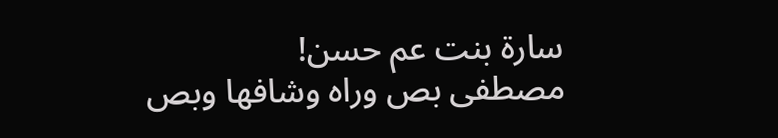سارة بنت عم حسن!
مصطفى بص وراه وشافها وبص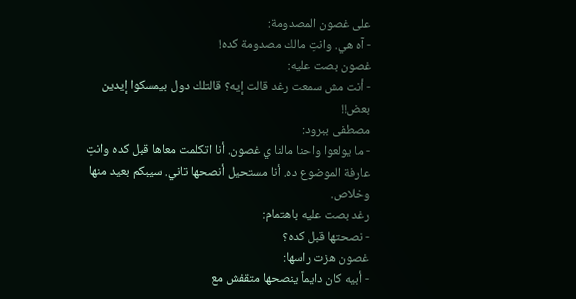على غصون المصدومة:
- آه هي. وانتِ مالك مصدومة كده!
غصون بصت عليه:
- أنت مش سمعت رغد قالت إيه؟ قالتلك دول بيمسكوا إيدين بعض!!
مصطفى ببرود:
- ما يولعوا واحنا مالنا ي غصون. أنا اتكلمت معاها قبل كده وانتِ عارفة الموضوع ده. أنا مستحيل أنصحها تاني. سيبكم بعيد منها وخلاص.
رغد بصت عليه باهتمام:
- نصحتها قبل كده؟
غصون هزت راسها:
- أبيه كان دايماً ينصحها متقفش مع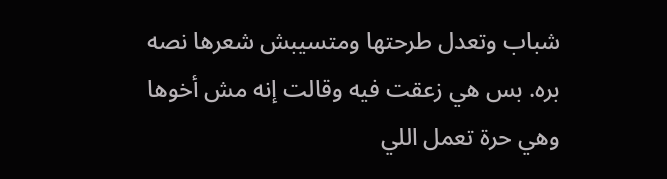شباب وتعدل طرحتها ومتسيبش شعرها نصه بره. بس هي زعقت فيه وقالت إنه مش أخوها وهي حرة تعمل اللي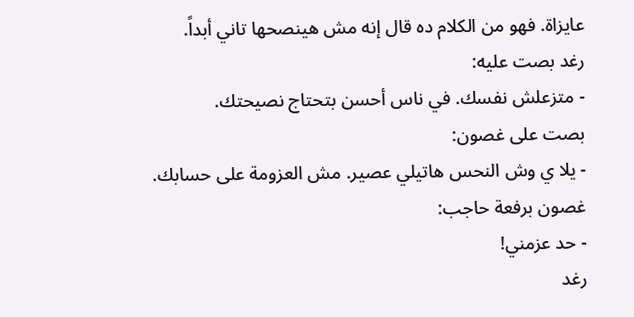عايزاة. فهو من الكلام ده قال إنه مش هينصحها تاني أبداً.
رغد بصت عليه:
- متزعلش نفسك. في ناس أحسن بتحتاج نصيحتك.
بصت على غصون:
- يلا ي وش النحس هاتيلي عصير. مش العزومة على حسابك.
غصون برفعة حاجب:
- حد عزمني!
رغد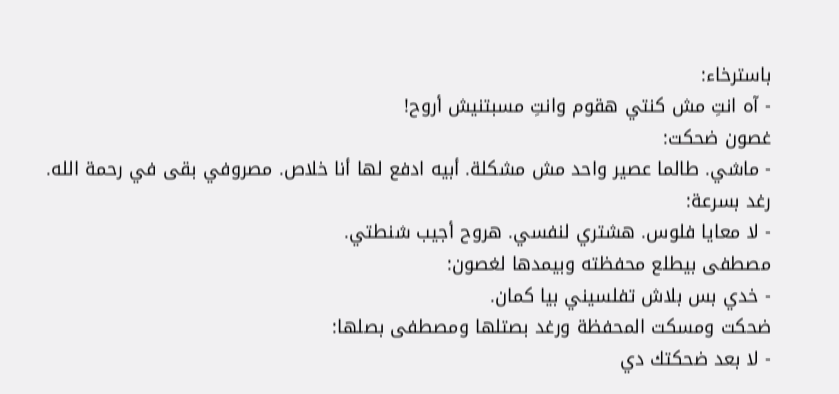باسترخاء:
- آه انتِ مش كنتي هقوم وانتِ مسبتنيش أروح!
غصون ضحكت:
- ماشي. طالما عصير واحد مش مشكلة. أبيه ادفع لها أنا خلاص. مصروفي بقى في رحمة الله.
رغد بسرعة:
- لا معايا فلوس. هشتري لنفسي. هروح أجيب شنطتي.
مصطفى بيطلع محفظته وبيمدها لغصون:
- خدي بس بلاش تفلسيني بيا كمان.
ضحكت ومسكت المحفظة ورغد بصتلها ومصطفى بصلها:
- لا بعد ضحكتك دي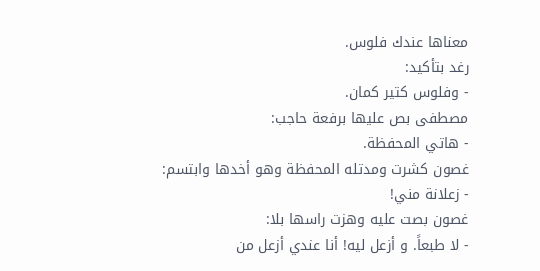معناها عندك فلوس.
رغد بتأكيد:
- وفلوس كتير كمان.
مصطفى بص عليها برفعة حاجب:
- هاتي المحفظة.
غصون كشرت ومدتله المحفظة وهو أخدها وابتسم:
- زعلانة مني!
غصون بصت عليه وهزت راسها بلا:
- لا طبعاً. و أزعل ليه! أنا عندي أزعل من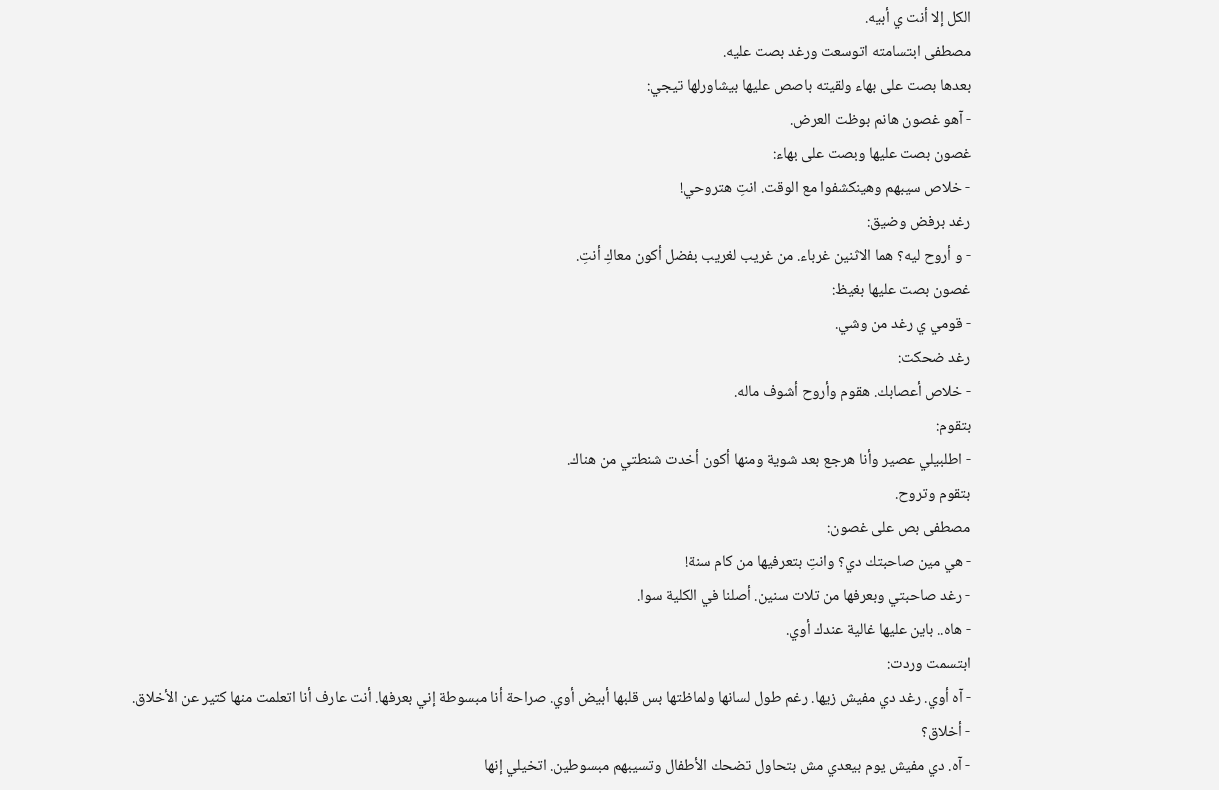الكل إلا أنت ي أبيه.
مصطفى ابتسامته اتوسعت ورغد بصت عليه.
بعدها بصت على بهاء ولقيته باصص عليها بيشاورلها تيجي:
- آهو غصون هانم بوظت العرض.
غصون بصت عليها وبصت على بهاء:
- خلاص سيبهم وهينكشفوا مع الوقت. انتِ هتروحي!
رغد برفض وضيق:
- و أروح ليه؟ هما الاثنين غرباء. من غريب لغريب بفضل أكون معاكِ أنتِ.
غصون بصت عليها بغيظ:
- قومي ي رغد من وشي.
رغد ضحكت:
- خلاص أعصابك. هقوم وأروح أشوف ماله.
بتقوم:
- اطلبيلي عصير وأنا هرجع بعد شوية ومنها أكون أخدت شنطتي من هناك.
بتقوم وتروح.
مصطفى بص على غصون:
- هي مين صاحبتك دي؟ وانتِ بتعرفيها من كام سنة!
- رغد صاحبتي وبعرفها من تلات سنين. أصلنا في الكلية سوا.
- هاه.. باين عليها غالية عندك أوي.
ابتسمت وردت:
- آه أوي. رغد دي مفيش زيها. رغم طول لسانها ولماظتها بس قلبها أبيض أوي. صراحة أنا مبسوطة إني بعرفها. أنت عارف أنا اتعلمت منها كتير عن الأخلاق.
- أخلاق؟
- آه. دي مفيش يوم بيعدي مش بتحاول تضحك الأطفال وتسيبهم مبسوطين. اتخيلي إنها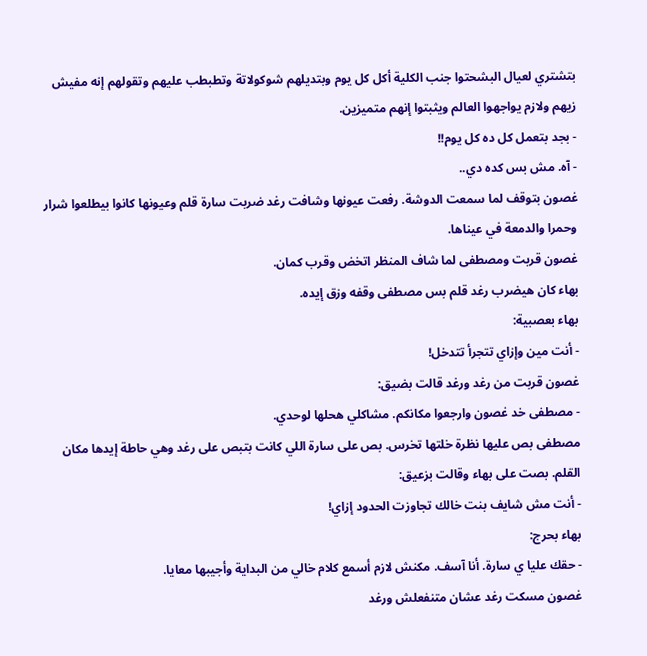بتشتري لعيال البشحتوا جنب الكلية أكل كل يوم وبتديلهم شوكولاتة وتطبطب عليهم وتقولهم إنه مفيش زيهم ولازم يواجهوا العالم ويثبتوا إنهم متميزين.
- بجد بتعمل كل ده كل يوم!!
- آه. مش بس كده دي..
غصون بتوقف لما سمعت الدوشة. رفعت عيونها وشافت رغد ضربت سارة قلم وعيونها كانوا بيطلعوا شرار وحمرا والدمعة في عيناها.
غصون قربت ومصطفى لما شاف المنظر اتخض وقرب كمان.
بهاء كان هيضرب رغد قلم بس مصطفى وقفه وزق إيده.
بهاء بعصبية:
- أنت مين وإزاي تتجرأ تتدخل!
غصون قربت من رغد ورغد قالت بضيق:
- مصطفى خد غصون وارجعوا مكانكم. مشاكلي هحلها لوحدي.
مصطفى بص عليها نظرة خلتها تخرس. بص على سارة اللي كانت بتبص على رغد وهي حاطة إيدها مكان القلم. بصت على بهاء وقالت بزعيق:
- أنت مش شايف بنت خالك تجاوزت الحدود إزاي!
بهاء بحرج:
- حقك عليا ي سارة. أنا آسف. مكنش لازم أسمع كلام خالي من البداية وأجيبها معايا.
غصون مسكت رغد عشان متنفعلش ورغد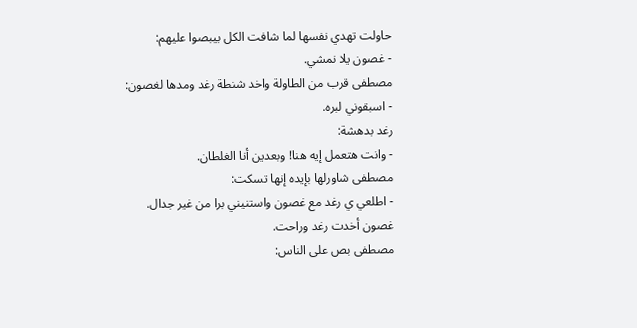حاولت تهدي نفسها لما شافت الكل بيبصوا عليهم:
- غصون يلا نمشي.
مصطفى قرب من الطاولة واخد شنطة رغد ومدها لغصون:
- اسبقوني لبره.
رغد بدهشة:
- وانت هتعمل إيه هنا! وبعدين أنا الغلطان.
مصطفى شاورلها بإيده إنها تسكت:
- اطلعي ي رغد مع غصون واستنيني برا من غير جدال.
غصون أخدت رغد وراحت.
مصطفى بص على الناس: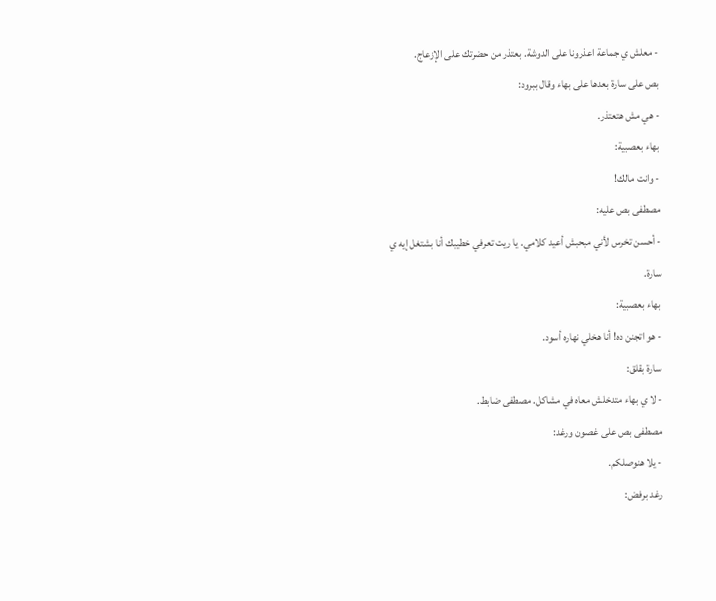- معلش ي جماعة اعذرونا على الدوشة. بعتذر من حضرتك على الإزعاج.
بص على سارة بعدها على بهاء وقال ببرود:
- هي مش هتعتذر.
بهاء بعصبية:
- وانت مالك!
مصطفى بص عليه:
- أحسن تخرس لأني مبحبش أعيد كلامي. يا ريت تعرفي خطيبك أنا بشتغل إيه ي سارة.
بهاء بعصبية:
- هو اتجنن ده! أنا هخلي نهاره أسود.
سارة بقلق:
- لا ي بهاء متدخلش معاه في مشاكل. مصطفى ضابط.
مصطفى بص على غصون ورغد:
- يلا هنوصلكم.
رغد برفض: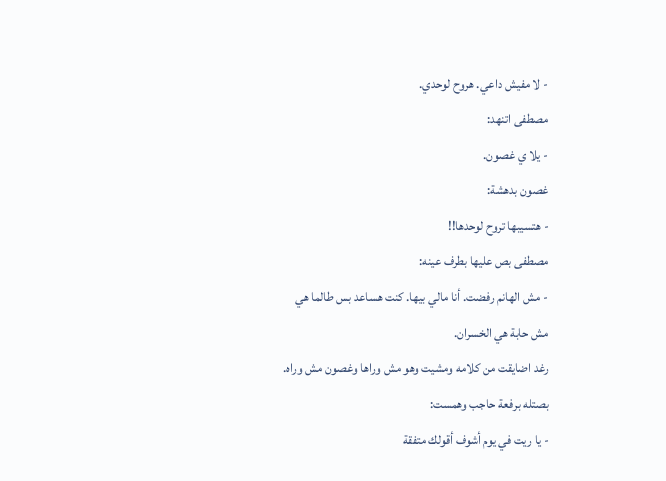- لا مفيش داعي. هروح لوحدي.
مصطفى اتنهد:
- يلا ي غصون.
غصون بدهشة:
- هتسيبها تروح لوحدها!!
مصطفى بص عليها بطرف عينه:
- مش الهانم رفضت. أنا مالي بيها. كنت هساعد بس طالما هي مش حابة هي الخسران.
رغد اضايقت من كلامه ومشيت وهو مش وراها وغصون مش وراه.
بصتله برفعة حاجب وهمست:
- يا ريت في يوم أشوف أقولك متفقة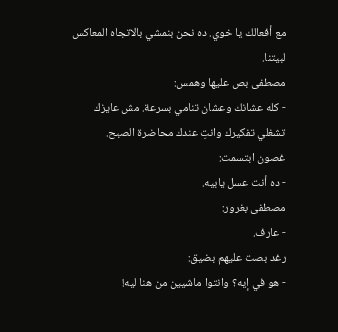مع أفعالك يا خوي. ده نحن بنمشي بالاتجاه المعاكس لبيتنا.
مصطفى بص عليها وهمس:
- كله عشانك وعشان تنامي بسرعة. مش عايزك تشغلي تفكيرك وانتِ عندك محاضرة الصبح.
غصون ابتسمت:
- ده أنت عسل يابيه.
مصطفى بغرور:
- عارف.
رغد بصت عليهم بضيق:
- هو في إيه؟ وانتوا ماشيين من هنا ليه!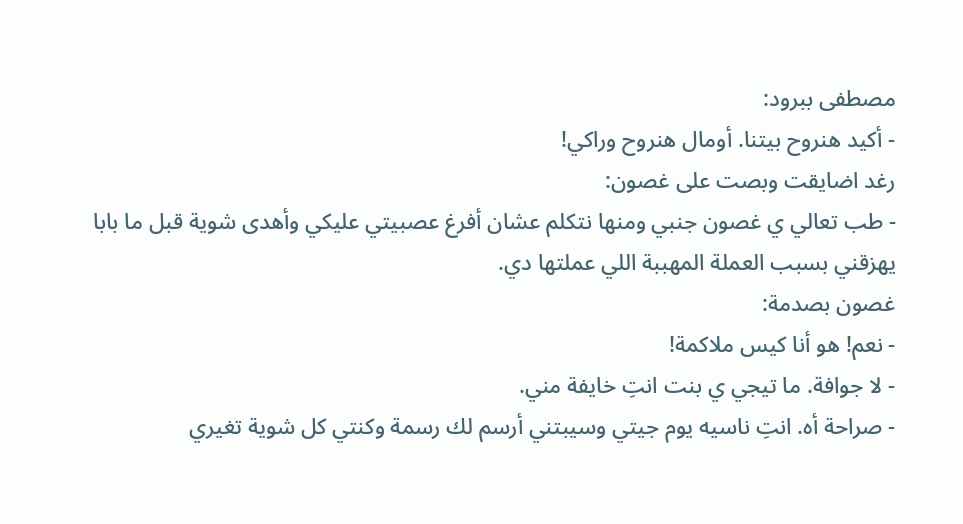مصطفى ببرود:
- أكيد هنروح بيتنا. أومال هنروح وراكي!
رغد اضايقت وبصت على غصون:
- طب تعالي ي غصون جنبي ومنها نتكلم عشان أفرغ عصبيتي عليكي وأهدى شوية قبل ما بابا يهزقني بسبب العملة المهببة اللي عملتها دي.
غصون بصدمة:
- نعم! هو أنا كيس ملاكمة!
- لا جوافة. ما تيجي ي بنت انتِ خايفة مني.
- صراحة أه. انتِ ناسيه يوم جيتي وسيبتني أرسم لك رسمة وكنتي كل شوية تغيري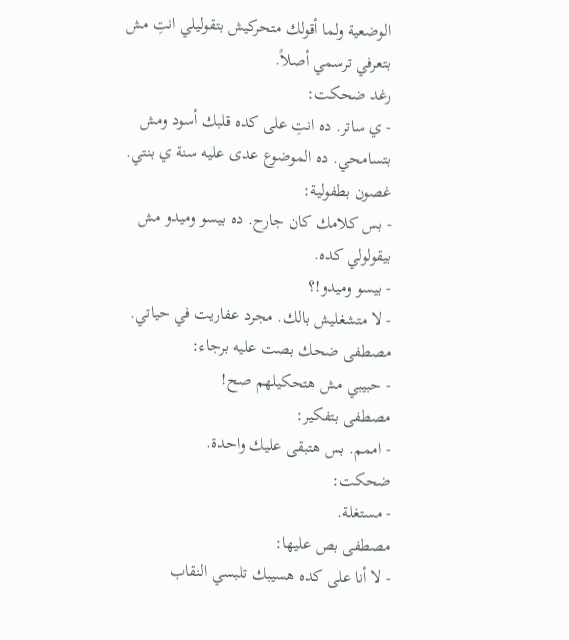الوضعية ولما أقولك متحركيش بتقوليلي انتِ مش بتعرفي ترسمي أصلاً.
رغد ضحكت:
- ي ساتر. ده انتِ على كده قلبك أسود ومش بتسامحي. ده الموضوع عدى عليه سنة ي بنتي.
غصون بطفولية:
- بس كلامك كان جارح. ده بيسو وميدو مش بيقولولي كده.
- بيسو وميدو!؟
- لا متشغليش بالك. مجرد عفاريت في حياتي.
مصطفى ضحك بصت عليه برجاء:
- حبيبي مش هتحكيلهم صح!
مصطفى بتفكير:
- اممم. بس هتبقى عليك واحدة.
ضحكت:
- مستغلة.
مصطفى بص عليها:
- لا أنا على كده هسيبك تلبسي النقاب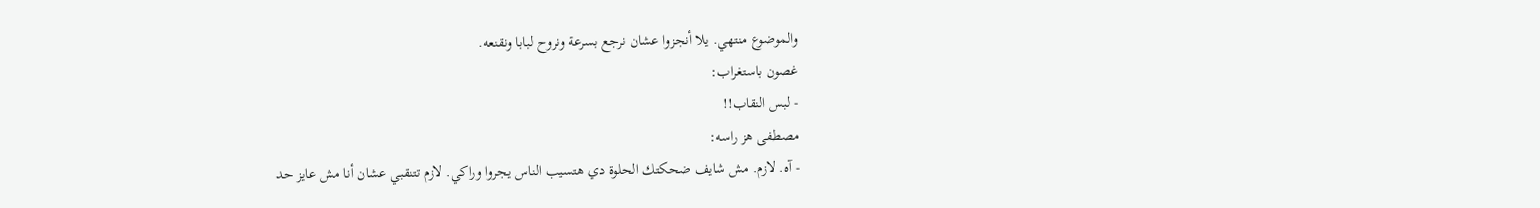والموضوع منتهي. يلا أنجزوا عشان نرجع بسرعة ونروح لبابا ونقنعه.
غصون باستغراب:
- لبس النقاب!!
مصطفى هز راسه:
- آه. لازم. مش شايف ضحكتك الحلوة دي هتسيب الناس يجروا وراكي. لازم تتنقبي عشان أنا مش عايز حد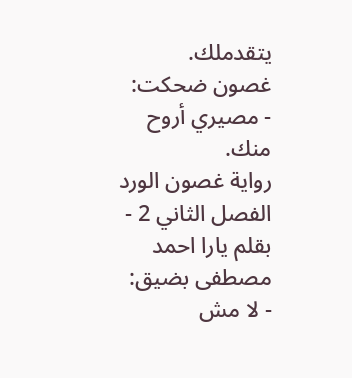يتقدملك.
غصون ضحكت:
- مصيري أروح منك.
رواية غصون الورد الفصل الثاني 2 - بقلم يارا احمد
مصطفى بضيق:
- لا مش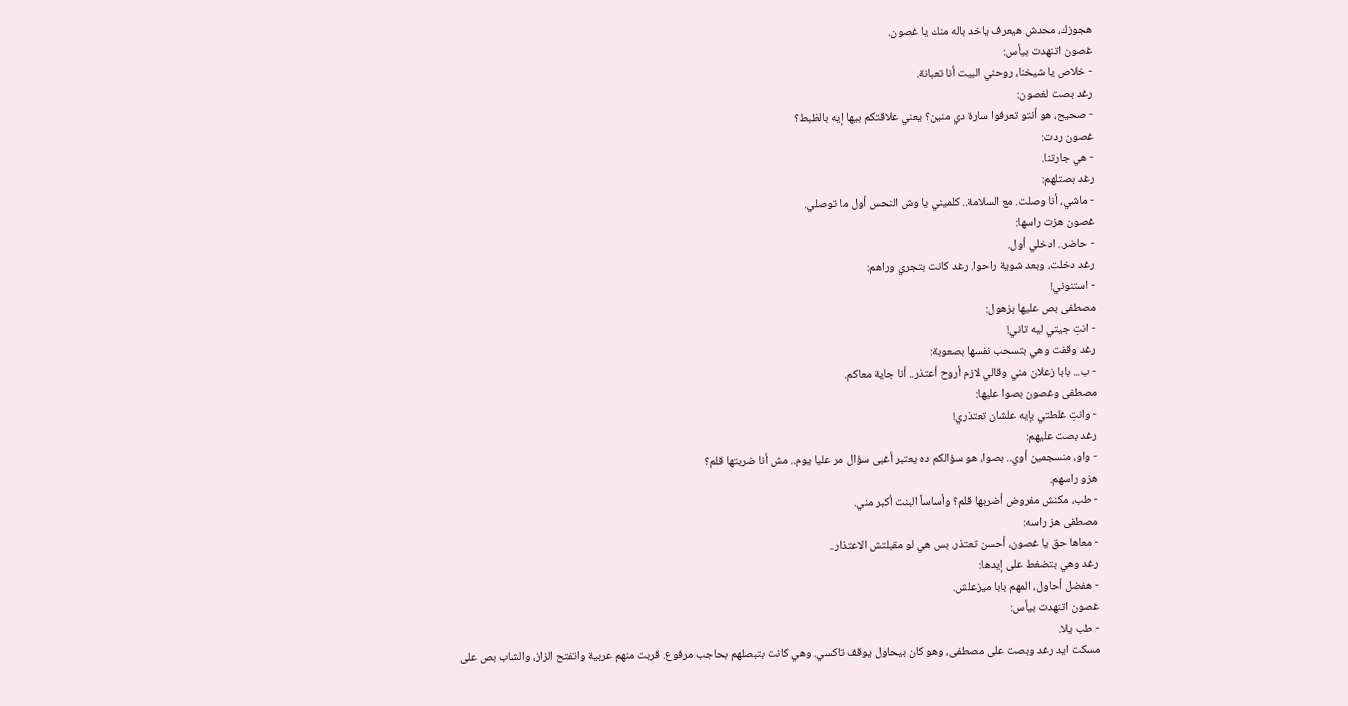هجوزك، محدش هيعرف ياخد باله منك يا غصون.
غصون اتنهدت بيأس:
- خلاص يا شيخنا، روحني البيت أنا تعبانة.
رغد بصت لغصون:
- صحيح، هو أنتو تعرفوا سارة دي منين؟ يعني علاقتكم بيها إيه بالظبط؟
غصون ردت:
- هي جارتنا.
رغد بصتلهم:
- ماشي، أنا وصلت. مع السلامة.. كلميني يا وش النحس أول ما توصلي.
غصون هزت راسها:
- حاضر.. ادخلي أول.
رغد دخلت، وبعد شوية راحوا. رغد كانت بتجري وراهم:
- استنوني!
مصطفى بص عليها بزهول:
- انتِ جيتي ليه تاني!
رغد وقفت وهي بتسحب نفسها بصعوبة:
- ب... بابا زعلان مني وقالي لازم أروح أعتذر.. أنا جاية معاكم.
مصطفى وغصون بصوا عليها:
- وانتِ غلطتي بإيه علشان تعتذري!
رغد بصت عليهم:
- واو، منسجمين أوي.. بصوا، هو سؤالكم ده يعتبر أغبى سؤال مر عليا يوم.. مش أنا ضربتها قلم؟
هزو راسهم.
- طب، مكنش مفروض أضربها قلم؟ وأساساً البنت أكبر مني.
مصطفى هز راسه:
- معاها حق يا غصون، أحسن تعتذر. بس هي لو مقبلتش الاعتذار..
رغد وهي بتضغط على إيدها:
- هفضل أحاول، المهم بابا ميزعلش.
غصون اتنهدت بيأس:
- طب يلا.
مسكت ايد رغد وبصت على مصطفى، وهو كان بيحاول يوقف تاكسي. وهي كانت بتبصلهم بحاجب مرفوع. قربت منهم عربية واتفتح الزاز، والشاب بص على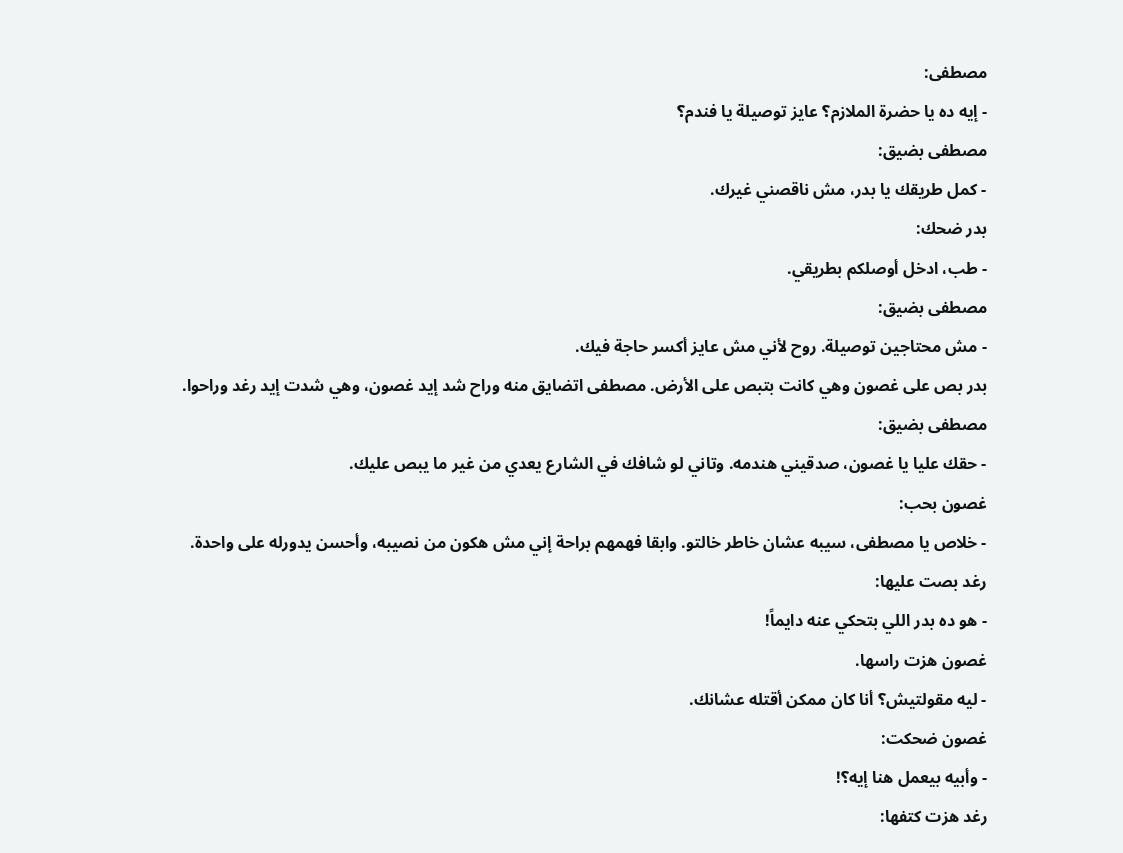مصطفى:
- إيه ده يا حضرة الملازم؟ عايز توصيلة يا فندم؟
مصطفى بضيق:
- كمل طريقك يا بدر، مش ناقصني غيرك.
بدر ضحك:
- طب، ادخل أوصلكم بطريقي.
مصطفى بضيق:
- مش محتاجين توصيلة. روح لأني مش عايز أكسر حاجة فيك.
بدر بص على غصون وهي كانت بتبص على الأرض. مصطفى اتضايق منه وراح شد إيد غصون، وهي شدت إيد رغد وراحوا.
مصطفى بضيق:
- حقك عليا يا غصون، صدقيني هندمه. وتاني لو شافك في الشارع يعدي من غير ما يبص عليك.
غصون بحب:
- خلاص يا مصطفى، سيبه عشان خاطر خالتو. وابقا فهمهم براحة إني مش هكون من نصيبه، وأحسن يدورله على واحدة.
رغد بصت عليها:
- هو ده بدر اللي بتحكي عنه دايماً!
غصون هزت راسها.
- ليه مقولتيش؟ أنا كان ممكن أقتله عشانك.
غصون ضحكت:
- وأبيه بيعمل هنا إيه؟!
رغد هزت كتفها: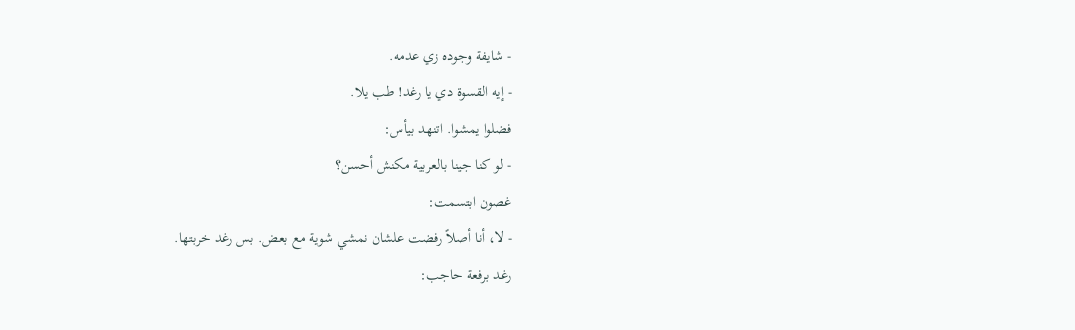- شايفة وجوده زي عدمه.
- إيه القسوة دي يا رغد! طب يلا.
فضلوا يمشوا. اتنهد بيأس:
- لو كنا جينا بالعربية مكنش أحسن؟
غصون ابتسمت:
- لا، أنا أصلاً رفضت علشان نمشي شوية مع بعض. بس رغد خربتها.
رغد برفعة حاجب: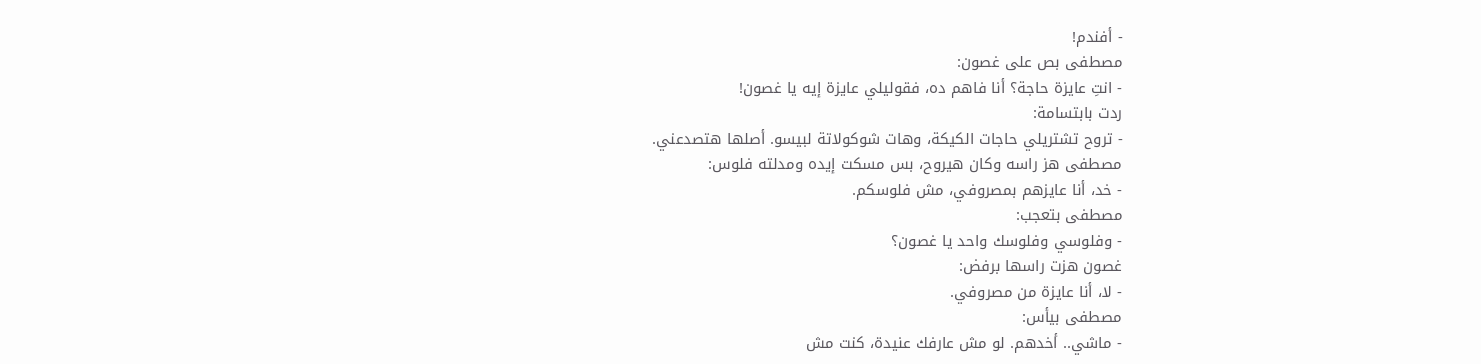- أفندم!
مصطفى بص على غصون:
- انتِ عايزة حاجة؟ أنا فاهم ده، فقوليلي عايزة إيه يا غصون!
ردت بابتسامة:
- تروح تشتريلي حاجات الكيكة، وهات شوكولاتة لبيسو. أصلها هتصدعني.
مصطفى هز راسه وكان هيروح، بس مسكت إيده ومدلته فلوس:
- خد، أنا عايزهم بمصروفي، مش فلوسكم.
مصطفى بتعجب:
- وفلوسي وفلوسك واحد يا غصون؟
غصون هزت راسها برفض:
- لا، أنا عايزة من مصروفي.
مصطفى بيأس:
- ماشي.. أخدهم. لو مش عارفك عنيدة، كنت مش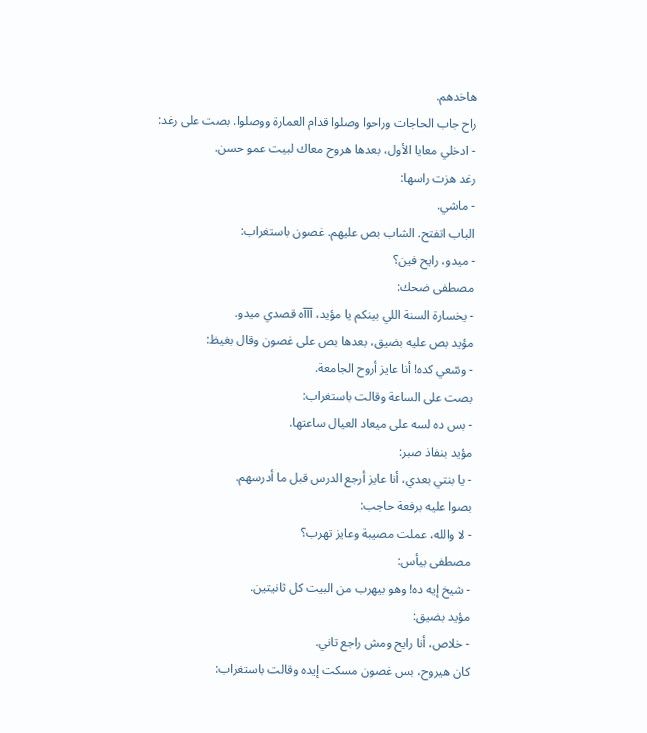هاخدهم.
راح جاب الحاجات وراحوا وصلوا قدام العمارة ووصلوا. بصت على رغد:
- ادخلي معايا الأول، بعدها هروح معاك لبيت عمو حسن.
رغد هزت راسها:
- ماشي.
الباب اتفتح. الشاب بص عليهم. غصون باستغراب:
- ميدو، رايح فين؟
مصطفى ضحك:
- يخسارة السنة اللي بينكم يا مؤيد، آآآه قصدي ميدو.
مؤيد بص عليه بضيق، بعدها بص على غصون وقال بغيظ:
- وسّعي كده! أنا عايز أروح الجامعة.
بصت على الساعة وقالت باستغراب:
- بس ده لسه على ميعاد العيال ساعتها.
مؤيد بنفاذ صبر:
- يا بنتي بعدي، أنا عايز أرجع الدرس قبل ما أدرسهم.
بصوا عليه برفعة حاجب:
- لا والله، عملت مصيبة وعايز تهرب؟
مصطفى بيأس:
- شيخ إيه ده! وهو بيهرب من البيت كل ثانيتين.
مؤيد بضيق:
- خلاص، أنا رايح ومش راجع تاني.
كان هيروح، بس غصون مسكت إيده وقالت باستغراب: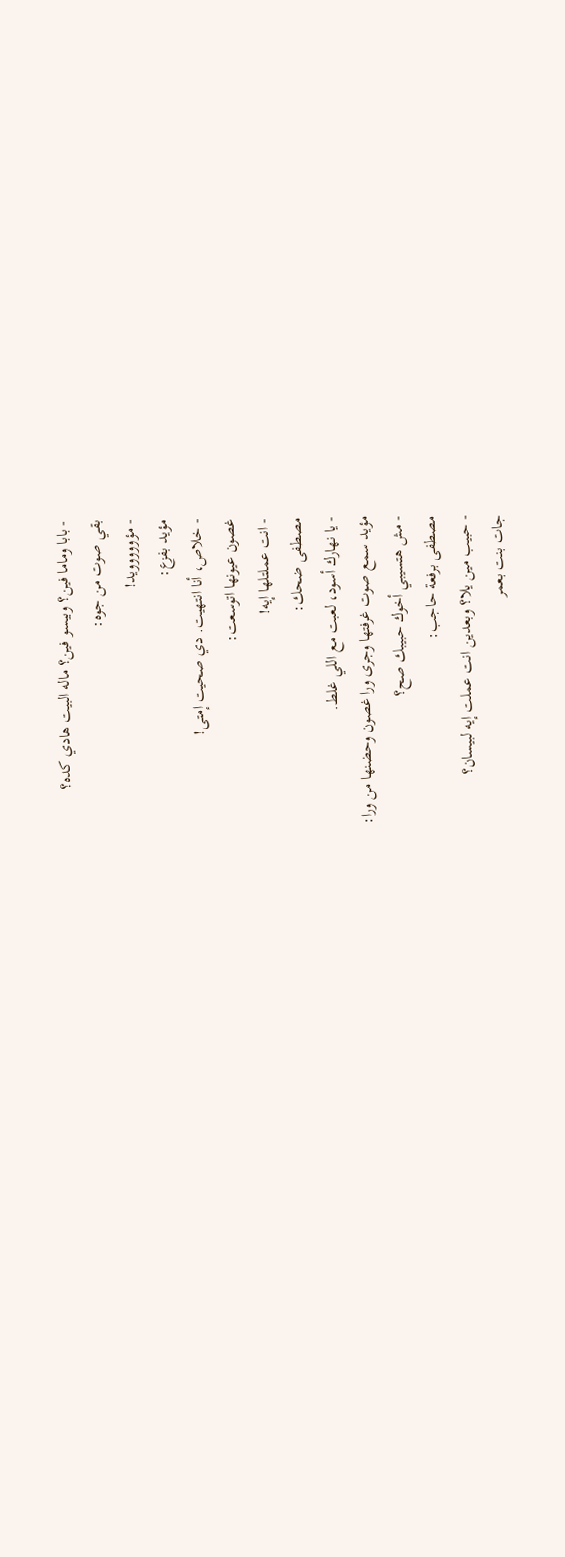- بابا وماما فين؟ وبيسو فين؟ ماله البيت هادي كده؟
بقي صوت من جوه:
- مؤووووويد!
مؤيد بفزع:
- خلاص، أنا انتهيت. دي صحيت إمتى!
غصون عيونها اتوسعت:
- انت عملتلها إيه!
مصطفى ضحك:
- يا نهارك أسود، لعبت مع اللي غلط.
مؤيد سمع صوت غرفتها وجرى ورا غصون وحضنها من ورا:
- مش هتسيبي أخوك حبيبك صح؟
مصطفى برفعة حاجب:
- حبيب مين يلا؟ وبعدين انت عملت إيه لبيسان؟
جات بنت بعمر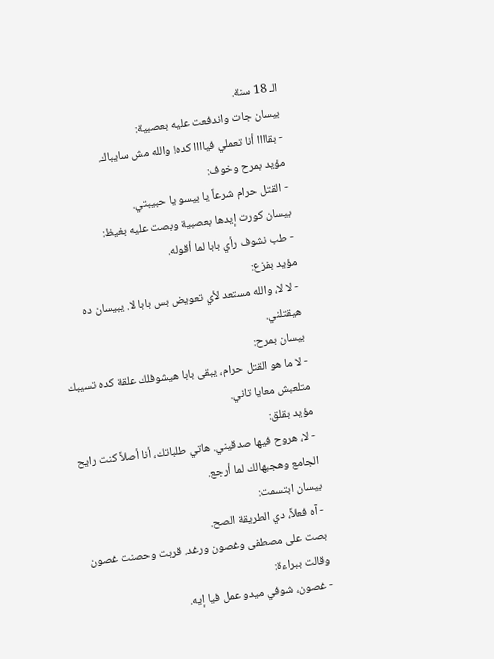الـ 18 سنة.
بيسان جات واندفعت عليه بعصبية:
- بقاااا أنا تعملي فياااا كده! والله مش سايباك.
مؤيد بمرح وخوف:
- القتل حرام شرعاً يا بيسو يا حبيبتي.
بيسان كورت إيدها بعصبية وبصت عليه بغيظ:
- طب نشوف رأي بابا لما أقوله.
مؤيد بفزع:
- لا لا، والله مستعد لأي تعويض بس بابا لا. يبيسان ده هيقتلني.
بيسان بمرح:
- لا ما هو القتل حرام، يبقى بابا هيشوفلك علقة كده تسيبك متلعبش معايا تاني.
مؤيد بقلق:
- لا، هروح فيها صدقيني. هاتي طلباتك، أنا أصلاً كنت رايح الجامع وهجبهالك لما أرجع.
بيسان ابتسمت:
- آه فعلاً، دي الطريقة الصح.
بصت على مصطفى وغصون ورغد. قربت وحصنت غصون وقالت ببراءة:
- غصون، شوفي ميدو عمل فيا إيه.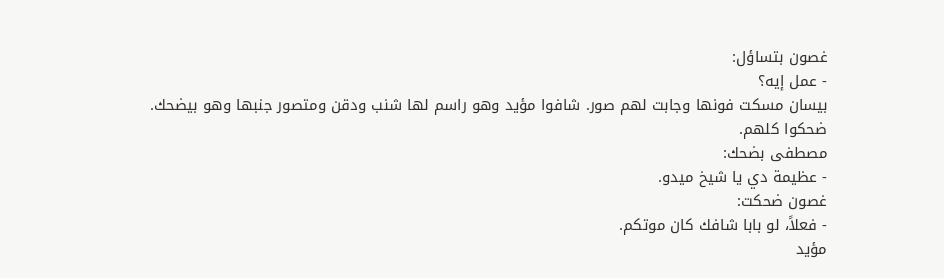غصون بتساؤل:
- عمل إيه؟
بيسان مسكت فونها وجابت لهم صور. شافوا مؤيد وهو راسم لها شنب ودقن ومتصور جنبها وهو بيضحك. ضحكوا كلهم.
مصطفى بضحك:
- عظيمة دي يا شيخ ميدو.
غصون ضحكت:
- فعلاً، لو بابا شافك كان موتكم.
مؤيد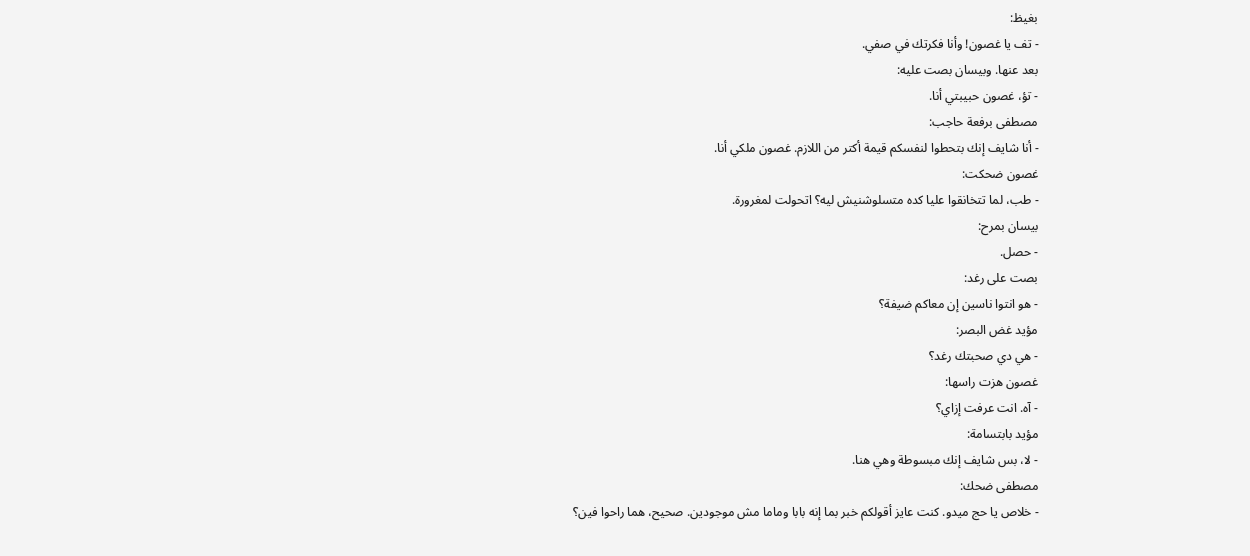بغيظ:
- تف يا غصون! وأنا فكرتك في صفي.
بعد عنها. وبيسان بصت عليه:
- تؤ، غصون حبيبتي أنا.
مصطفى برفعة حاجب:
- أنا شايف إنك بتحطوا لنفسكم قيمة أكتر من اللازم. غصون ملكي أنا.
غصون ضحكت:
- طب، لما تتخانقوا عليا كده متسلوشنيش ليه؟ اتحولت لمغرورة.
بيسان بمرح:
- حصل.
بصت على رغد:
- هو انتوا ناسين إن معاكم ضيفة؟
مؤيد غض البصر:
- هي دي صحبتك رغد؟
غصون هزت راسها:
- آه. انت عرفت إزاي؟
مؤيد بابتسامة:
- لا، بس شايف إنك مبسوطة وهي هنا.
مصطفى ضحك:
- خلاص يا حج ميدو. كنت عايز أقولكم خبر بما إنه بابا وماما مش موجودين. صحيح، هما راحوا فين؟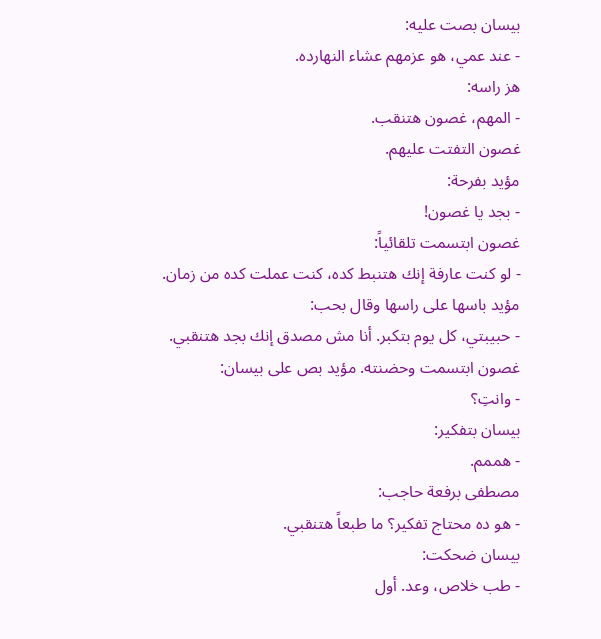بيسان بصت عليه:
- عند عمي، هو عزمهم عشاء النهارده.
هز راسه:
- المهم، غصون هتنقب.
غصون التفتت عليهم.
مؤيد بفرحة:
- بجد يا غصون!
غصون ابتسمت تلقائياً:
- لو كنت عارفة إنك هتنبط كده، كنت عملت كده من زمان.
مؤيد باسها على راسها وقال بحب:
- حبيبتي، كل يوم بتكبر. أنا مش مصدق إنك بجد هتنقبي.
غصون ابتسمت وحضنته. مؤيد بص على بيسان:
- وانتِ؟
بيسان بتفكير:
- هممم.
مصطفى برفعة حاجب:
- هو ده محتاج تفكير؟ ما طبعاً هتنقبي.
بيسان ضحكت:
- طب خلاص، وعد. أول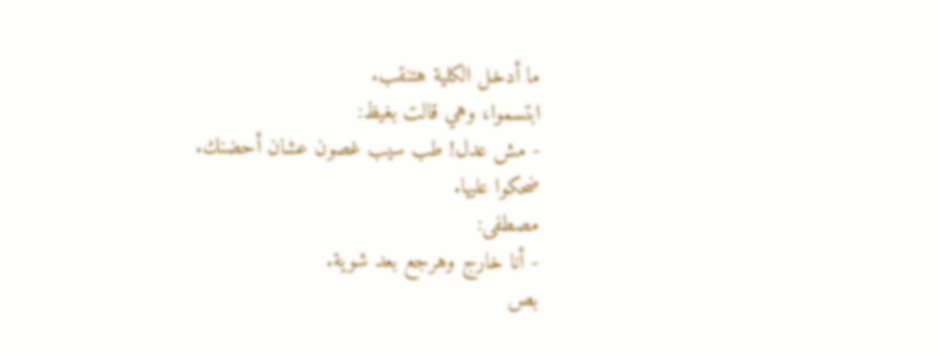ما أدخل الكلية هتنقب.
ابتسموا، وهي قالت بغيظ:
- مش عدل! طب سيب غصون عشان أحضنك.
ضحكوا عليها.
مصطفى:
- أنا خارج وهرجع بعد شوية.
بص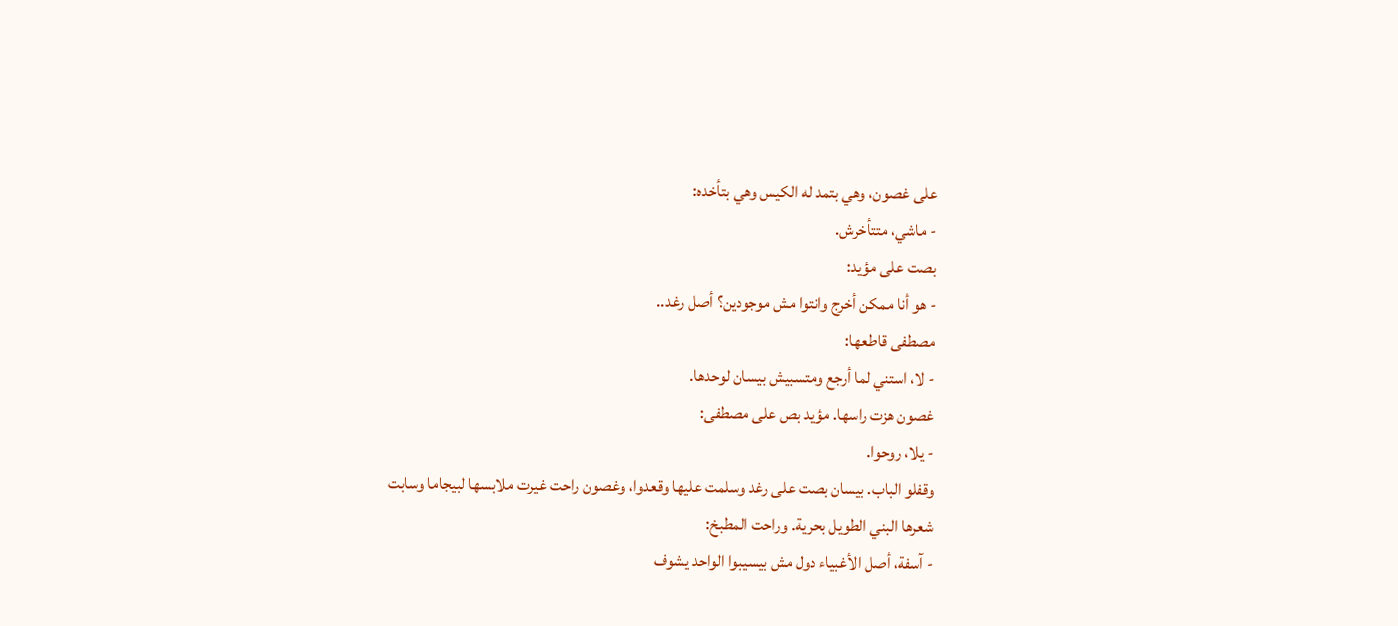على غصون، وهي بتمد له الكيس وهي بتأخده:
- ماشي، متتأخرش.
بصت على مؤيد:
- هو أنا ممكن أخرج وانتوا مش موجودين؟ أصل رغد..
مصطفى قاطعها:
- لا، استني لما أرجع ومتسبيش بيسان لوحدها.
غصون هزت راسها. مؤيد بص على مصطفى:
- يلا، روحوا.
وقفلو الباب. بيسان بصت على رغد وسلمت عليها وقعدوا، وغصون راحت غيرت ملابسها لبيجاما وسابت شعرها البني الطويل بحرية. وراحت المطبخ:
- آسفة، أصل الأغبياء دول مش بيسيبوا الواحد يشوف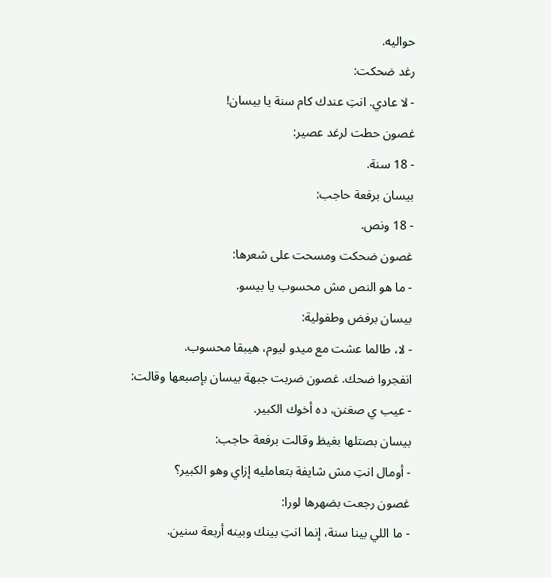حواليه.
رغد ضحكت:
- لا عادي. انتِ عندك كام سنة يا بيسان!
غصون حطت لرغد عصير:
- 18 سنة.
بيسان برفعة حاجب:
- 18 ونص.
غصون ضحكت ومسحت على شعرها:
- ما هو النص مش محسوب يا بيسو.
بيسان برفض وطفولية:
- لا، طالما عشت مع ميدو ليوم، هيبقا محسوب.
انفجروا ضحك. غصون ضربت جبهة بيسان بإصبعها وقالت:
- عيب ي صغنن، ده أخوك الكبير.
بيسان بصتلها بغيظ وقالت برفعة حاجب:
- أومال انتِ مش شايفة بتعامليه إزاي وهو الكبير؟
غصون رجعت بضهرها لورا:
- ما اللي بينا سنة، إنما انتِ بينك وبينه أربعة سنين.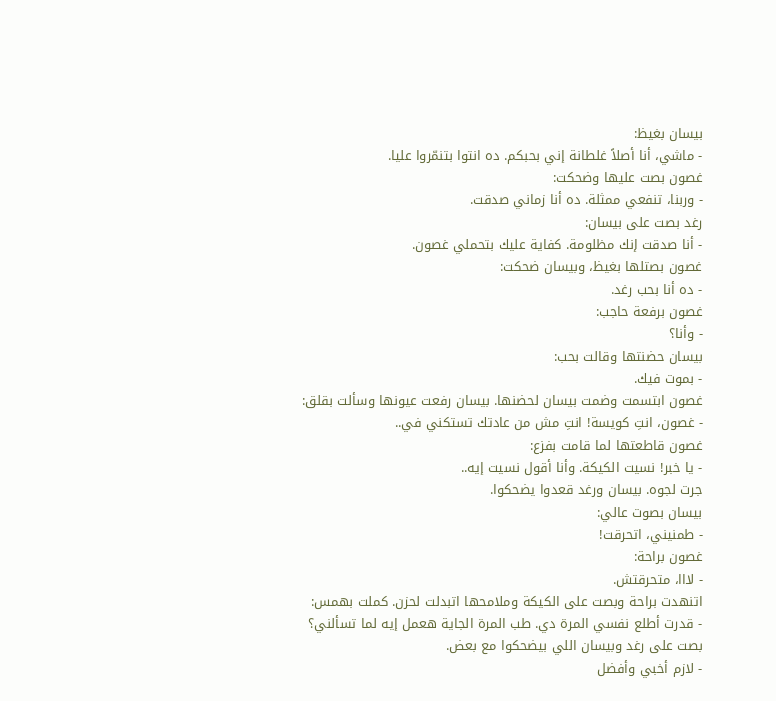بيسان بغيظ:
- ماشي، أنا أصلاً غلطانة إني بحبكم. ده انتوا بتنمّروا عليا.
غصون بصت عليها وضحكت:
- وربنا، تنفعي ممثلة. ده أنا زماني صدقت.
رغد بصت على بيسان:
- أنا صدقت إنك مظلومة. كفاية عليك بتحملي غصون.
غصون بصتلها بغيظ، وبيسان ضحكت:
- ده أنا بحب رغد.
غصون برفعة حاجب:
- وأنا؟
بيسان حضنتها وقالت بحب:
- بموت فيك.
غصون ابتسمت وضمت بيسان لحضنها. بيسان رفعت عيونها وسألت بقلق:
- غصون، انتِ كويسة! انتِ مش من عادتك تستكني في..
غصون قاطعتها لما قامت بفزع:
- يا خبر! نسيت الكيكة. وأنا أقول نسيت إيه..
جرت لجوه. بيسان ورغد قعدوا يضحكوا.
بيسان بصوت عالي:
- طمنيني، اتحرقت!
غصون براحة:
- لااا، متحرقتش.
اتنهدت براحة وبصت على الكيكة وملامحها اتبدلت لحزن. كملت بهمس:
- قدرت أطلع نفسي المرة دي. طب المرة الجاية هعمل إيه لما تسألني؟
بصت على رغد وبيسان اللي بيضحكوا مع بعض.
- لازم أخبي وأفضل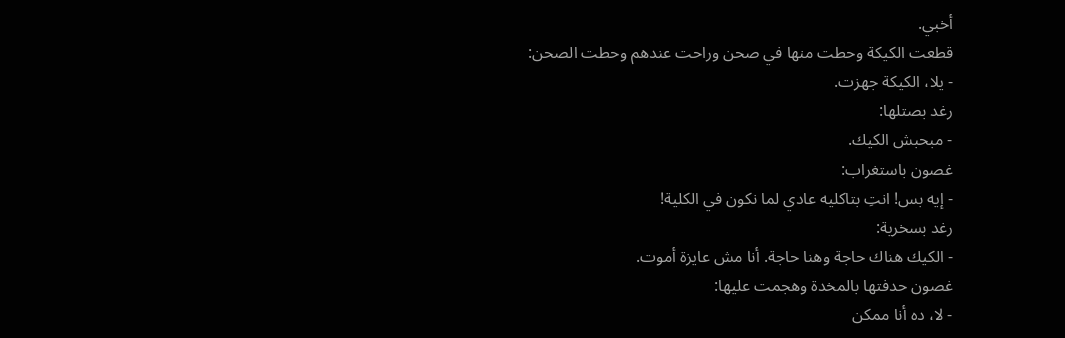أخبي.
قطعت الكيكة وحطت منها في صحن وراحت عندهم وحطت الصحن:
- يلا، الكيكة جهزت.
رغد بصتلها:
- مبحبش الكيك.
غصون باستغراب:
- إيه بس! انتِ بتاكليه عادي لما نكون في الكلية!
رغد بسخرية:
- الكيك هناك حاجة وهنا حاجة. أنا مش عايزة أموت.
غصون حدفتها بالمخدة وهجمت عليها:
- لا، ده أنا ممكن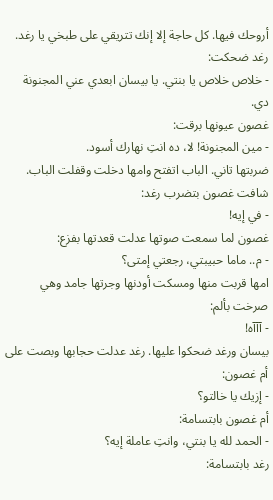أروحك فيها. كل حاجة إلا إنك تتريقي على طبخي يا رغد.
رغد ضحكت:
- خلاص خلاص يا بنتي. يا بيسان ابعدي عني المجنونة دي.
غصون عيونها برقت:
- مين المجنونة! لا، ده انتِ نهارك أسود.
ضربتها تاني. الباب اتفتح وامها دخلت وقفلت الباب. شافت غصون بتضرب رغد:
- في إيه!
غصون لما سمعت صوتها عدلت قعدتها بفزع:
- م.. ماما حبيبتي، رجعتي إمتى؟
امها قربت منها ومسكت أودنها وجرتها جامد وهي صرخت بألم:
- آآآه!
بيسان ورغد ضحكوا عليها. رغد عدلت حجابها وبصت على أم غصون:
- إزيك يا خالتو؟
أم غصون بابتسامة:
- الحمد لله يا بنتي، وانتِ عاملة إيه؟
رغد بابتسامة: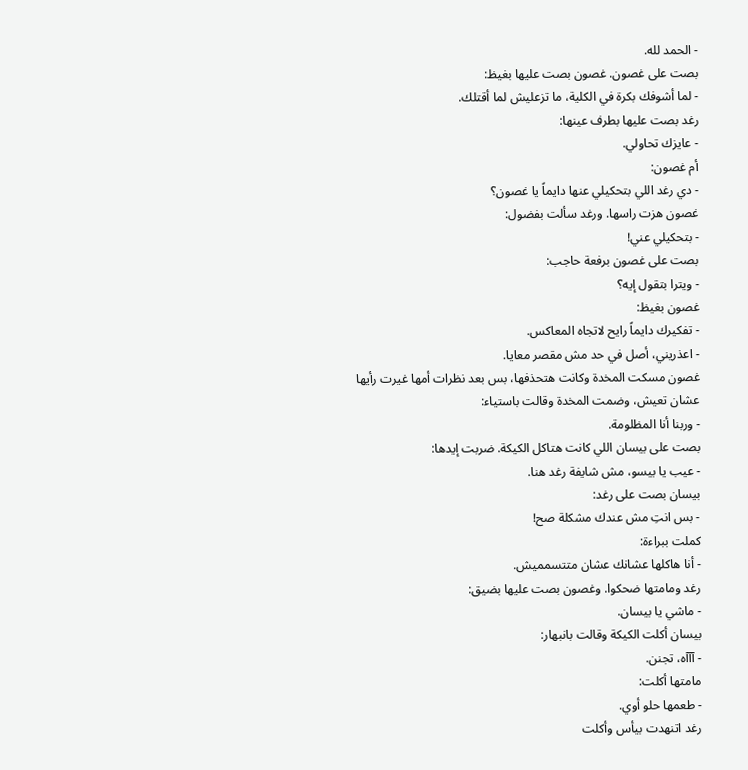- الحمد لله.
بصت على غصون. غصون بصت عليها بغيظ:
- لما أشوفك بكرة في الكلية، ما تزعليش لما أقتلك.
رغد بصت عليها بطرف عينها:
- عايزك تحاولي.
أم غصون:
- دي رغد اللي بتحكيلي عنها دايماً يا غصون؟
غصون هزت راسها. ورغد سألت بفضول:
- بتحكيلي عني!
بصت على غصون برفعة حاجب:
- ويترا بتقول إيه؟
غصون بغيظ:
- تفكيرك دايماً رايح لاتجاه المعاكس.
- اعذريني، أصل في حد مش مقصر معايا.
غصون مسكت المخدة وكانت هتحذفها، بس بعد نظرات أمها غيرت رأيها عشان تعيش، وضمت المخدة وقالت باستياء:
- وربنا أنا المظلومة.
بصت على بيسان اللي كانت هتاكل الكيكة. ضربت إيدها:
- عيب يا بيسو، مش شايفة رغد هنا.
بيسان بصت على رغد:
- بس انتِ مش عندك مشكلة صح!
كملت ببراءة:
- أنا هاكلها عشانك عشان متتسمميش.
رغد ومامتها ضحكوا. وغصون بصت عليها بضيق:
- ماشي يا بيسان.
بيسان أكلت الكيكة وقالت بانبهار:
- آآآه، تجنن.
مامتها أكلت:
- طعمها حلو أوي.
رغد اتنهدت بيأس وأكلت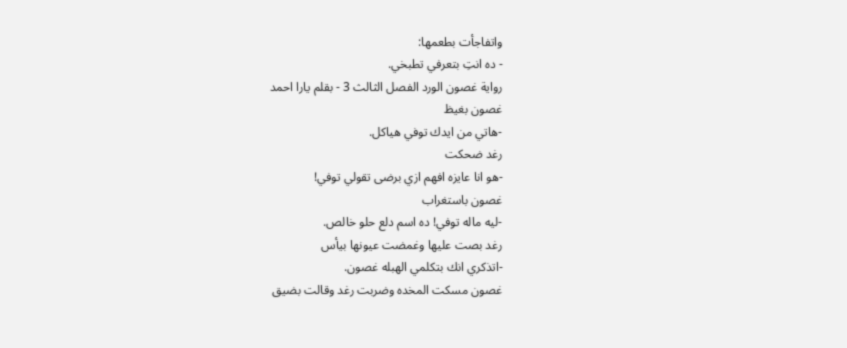واتفاجأت بطعمها:
- ده انتِ بتعرفي تطبخي.
رواية غصون الورد الفصل الثالث 3 - بقلم يارا احمد
غصون بغيظ
-هاتي من ايدك توفي هياكل.
رغد ضحكت
-هو انا عايزه افهم ازي برضى تقولي توفي!
غصون باستغراب
-ليه ماله توفي! ده اسم دلع حلو خالص.
رغد بصت عليها وغمضت عيونها بيأس
-اتذكري انك بتكلمي الهبله غصون.
غصون مسكت المخده وضربت رغد وقالت بضيق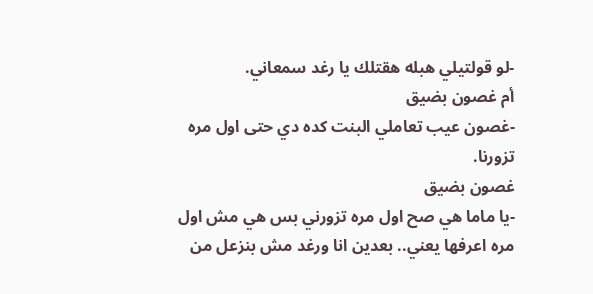-لو قولتيلي هبله هقتلك يا رغد سمعاني.
أم غصون بضيق
-غصون عيب تعاملي البنت كده دي حتى اول مره تزورنا.
غصون بضيق
-يا ماما هي صح اول مره تزورني بس هي مش اول مره اعرفها يعني.. بعدين انا ورغد مش بنزعل من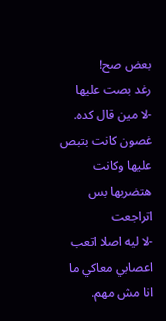بعض صح!
رغد بصت عليها
-لا مين قال كده.
غصون كانت بتبص عليها وكانت هتضربها بس اتراجعت
-لا ليه اصلا اتعب اعصابي معاكي ما انا مش مهم.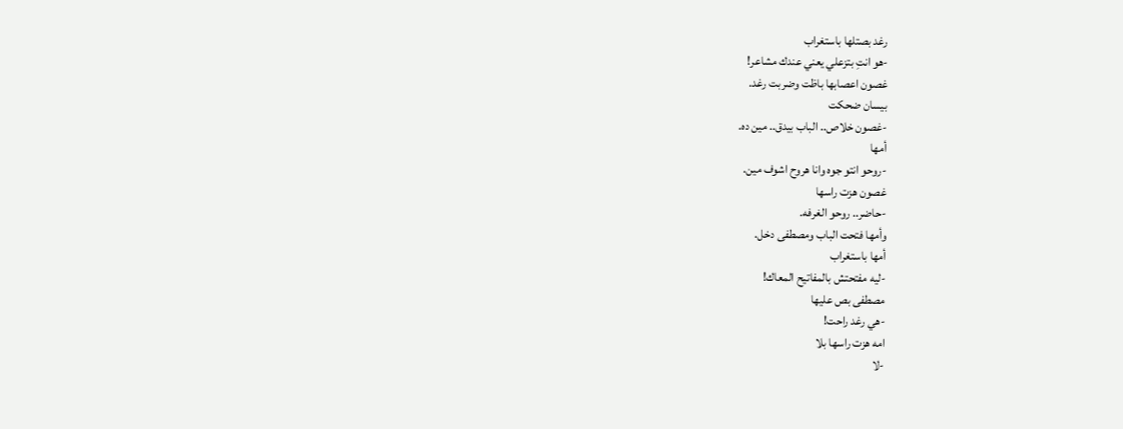رغد بصتلها باستغراب
-هو انتِ بتزعلي يعني عندك مشاعر!
غصون اعصابها باظت وضربت رغد.
بيسان ضحكت
-غصون خلاص.. الباب بيدق.. مين ده.
أمها
-روحو انتو جوه وانا هروح اشوف مين.
غصون هزت راسها
-حاضر.. روحو الغرفه.
وأمها فتحت الباب ومصطفى دخل.
أمها باستغراب
-ليه مفتحتش بالمفاتيح المعاك!
مصطفى بص عليها
-هي رغد راحت!
امه هزت راسها بلا
-لا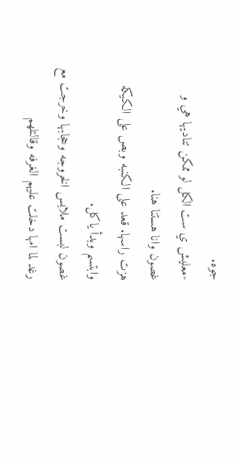جوه.
-معليش ي ست الكل لو ممكن تناديها هي و غصون وانا هستنا هنا.
هزت راسها. قعد على الكنبه وبص على الكيكه وابتسم وبدأ ياكل.
غصون لبست ملابس الخروجه وحجابها وخرجت مع رغد لما امها دخلت عليهم الغرفه وقالتلهم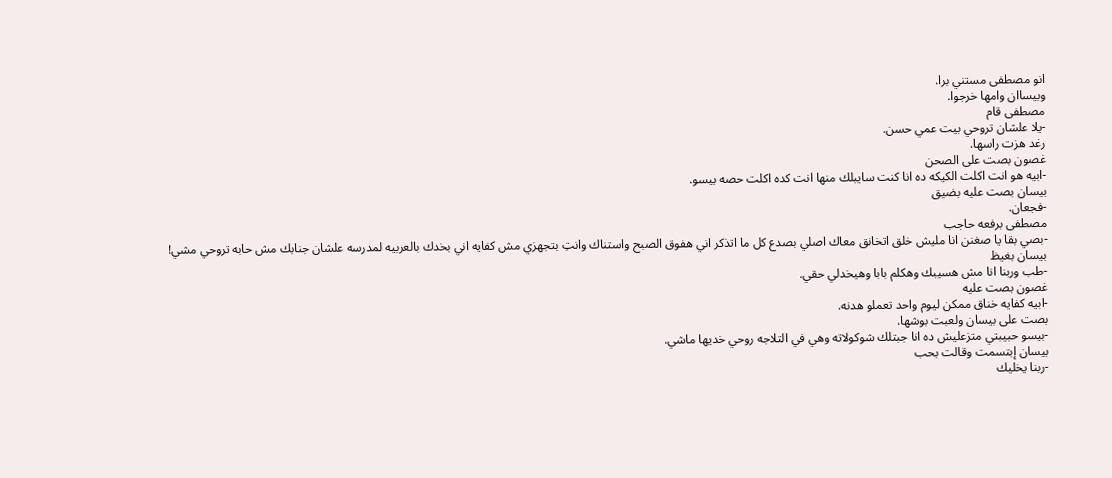انو مصطفى مستني برا.
وبيساان وامها خرجوا.
مصطفى قام
-يلا علشان تروحي بيت عمي حسن.
رغد هزت راسها.
غصون بصت على الصحن
-ابيه هو انت اكلت الكيكه ده انا كنت سايبلك منها انت كده اكلت حصه بيسو.
بيسان بصت عليه بضيق
-فجعان.
مصطفى برفعه حاجب
-بصي بقا يا صغنن انا مليش خلق اتخانق معاك اصلي بصدع كل ما اتذكر اني هفوق الصبح واستناك وانتِ بتجهزي مش كفايه اني بخدك بالعربيه لمدرسه علشان جنابك مش حابه تروحي مشي!
بيسان بغيظ
-طب وربنا انا مش هسيبك وهكلم بابا وهيخدلي حقي.
غصون بصت عليه
-ابيه كفايه خناق ممكن ليوم واحد تعملو هدنه.
بصت على بيسان ولعبت بوشها.
-بيسو حبيبتي متزعليش ده انا جبتلك شوكولاته وهي في التلاجه روحي خديها ماشي.
بيسان إبتسمت وقالت بحب
-ربنا يخليك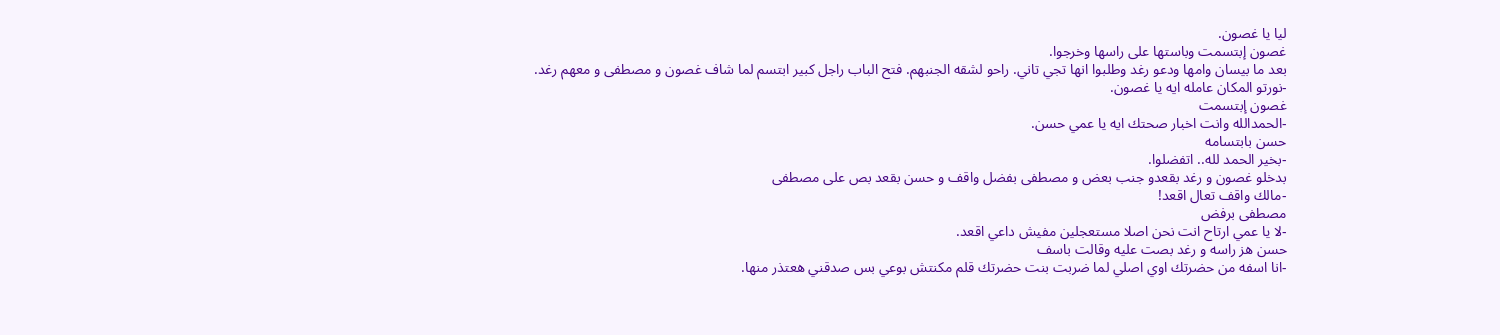ليا يا غصون.
غصون إبتسمت وباستها على راسها وخرجوا.
بعد ما بيسان وامها ودعو رغد وطلبوا انها تجي تاني. راحو لشقه الجنبهم. فتح الباب راجل كبير ابتسم لما شاف غصون و مصطفى و معهم رغد.
-نورتو المكان عامله ايه يا غصون.
غصون إبتسمت
-الحمدالله وانت اخبار صحتك ايه يا عمي حسن.
حسن بابتسامه
-بخير الحمد لله.. اتفضلوا.
بدخلو غصون و رغد بقعدو جنب بعض و مصطفى بفضل واقف و حسن بقعد بص على مصطفى
-مالك واقف تعال اقعد!
مصطفى برفض
-لا يا عمي ارتاح انت نحن اصلا مستعجلين مفيش داعي اقعد.
حسن هز راسه و رغد بصت عليه وقالت باسف
-انا اسفه من حضرتك اوي اصلي لما ضربت بنت حضرتك قلم مكنتش بوعي بس صدقني هعتذر منها.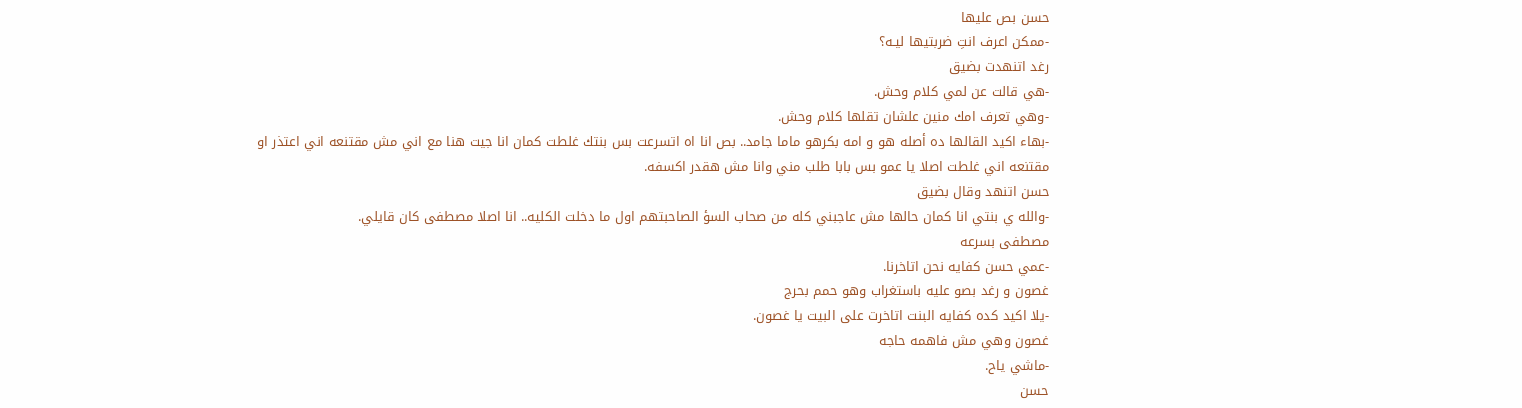حسن بص عليها
-ممكن اعرف انتِ ضربتيها ليـه؟
رغد اتنهدت بضيق
-هي قالت عن لمي كلام وحش.
-وهي تعرف امك منين علشان تقلها كلام وحش.
-بهاء اكيد القالها ده أصله هو و امه بكرهو ماما جامد.. بص انا اه اتسرعت بس بنتك غلطت كمان انا جيت هنا مع اني مش مقتنعه اني اعتذر او مقتنعه اني غلطت اصلا يا عمو بس بابا طلب مني وانا مش هقدر اكسفه.
حسن اتنهد وقال بضيق
-والله ي بنتي انا كمان حالها مش عاجبني كله من صحاب السؤ الصاحبتهم اول ما دخلت الكليه.. انا اصلا مصطفى كان قايلي.
مصطفى بسرعه
-عمي حسن كفايه نحن اتاخرنا.
غصون و رغد بصو عليه باستغراب وهو حمم بحرج
-يلا اكيد كده كفايه البنت اتاخرت على البيت يا غصون.
غصون وهي مش فاهمه حاجه
-ماشي ياح.
حسن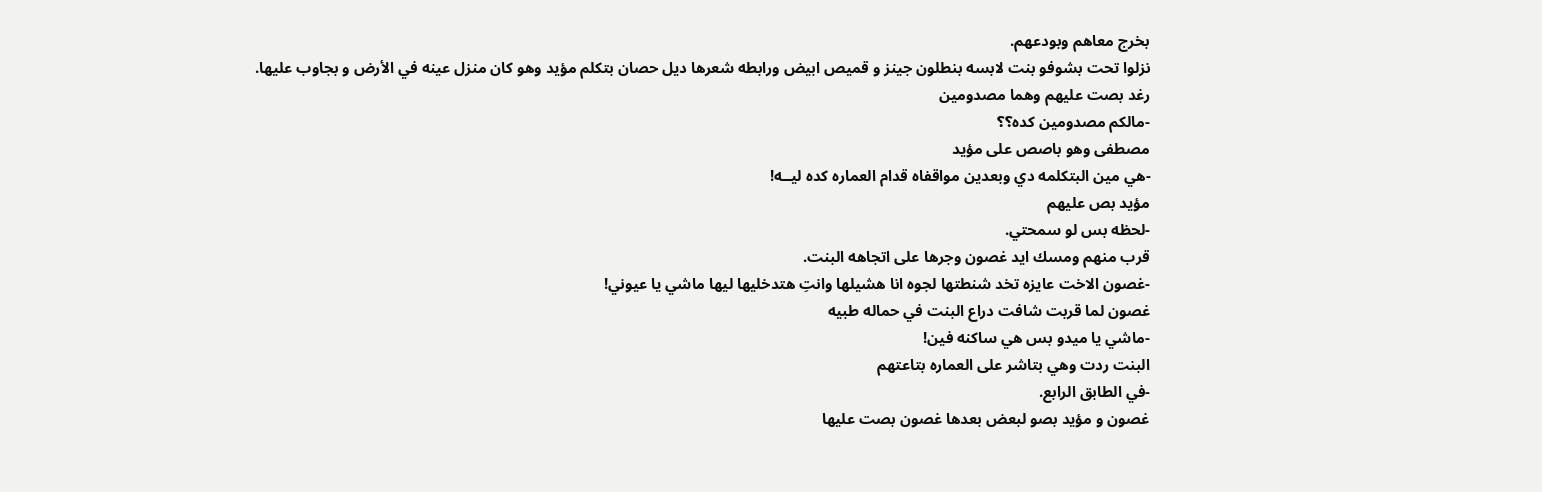بخرج معاهم وبودعهم.
نزلوا تحت بشوفو بنت لابسه بنطلون جينز و قميص ابيض ورابطه شعرها ديل حصان بتكلم مؤيد وهو كان منزل عينه في الأرض و بجاوب عليها.
رغد بصت عليهم وهما مصدومين
-مالكم مصدومين كده؟؟
مصطفى وهو باصص على مؤيد
-هي مين البتكلمه دي وبعدين مواقفاه قدام العماره كده ليــه!
مؤيد بص عليهم
-لحظه بس لو سمحتي.
قرب منهم ومسك ايد غصون وجرها على اتجاهه البنت.
-غصون الاخت عايزه تخد شنطتها لجوه انا هشيلها وانتِ هتدخليها ليها ماشي يا عيوني!
غصون لما قربت شافت دراع البنت في حماله طبيه
-ماشي يا ميدو بس هي ساكنه فين!
البنت ردت وهي بتاشر على العماره بتاعتهم
-في الطابق الرابع.
غصون و مؤيد بصو لبعض بعدها غصون بصت عليها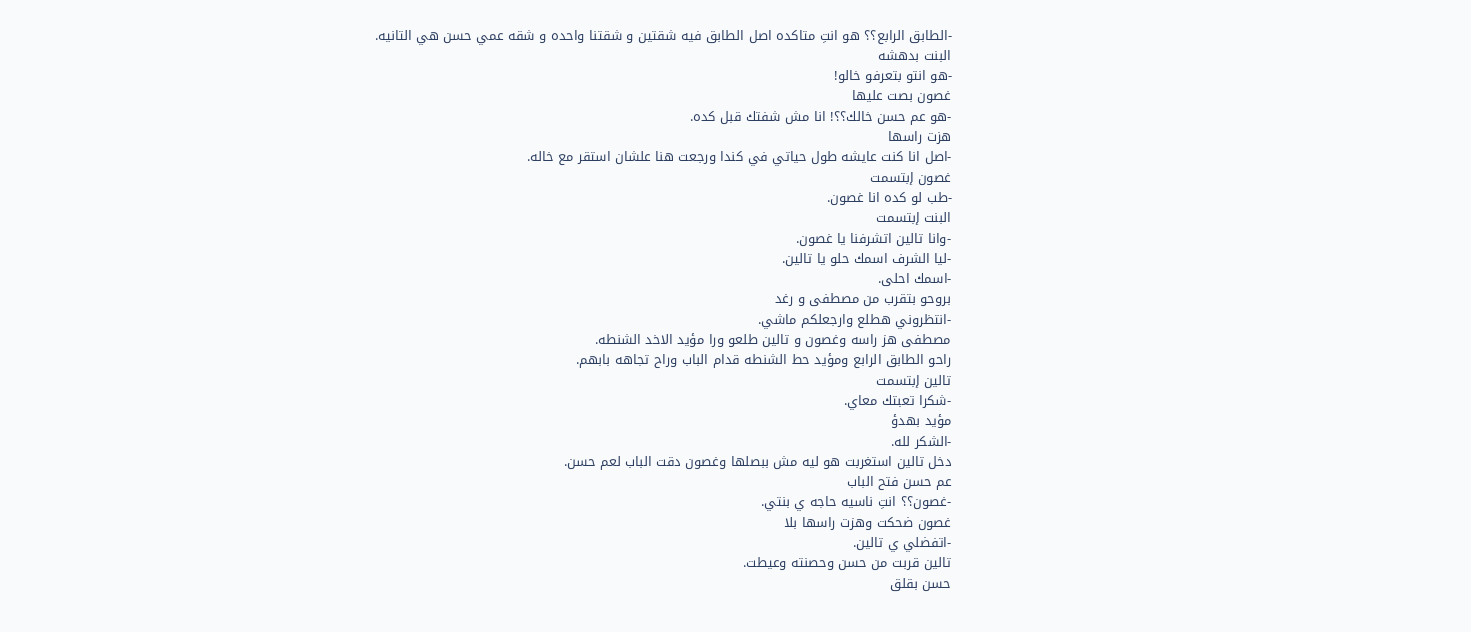-الطابق الرابع؟؟ هو انتِ متاكده اصل الطابق فيه شقتين و شقتنا واحده و شقه عمي حسن هي التانيه.
البنت بدهشه
-هو انتو بتعرفو خالو!
غصون بصت عليها
-هو عم حسن خالك؟؟! انا مش شفتك قبل كده.
هزت راسها
-اصل انا كنت عايشه طول حياتي في كندا ورجعت هنا علشان استقر مع خاله.
غصون إبتسمت
-طب لو كده انا غصون.
البنت إبتسمت
-وانا تالين اتشرفنا يا غصون.
-ليا الشرف اسمك حلو يا تالين.
-اسمك احلى.
بروحو بتقرب من مصطفى و رغد
-انتظروني هطلع وارجعلكم ماشي.
مصطفى هز راسه وغصون و تالين طلعو ورا مؤيد الاخد الشنطه.
راحو الطابق الرابع ومؤيد حط الشنطه قدام الباب وراح تجاهه بابهم.
تالين إبتسمت
-شكرا تعبتك معاي.
مؤيد بهدؤ
-الشكر لله.
دخل تالين استغربت هو ليه مش ببصلها وغصون دقت الباب لعم حسن.
عم حسن فتح الباب
-غصون؟؟ انتِ ناسيه حاجه ي بنتي.
غصون ضحكت وهزت راسها بلا
-اتفضلي ي تالين.
تالين قربت من حسن وحصنته وعيطت.
حسن بقلق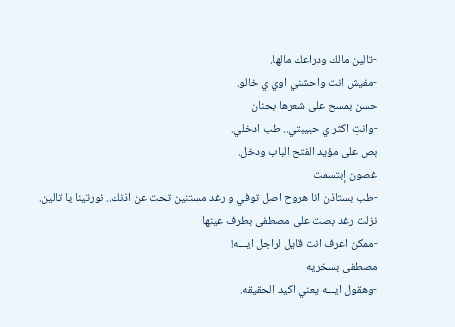-تالين مالك ودراعك مالها.
-مفيش انت واحشني اوي ي خالو.
حسن بمسح على شعرها بحنان
-وانتِ اكثر ي حبيبتي.. طب ادخلي.
بص على مؤيد الفتح الباب ودخل.
غصون إبتسمت
-طب بستاذن انا هروح اصل توفي و رغد مستنين تحت عن اذنك.. نورتينا يا تالين.
نزلت رغد بصت على مصطفى بطرف عينها
-ممكن اعرف انت قايل لراجل ايـــه!
مصطفى بسخريه
-وهقول ايـــه يعني اكيد الحقيقه.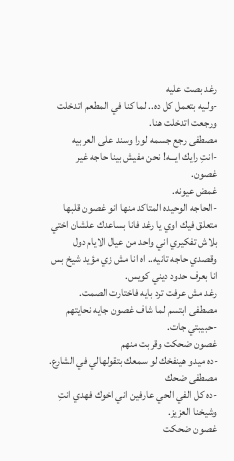رغد بصت عليه
-ولـيه بتعمل كل ده.. لما كنا في المطعم اتدخلت ورجعت اتدخلت هنا.
مصطفى رجع جسمه لورا وسند على العربيه
-انتِ رايك ايـــه! نحن مفيش بينا حاجه غير غصون.
غمض عيونه.
-الحاجه الوحيده المتاكد منها انو غصون قلبها متعلق فيك اوي يا رغد فانا بساعدك علشان اختي بلاش تفكيري اني واحد من عيال الايام دول وقصدي حاجه تانيه.. اه انا مش زي مؤيد شيخ بس انا بعرف حدود ديني كويس.
رغد مش عرفت ترد بايه فاختارت الصمت.
مصطفى ابتسم لما شاف غصون جايه نحايتهم
-حبيبتي جات.
غصون ضحكت وقربت منهم
-ده ميدو هينفخك لو سمعك بتقولهالي في الشارع.
مصطفى ضحك
-ده كل الفي الحي عارفين اني اخوك فهدي انتِ وشيخنا العزيز.
غصون ضحكت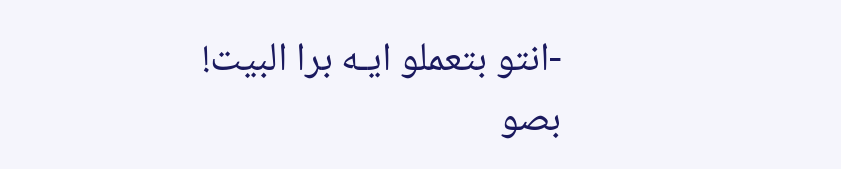-انتو بتعملو ايـه برا البيت!
بصو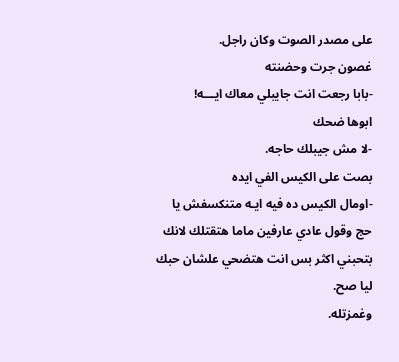على مصدر الصوت وكان راجل.
غصون جرت وحضنته
-بابا رجعت انت جايبلي معاك ايـــه!
ابوها ضحك
-لا مش جيبلك حاجه.
بصت على الكيس الفي ايده
-اومال الكيس ده فيه ايـه متنكسفش يا حج وقول عادي عارفين ماما هتقتلك لانك بتحبني اكثر بس انت هتضحي علشان حبك ليا صح.
وغمزتله.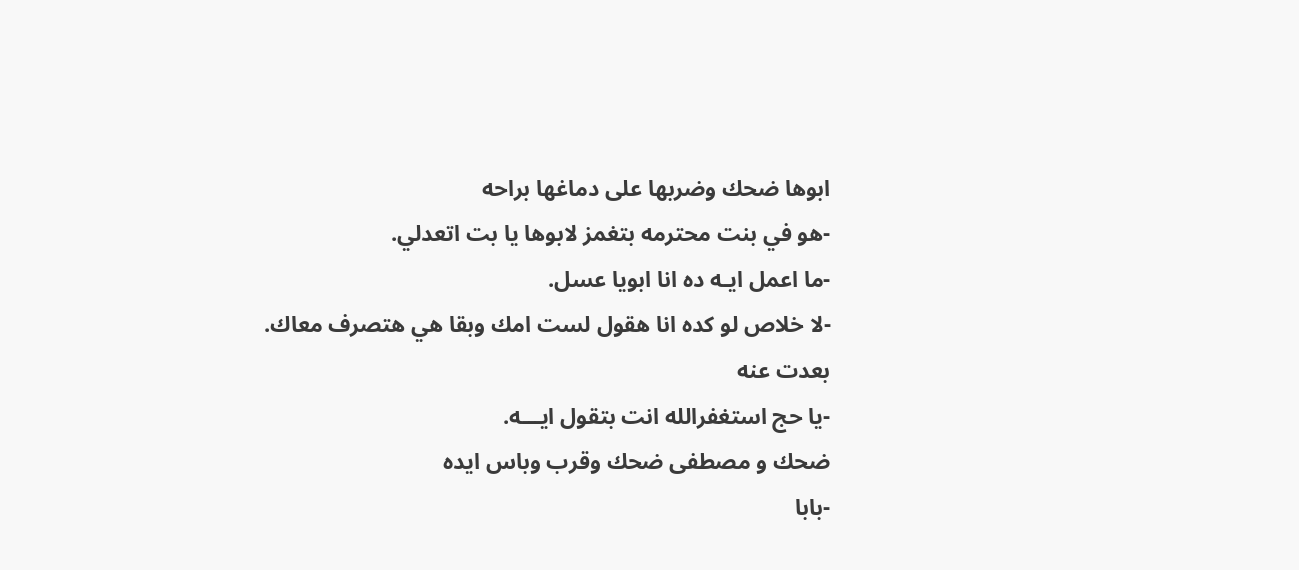ابوها ضحك وضربها على دماغها براحه
-هو في بنت محترمه بتغمز لابوها يا بت اتعدلي.
-ما اعمل ايـه ده انا ابويا عسل.
-لا خلاص لو كده انا هقول لست امك وبقا هي هتصرف معاك.
بعدت عنه
-يا حج استغفرالله انت بتقول ايـــه.
ضحك و مصطفى ضحك وقرب وباس ايده
-بابا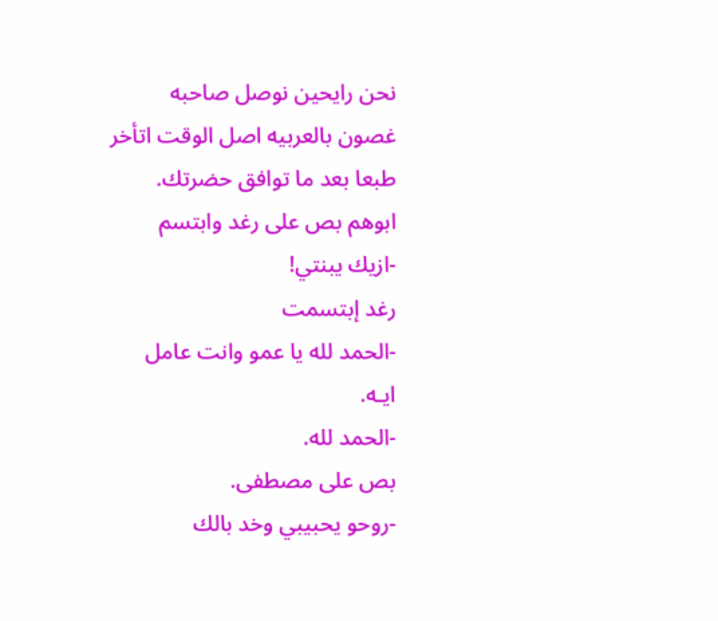نحن رايحين نوصل صاحبه غصون بالعربيه اصل الوقت اتأخر طبعا بعد ما توافق حضرتك.
ابوهم بص على رغد وابتسم
-ازيك يبنتي!
رغد إبتسمت
-الحمد لله يا عمو وانت عامل ايـه.
-الحمد لله.
بص على مصطفى.
-روحو يحبيبي وخد بالك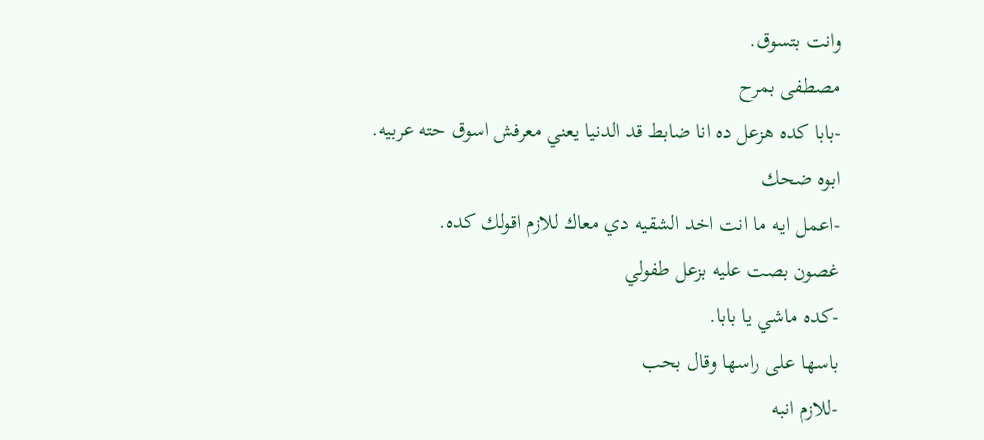وانت بتسوق.
مصطفى بمرح
-بابا كده هزعل ده انا ضابط قد الدنيا يعني معرفش اسوق حته عربيه.
ابوه ضحك
-اعمل ايـه ما انت اخد الشقيه دي معاك للازم اقولك كده.
غصون بصت عليه بزعل طفولي
-كده ماشي يا بابا.
باسها على راسها وقال بحب
-للازم انبه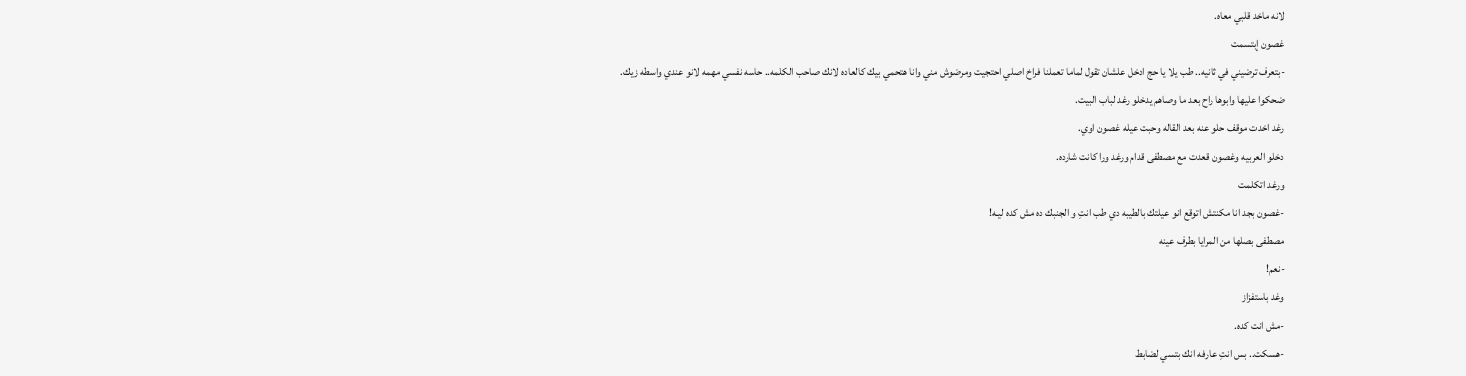لانه ماخد قلبي معاه.
غصون إبتسمت
-بتعرف ترضيني في ثانيه.. طب يلا يا حج ادخل علشان تقول لماما تعملنا فراخ اصلي احتجيت ومرضوش مني وانا هتحمي بيك كالعاده لانك صاحب الكلمه.. حاسه نفسي مهمه لانو عندي واسطه زيك.
ضحكوا عليها وابوها راح بعد ما وصاهم يدخلو رغد لباب البيت.
رغد اخدت موقف حلو عنه بعد القاله وحبت عيله غصون اوي.
دخلو العربيه وغصون قعدت مع مصطفى قدام ورغد ورا كانت شارده.
ورغد اتكلمت
-غصون بجد انا مكنتش اتوقع انو عيلتك بالطيبه دي طب انتِ و الجنبك ده مش كده ليـه!
مصطفى بصلها من المرايا بطرف عينه
-نعم!
وغد باستفزاز
-مش انت كده.
-هسكت.. بس انتِ عارفه انك بتسي لضابط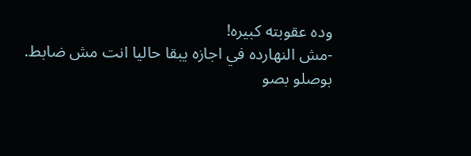وده عقوبته كبيره!
-مش النهارده في اجازه يبقا حاليا انت مش ضابط.
بوصلو بصو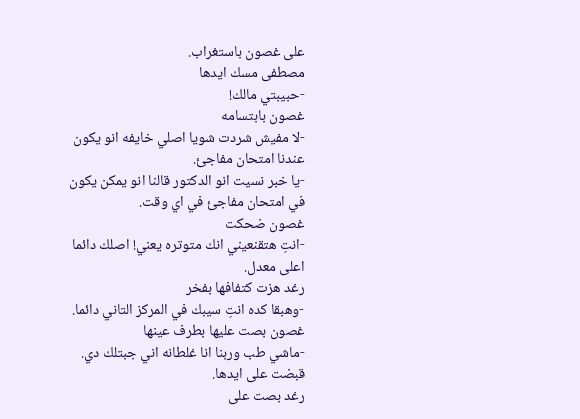على غصون باستغراب.
مصطفى مسك ايدها
-حبيبتي مالك!
غصون بابتسامه
-لا مفيش شردت شويا اصلي خايفه انو يكون عندنا امتحان مفاجئ.
-يا خبر نسيت انو الدكتور قالنا انو يمكن يكون في امتحان مفاجئ في اي وقت.
غصون ضحكت
-انتِ هتقنعيني انك متوتره يعني! اصلك دائما اعلى معدل.
رغد هزت كتفافها بفخر
-وهبقا كده انتِ سيبك في المركز التاني دائما.
غصون بصت عليها بطرف عينها
-ماشي طب وربنا انا غلطانه اني جبتلك دي.
قبضت على ايدها.
رغد بصت على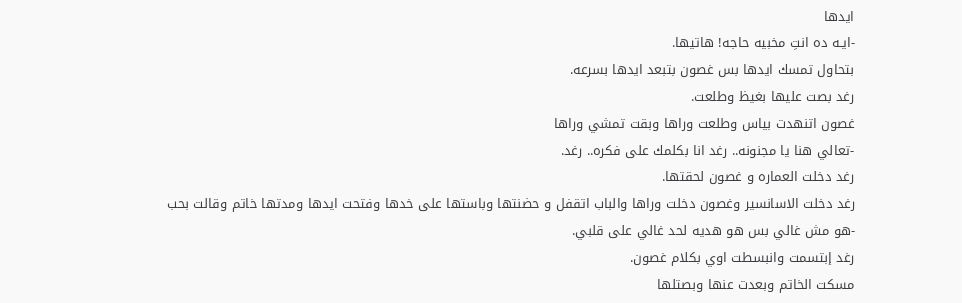ايدها
-ايـه ده انتِ مخبيه حاجه! هاتيها.
بتحاول تمسك ايدها بس غصون بتبعد ايدها بسرعه.
رغد بصت عليها بغيظ وطلعت.
غصون اتنهدت بياس وطلعت وراها وبقت تمشي وراها
-تعالي هنا يا مجنونه.. رغد انا بكلمك على فكره.. رغد.
رغد دخلت العماره و غصون لحقتها.
رغد دخلت الاسانسير وغصون دخلت وراها والباب اتقفل و حضنتها وباستها على خدها وفتحت ايدها ومدتها خاتم وقالت بحب
-هو مش غالي بس هو هديه لحد غالي على قلبي.
رغد إبتسمت وانبسطت اوي بكلام غصون.
مسكت الخاتم وبعدت عنها وبصتلها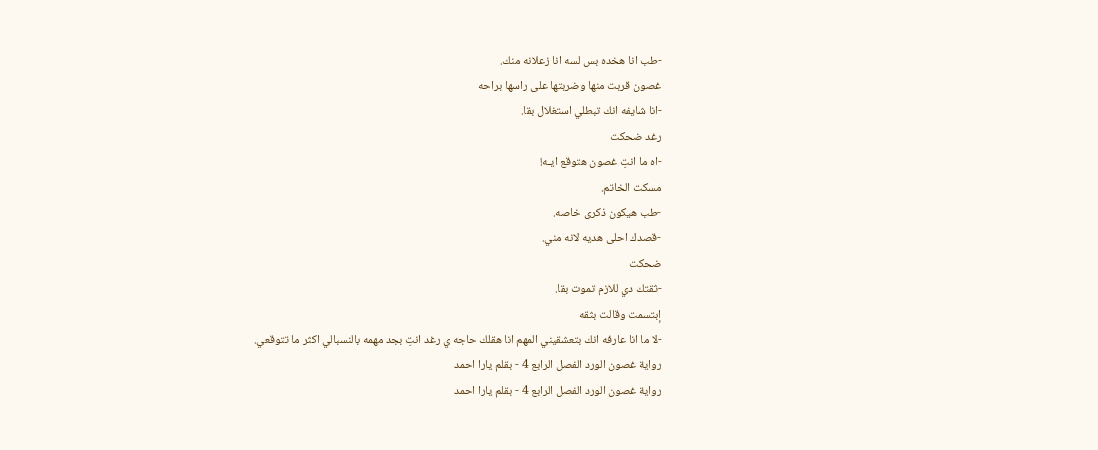-طب انا هخده بس لسه انا زعلانه منك.
غصون قربت منها وضربتها على راسها براحه
-انا شايفه انك تبطلي استغلال بقا.
رغد ضحكت
-اه ما انتِ غصون هتوقع ايـه!
مسكت الخاتم.
-طب هيكون ذكرى خاصه.
-قصدك احلى هديه لانه مني.
ضحكت
-ثقتك دي للازم تموت بقا.
إبتسمت وقالت بثقه
-لا ما انا عارفه انك بتعشقيني المهم انا هقلك حاجه ي رغد انتِ بجد مهمه بالنسبالي اكثر ما تتوقعي.
رواية غصون الورد الفصل الرابع 4 - بقلم يارا احمد
رواية غصون الورد الفصل الرابع 4 - بقلم يارا احمد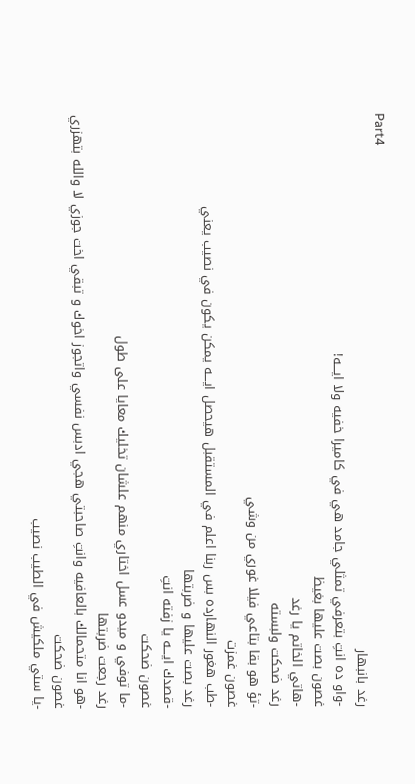Part4
رغد بانبهار
-واو ده انتِ بتعرفي تمثلي جامد هي في كاميرا خفيه ولا ايـــه!
غصون بصت عليها بغيظ
-هاتي الخاتم يا رغد
رغد ضحكت ولبسته
-تؤ هو بقا بتاعي فيلا غوري من وشي
غصون غمزت
-طب هغور النهارده بس ربنا اعلم في المستقبل هيحصل ايـــه يمكن يكون في نصيب يعني
رغد بصت عليها و ضربتها
-قصدك ايـــه يا زفته انتِ
غصون ضحكت
-ما توفي و ميدو عسل اختاري منهم علشان تخليك معايا على طول
رغد رجعت ضربتها
-هو انا متحمالك بالعافيه وانتِ صاحبتي هجي ادبس نفسي واتجوز اخوك و تبقي اخت جوزي لا والله بتهزري
غصون ضحكت
-يا ستي ملكيش في الطيب نصيب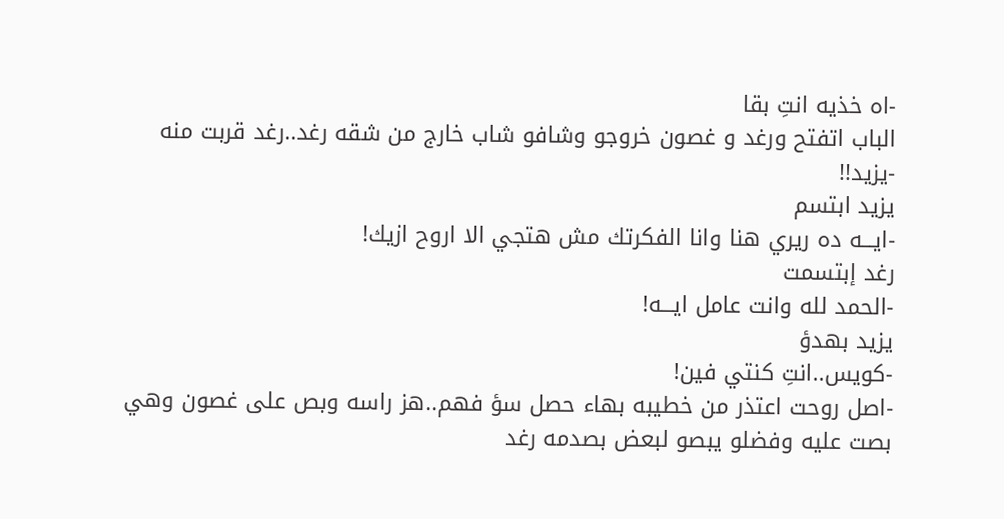-اه خذيه انتِ بقا
الباب اتفتح ورغد و غصون خروجو وشافو شاب خارج من شقه رغد..رغد قربت منه
-يزيد!!
يزيد ابتسم
-ايـــه ده ريري هنا وانا الفكرتك مش هتجي الا اروح ازيك!
رغد إبتسمت
-الحمد لله وانت عامل ايـــه!
يزيد بهدؤ
-كويس..انتِ كنتي فين!
-اصل روحت اعتذر من خطيبه بهاء حصل سؤ فهم..هز راسه وبص على غصون وهي بصت عليه وفضلو يبصو لبعض بصدمه رغد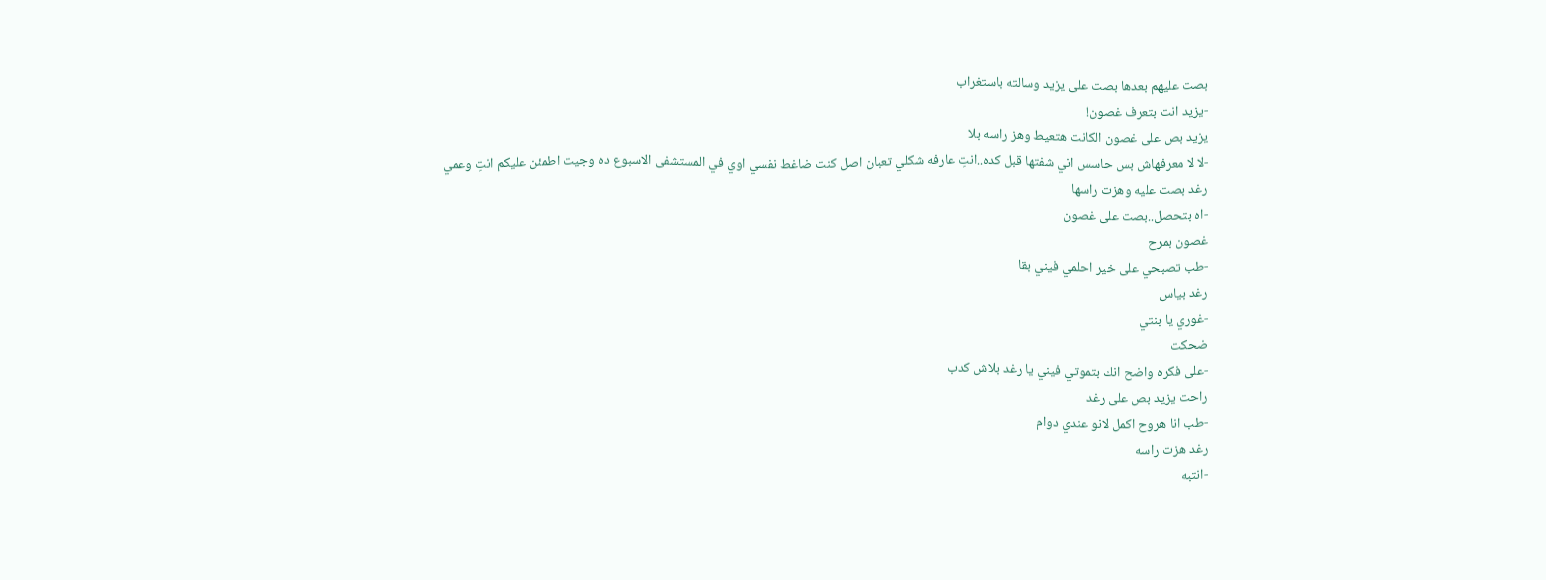بصت عليهم بعدها بصت على يزيد وسالته باستغراب
-يزيد انت بتعرف غصون!
يزيد بص على غصون الكانت هتعيط وهز راسه بلا
-لا لا معرفهاش بس حاسس اني شفتها قبل كده..انتِ عارفه شكلي تعبان اصل كنت ضاغط نفسي اوي في المستشفى الاسبوع ده وجيت اطمئن عليكم انتِ وعمي
رغد بصت عليه وهزت راسها
-اه بتحصل..بصت على غصون
غصون بمرح
-طب تصبحي على خير احلمي فيني بقا
رغد بياس
-غوري يا بنتي
ضحكت
-على فكره واضح انك بتموتي فيني يا رغد بلاش كدب
راحت يزيد بص على رغد
-طب انا هروح اكمل لانو عندي دوام
رغد هزت راسه
-انتبه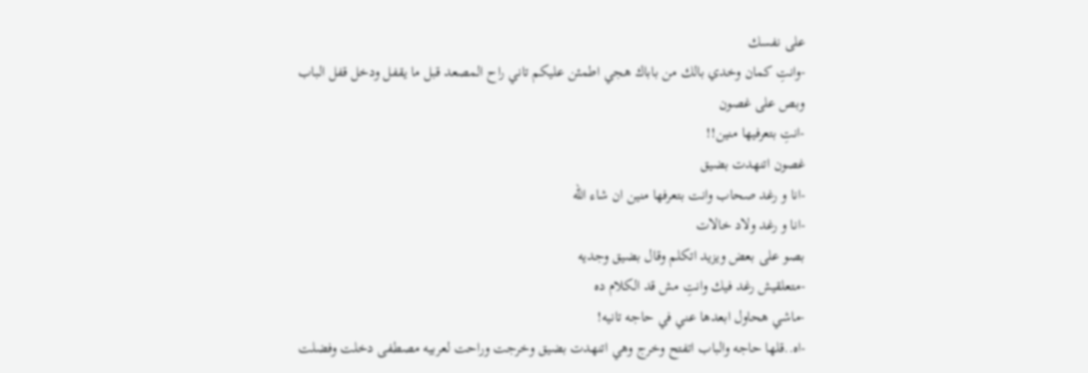على نفسك
-وانتِ كمان وخدي بالك من باباك هجي اطمئن عليكم تاني راح المصعد قبل ما يقفل ودخل قفل الباب وبص على غصون
-انتِ بتعرفيها منين!!
غصون اتنهدت بضيق
-انا و رغد صحاب وانت بتعرفها منين ان شاء الله
-انا و رغد ولاد خالات
بصو على بعض ويزيد اتكلم وقال بضيق وجديه
-متعلقيش رغد فيك وانتِ مش قد الكلام ده
-ماشي هحاول ابعدها عني في حاجه تانيه!
-اه..قلها حاجه والباب اتفتح وخرج وهي اتنهدت بضيق وخرجت وراحت لعربيه مصطفى دخلت وفضلت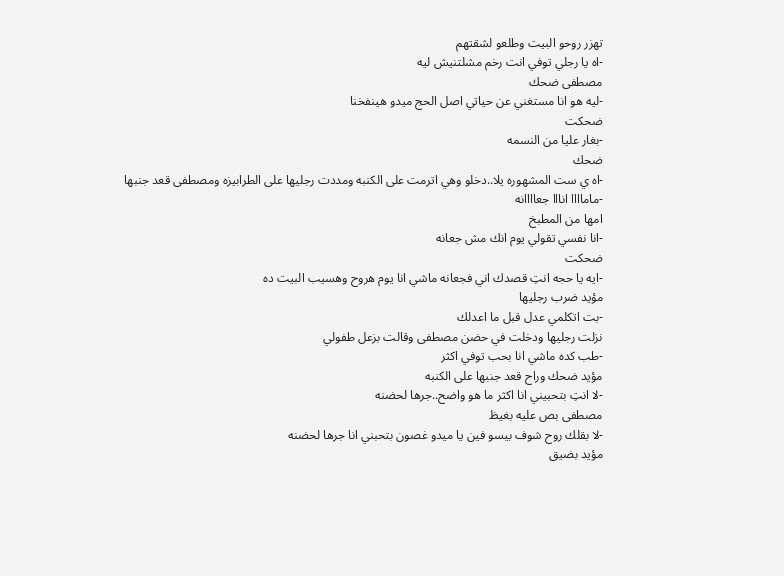تهزر روحو البيت وطلعو لشقتهم
-اه يا رجلي توفي انت رخم مشلتنيش ليه
مصطفى ضحك
-ليه هو انا مستغني عن حياتي اصل الحج ميدو هينفخنا
ضحكت
-بغار عليا من النسمه
ضحك
-اه ي ست المشهوره يلا..دخلو وهي اترمت على الكنبه ومددت رجليها على الطرابيزه ومصطفى قعد جنبها
-ماماااا انااا جعاااانه
امها من المطبخ
-انا نفسي تقولي يوم انك مش جعانه
ضحكت
-ايه يا حجه انتِ قصدك اني فجعانه ماشي انا يوم هروح وهسيب البيت ده
مؤيد ضرب رجليها
-بت اتكلمي عدل قبل ما اعدلك
نزلت رجليها ودخلت في حضن مصطفى وقالت بزعل طفولي
-طب كده ماشي انا بحب توفي اكثر
مؤيد ضحك وراح قعد جنبها على الكنبه
-لا انتِ بتحبيني انا اكثر ما هو واضح..جرها لحضنه
مصطفى بص عليه بغيظ
-لا بقلك روح شوف بيسو فين يا ميدو غصون بتحبني انا جرها لحضنه
مؤيد بضيق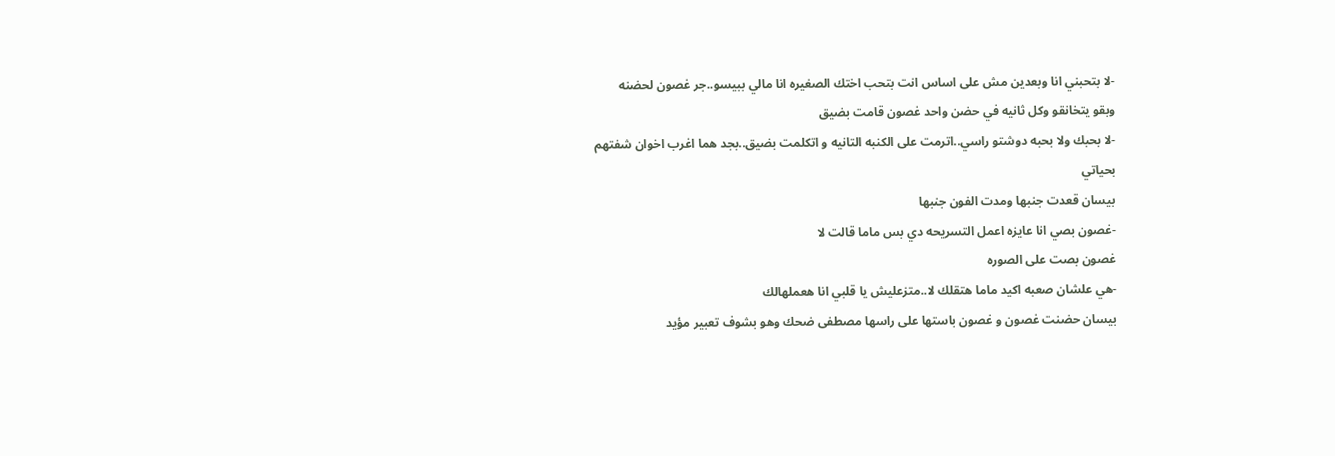-لا بتحبني انا وبعدين مش على اساس انت بتحب اختك الصغيره انا مالي ببيسو..جر غصون لحضنه
وبقو يتخانقو وكل ثانيه في حضن واحد غصون قامت بضيق
-لا بحبك ولا بحبه دوشتو راسي..اترمت على الكنبه التانيه و اتكلمت بضيق..بجد هما اغرب اخوان شفتهم بحياتي
بيسان قعدت جنبها ومدت الفون جنبها
-غصون بصي انا عايزه اعمل التسريحه دي بس ماما قالت لا
غصون بصت على الصوره
-هي علشان صعبه اكيد ماما هتقلك لا..متزعليش يا قلبي انا هعملهالك
بيسان حضنت غصون و غصون باستها على راسها مصطفى ضحك وهو بشوف تعبير مؤيد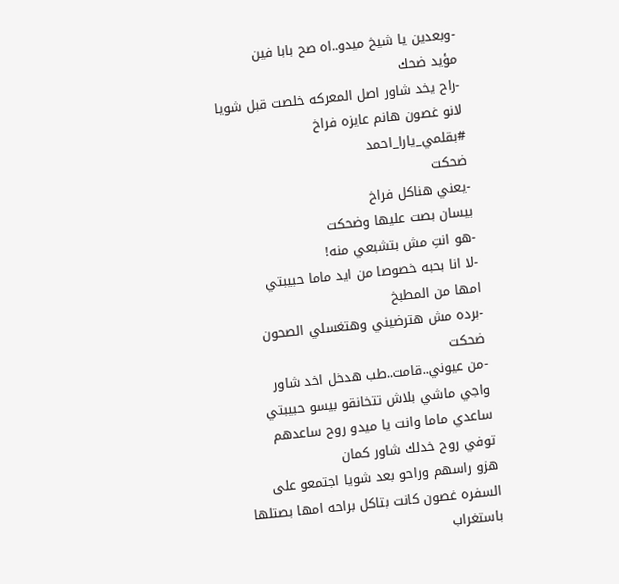-وبعدين يا شيخ ميدو..اه صح بابا فين
مؤيد ضحك
-راح يخد شاور اصل المعركه خلصت قبل شويا لانو غصون هانم عايزه فراخ
#بقلمي_يارا_احمد
ضحكت
-يعني هناكل فراخ
بيسان بصت عليها وضحكت
-هو انتِ مش بتشبعي منه!
-لا انا بحبه خصوصا من ايد ماما حبيبتي
امها من المطبخ
-برده مش هترضيني وهتغسلي الصحون
ضحكت
-من عيوني..قامت..طب هدخل اخد شاور واجي ماشي بلاش تتخانقو بيسو حبيبتي ساعدي ماما وانت يا ميدو روح ساعدهم توفي روح خدلك شاور كمان
هزو راسهم وراحو بعد شويا اجتمعو على السفره غصون كانت بتاكل براحه امها بصتلها باستغراب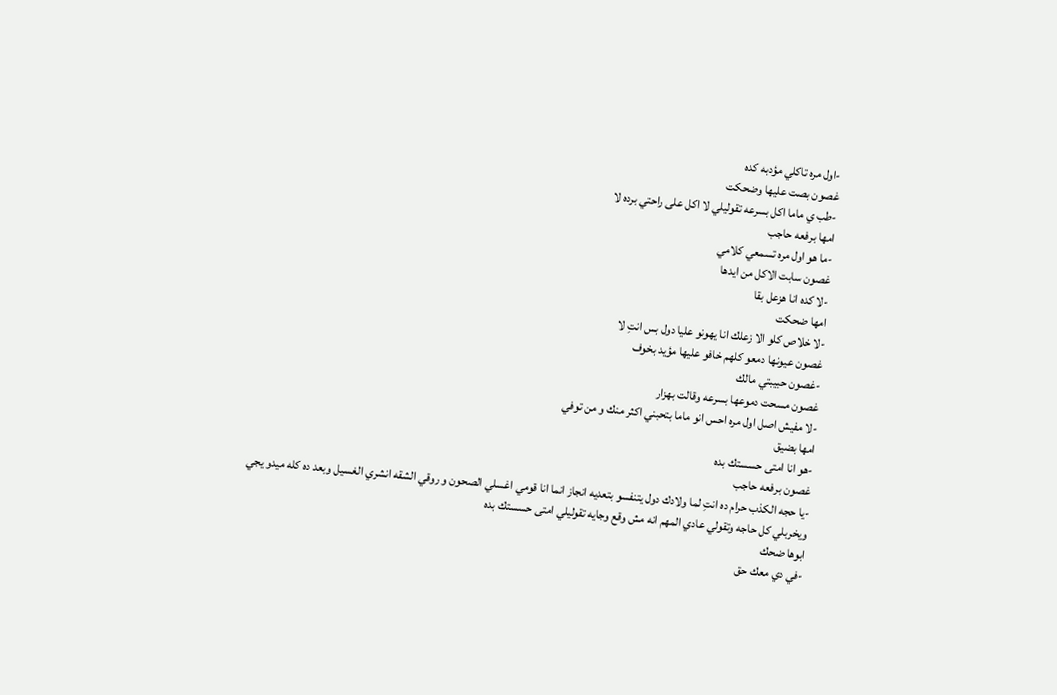-اول مره تاكلي مؤدبه كده
غصون بصت عليها وضحكت
-طب ي ماما اكل بسرعه تقوليلي لا اكل على راحتي برده لا
امها برفعه حاجب
-ما هو اول مره تسمعي كلامي
غصون سابت الاكل من ايدها
-لا كده انا هزعل بقا
امها ضحكت
-لا خلاص كلو الا زعلك انا يهونو عليا دول بس انتِ لا
غصون عيونها دمعو كلهم خافو عليها مؤيد بخوف
-غصون حبيبتي مالك
غصون مسحت دموعها بسرعه وقالت بهزار
-لا مفيش اصل اول مره احس انو ماما بتحبني اكثر منك و من توفي
امها بضيق
-هو انا امتى حسستك بده
غصون برفعه حاجب
-يا حجه الكذب حرام ده انتِ لما ولادك دول يتنفسو بتعديه انجاز انما انا قومي اغسلي الصحون و روقي الشقه انشري الغسيل وبعد ده كله ميدو يجي ويخربلي كل حاجه وتقولي عادي المهم انه مش وقع وجايه تقوليلي امتى حسستك بده
ابوها ضحك
-في دي معك حق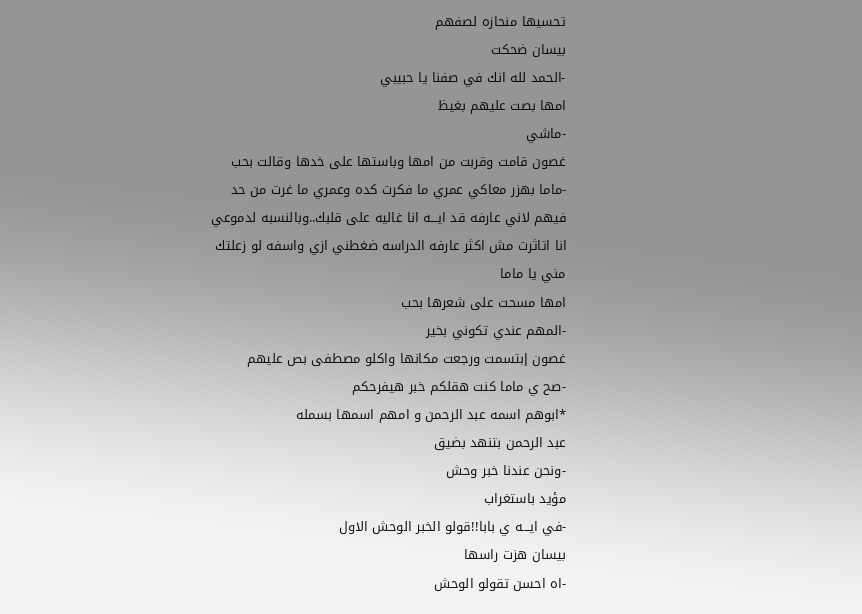تحسيها منحازه لصفهم
بيسان ضحكت
-الحمد لله انك في صفنا يا حبيبي
امها بصت عليهم بغيظ
-ماشي
غصون قامت وقربت من امها وباستها على خدها وقالت بحب
-ماما بهزر معاكي عمري ما فكرت كده وعمري ما غرت من حد فيهم لاني عارفه قد ايـــه انا غاليه على قلبك..وبالنسبه لدموعي انا اتاثرت مش اكثر عارفه الدراسه ضغطني ازي واسفه لو زعلتك مني يا ماما
امها مسحت على شعرها بحب
-المهم عندي تكوني بخير
غصون إبتسمت ورجعت مكانها واكلو مصطفى بص عليهم
-صح ي ماما كنت هقلكم خبر هيفرحكم
*ابوهم اسمه عبد الرحمن و امهم اسمها بسمله
عبد الرحمن بتنهد بضيق
-ونحن عندنا خبر وحش
مؤيد باستغراب
-في ايـــه ي بابا!!قولو الخبر الوحش الاول
بيسان هزت راسها
-اه احسن تقولو الوحش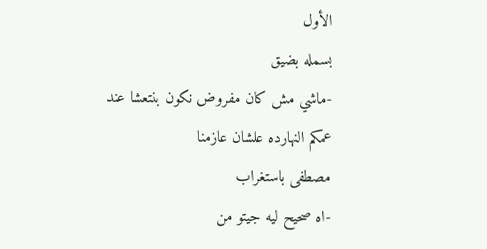الأول
بسمله بضيق
-ماشي مش كان مفروض نكون بنتعشا عند عمكم النهارده علشان عازمنا
مصطفى باستغراب
-اه صحيح ليه جيتو من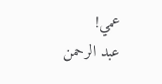عمي!
عبد الرحمن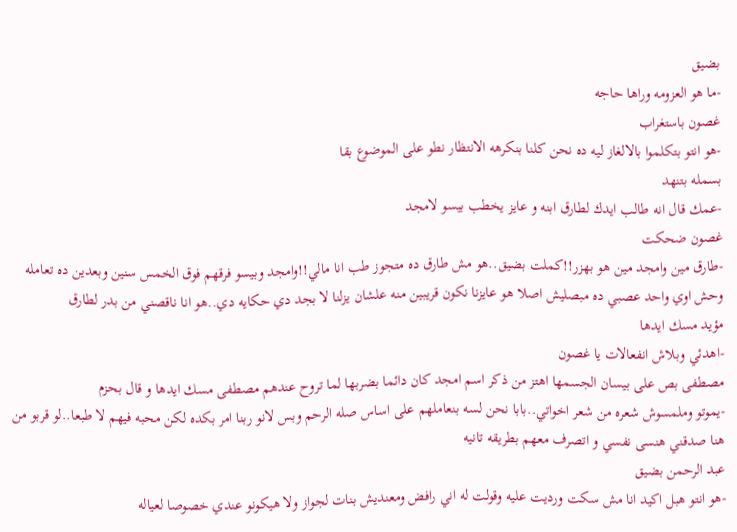بضيق
-ما هو العزومه وراها حاجه
غصون باستغراب
-هو انتو بتكلموا بالالغاز ليه ده نحن كلنا بنكرهه الانتظار نطو على الموضوع بقا
بسمله بتنهد
-عمك قال انه طالب ايدك لطارق ابنه و عايز يخطب بيسو لامجد
غصون ضحكت
-طارق مين وامجد مين هو بهزر!!كملت بضيق..هو مش طارق ده متجوز طب انا مالي!!وامجد وبيسو فرقهم فوق الخمس سنين وبعدين ده تعامله وحش اوي واحد عصبي ده مبصليش اصلا هو عايزنا نكون قريبين منه علشان يزلنا لا بجد دي حكايه دي..هو انا ناقصني من بدر لطارق
مؤيد مسك ايدها
-اهدئي وبلاش انفعالات يا غصون
مصطفى بص على بيسان الجسمها اهتز من ذكر اسم امجد كان دائما بضربها لما تروح عندهم مصطفى مسك ايدها و قال بحزم
-يموتو وملمسوش شعره من شعر اخواتي..بابا نحن لسه بنعاملهم على اساس صله الرحم وبس لانو ربنا امر بكده لكن محبه فيهم لا طبعا..لو قربو من هنا صدقني هنسى نفسي و اتصرف معهم بطريقه تانيه
عبد الرحمن بضيق
-هو انتو هبل اكيد انا مش سكت ورديت عليه وقولت له اني رافض ومعنديش بنات لجواز ولا هيكونو عندي خصوصا لعياله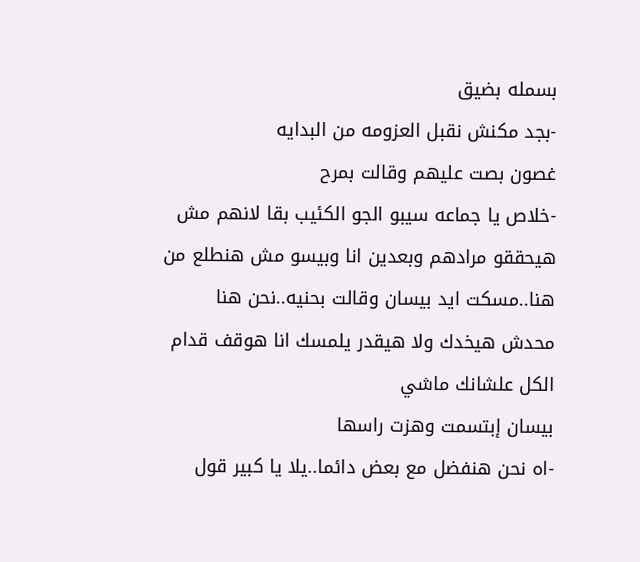بسمله بضيق
-بجد مكنش نقبل العزومه من البدايه
غصون بصت عليهم وقالت بمرح
-خلاص يا جماعه سيبو الجو الكئيب بقا لانهم مش هيحققو مرادهم وبعدين انا وبيسو مش هنطلع من هنا..مسكت ايد بيسان وقالت بحنيه..نحن هنا محدش هيخدك ولا هيقدر يلمسك انا هوقف قدام الكل علشانك ماشي
بيسان إبتسمت وهزت راسها
-اه نحن هنفضل مع بعض دائما..يلا يا كبير قول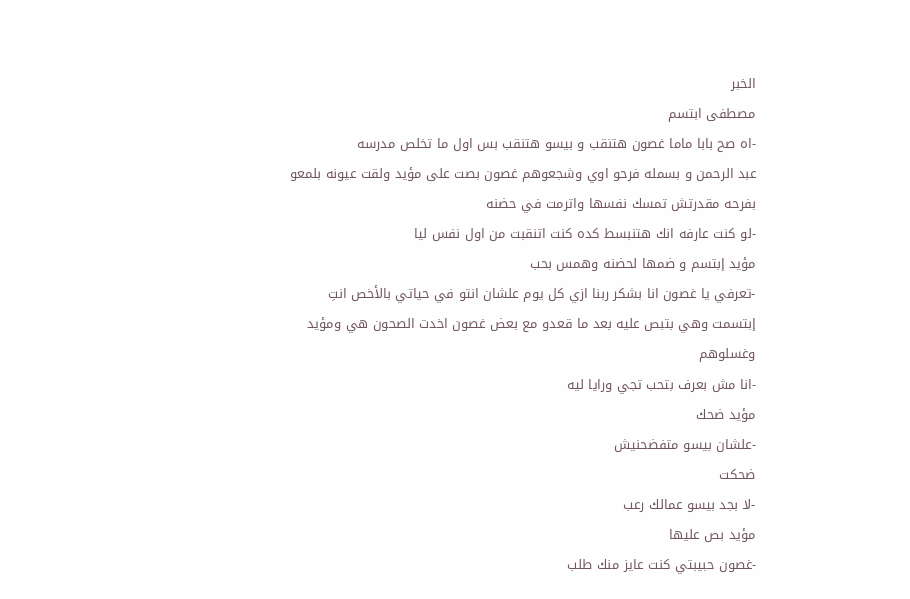الخبر
مصطفى ابتسم
-اه صح بابا ماما غصون هتنقب و بيسو هتنقب بس اول ما تخلص مدرسه
عبد الرحمن و بسمله فرحو اوي وشجعوهم غصون بصت على مؤيد ولقت عيونه بلمعو بفرحه مقدرتش تمسك نفسها واترمت في حضنه
-لو كنت عارفه انك هتنبسط كده كنت اتنقبت من اول نفس ليا
مؤيد إبتسم و ضمها لحضنه وهمس بحب
-تعرفي يا غصون انا بشكر ربنا ازي كل يوم علشان انتو في حياتي بالأخص انتِ
إبتسمت وهي بتبص عليه بعد ما قعدو مع بعض غصون اخدت الصحون هي ومؤيد وغسلوهم
-انا مش بعرف بتحب تجي ورايا ليه
مؤيد ضحك
-علشان بيسو متفضحنيش
ضحكت
-لا بجد بيسو عمالك رعب
مؤيد بص عليها
-غصون حبيبتي كنت عايز منك طلب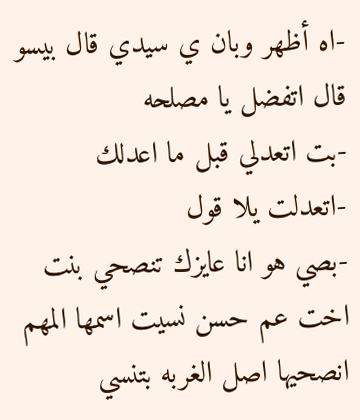-اه أظهر وبان ي سيدي قال بيسو قال اتفضل يا مصلحه
-بت اتعدلي قبل ما اعدلك
-اتعدلت يلا قول
-بصي هو انا عايزك تنصحي بنت اخت عم حسن نسيت اسمها المهم انصحيها اصل الغربه بتنسي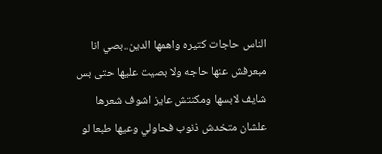الناس حاجات كتيره واهمها الدين..بصي انا مبعرفش عنها حاجه ولا بصيت عليها حتى بس شايف لابسها ومكنتش عايز اشوف شعرها علشان متخدش ذنوب فحاولي وعيها طبعا لو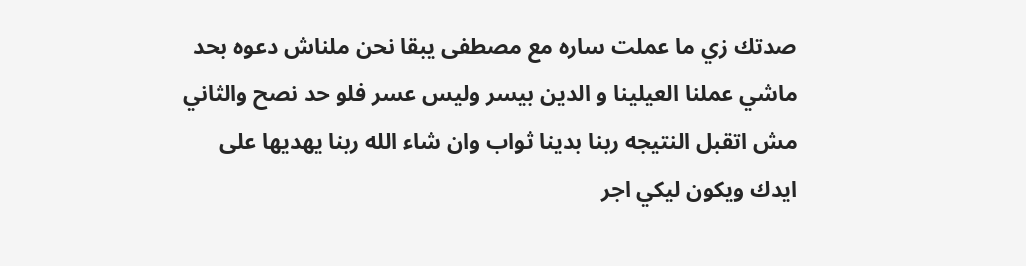صدتك زي ما عملت ساره مع مصطفى يبقا نحن ملناش دعوه بحد ماشي عملنا العيلينا و الدين بيسر وليس عسر فلو حد نصح والثاني مش اتقبل النتيجه ربنا بدينا ثواب وان شاء الله ربنا يهديها على ايدك ويكون ليكي اجر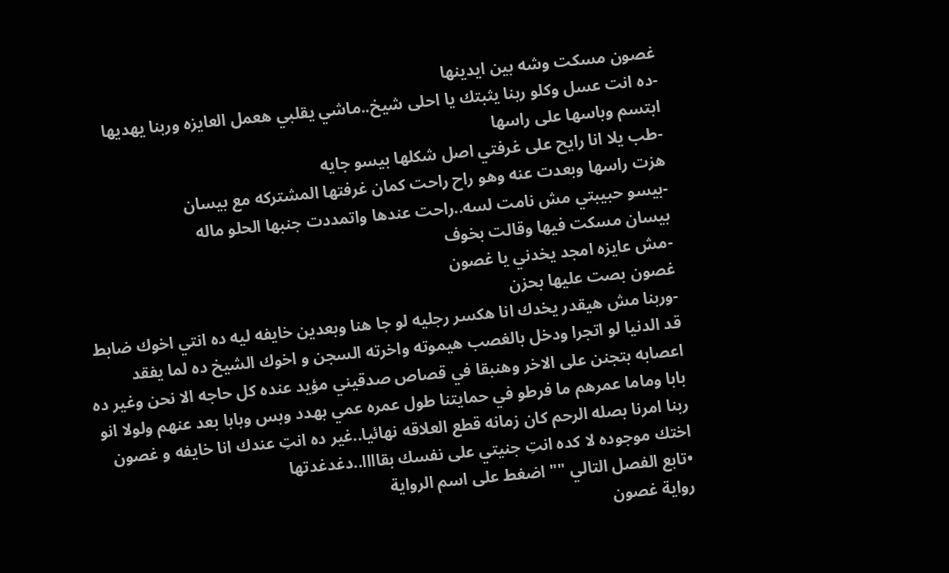غصون مسكت وشه بين ايدينها
-ده انت عسل وكلو ربنا يثبتك يا احلى شيخ..ماشي يقلبي هعمل العايزه وربنا يهديها
ابتسم وباسها على راسها
-طب يلا انا رايح على غرفتي اصل شكلها بيسو جايه
هزت راسها وبعدت عنه وهو راح راحت كمان غرفتها المشتركه مع بيسان
-بيسو حبيبتي مش نامت لسه..راحت عندها واتمددت جنبها الحلو ماله
بيسان مسكت فيها وقالت بخوف
-مش عايزه امجد يخدني يا غصون
غصون بصت عليها بحزن
-وربنا مش هيقدر يخدك انا هكسر رجليه لو جا هنا وبعدين خايفه ليه ده انتي اخوك ضابط قد الدنيا لو اتجرا ودخل بالغصب هيموته واخرته السجن و اخوك الشيخ ده لما يفقد اعصابه بتجنن على الاخر وهنبقا في قصاص صدقيني مؤيد عنده كل حاجه الا نحن وغير ده بابا وماما عمرهم ما فرطو في حمايتنا طول عمره عمي بهدد وبس وبابا بعد عنهم ولولا انو ربنا امرنا بصله الرحم كان زمانه قطع العلاقه نهائيا..غير ده انتِ عندك انا خايفه و غصون اختك موجوده لا كده انتِ جنيتي على نفسك بقاااا..دغدغدتها
•تابع الفصل التالي "" اضغط على اسم الرواية
رواية غصون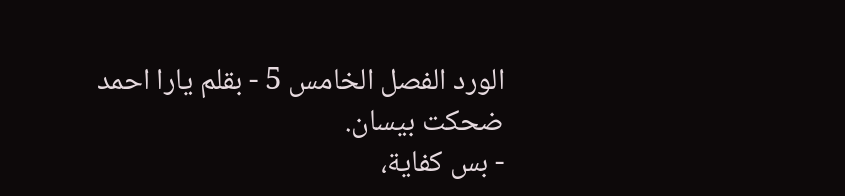الورد الفصل الخامس 5 - بقلم يارا احمد
ضحكت بيسان.
- بس كفاية،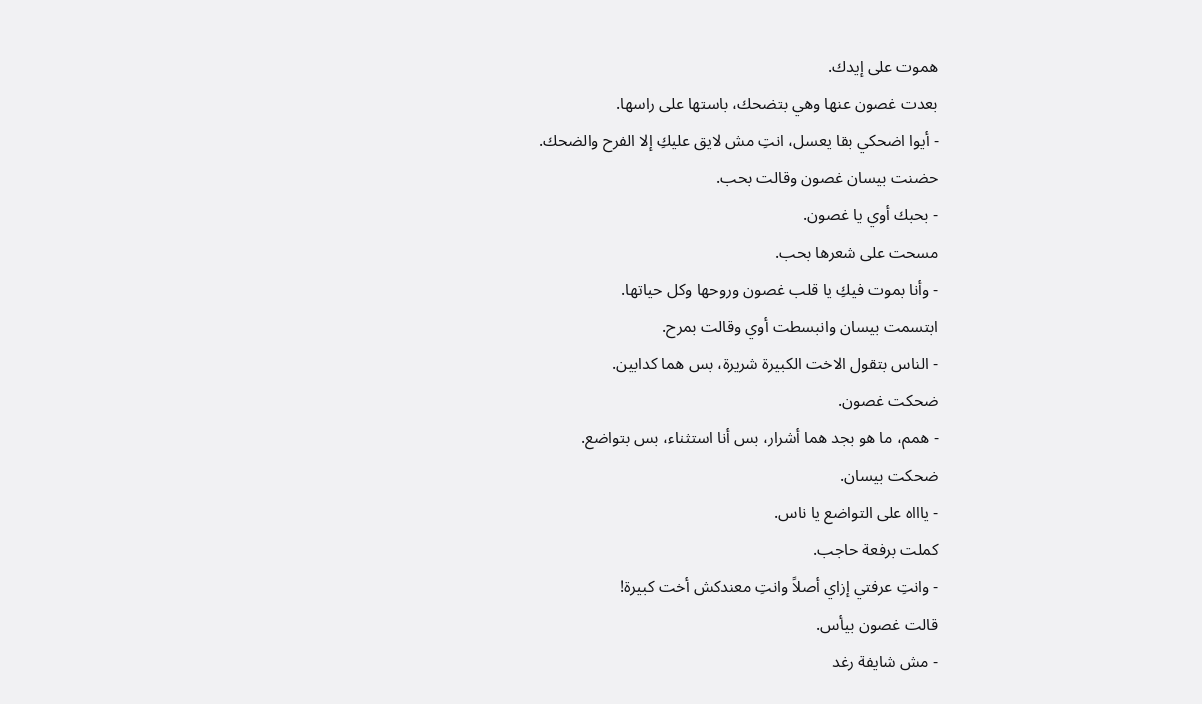هموت على إيدك.
بعدت غصون عنها وهي بتضحك، باستها على راسها.
- أيوا اضحكي بقا يعسل، انتِ مش لايق عليكِ إلا الفرح والضحك.
حضنت بيسان غصون وقالت بحب.
- بحبك أوي يا غصون.
مسحت على شعرها بحب.
- وأنا بموت فيكِ يا قلب غصون وروحها وكل حياتها.
ابتسمت بيسان وانبسطت أوي وقالت بمرح.
- الناس بتقول الاخت الكبيرة شريرة، بس هما كدابين.
ضحكت غصون.
- همم، ما هو بجد هما أشرار، بس أنا استثناء، بس بتواضع.
ضحكت بيسان.
- ياااه على التواضع يا ناس.
كملت برفعة حاجب.
- وانتِ عرفتي إزاي أصلاً وانتِ معندكش أخت كبيرة!
قالت غصون بيأس.
- مش شايفة رغد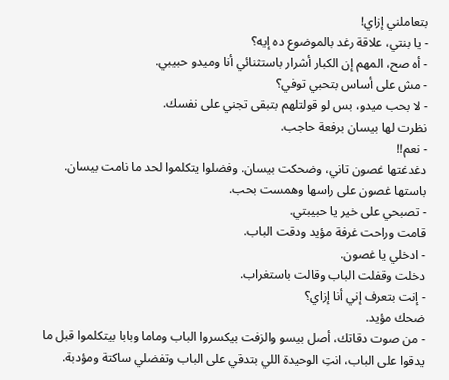بتعاملني إزاي!
- يا بنتي، علاقة رغد بالموضوع ده إيه؟
- أه صح، المهم إن الكبار أشرار باستثنائي أنا وميدو حبيبي.
- مش على أساس بتحبي توفي؟
- لا بحب ميدو، بس لو قولتلهم بتبقى تجني على نفسك.
نظرت لها بيسان برفعة حاجب.
- نعم!!
دغدغتها غصون تاني، وضحكت بيسان. وفضلوا يتكلموا لحد ما نامت بيسان.
باستها غصون على راسها وهمست بحب.
- تصبحي على خير يا حبيبتي.
قامت وراحت غرفة مؤيد ودقت الباب.
- ادخلي يا غصون.
دخلت وقفلت الباب وقالت باستغراب.
- إنت بتعرف إني أنا إزاي؟
ضحك مؤيد.
- من صوت دقاتك، أصل بيسو والزفت بيكسروا الباب وماما وبابا بيتكلموا قبل ما يدقوا على الباب، انتِ الوحيدة اللي بتدقي على الباب وتفضلي ساكتة ومؤدبة.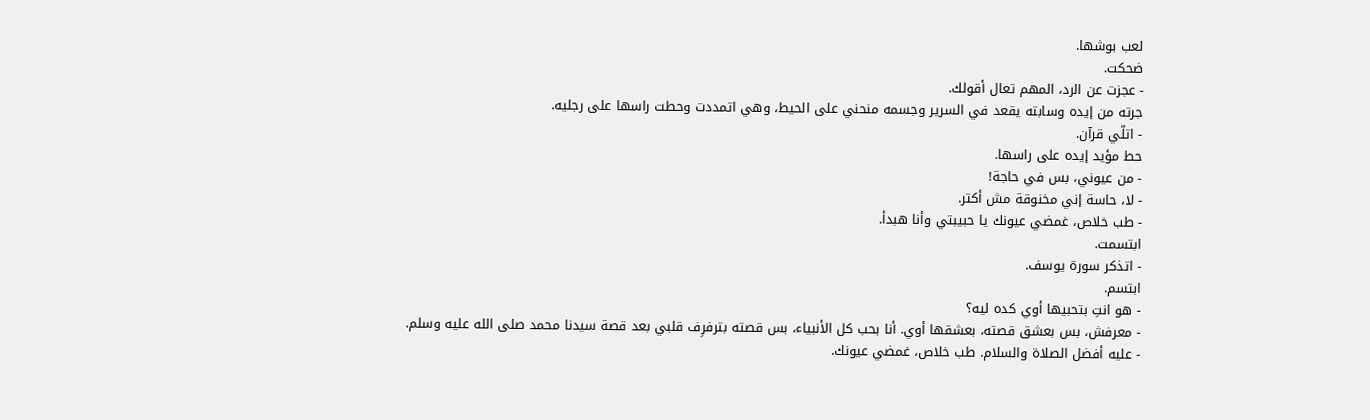لعب بوشها.
ضحكت.
- عجزت عن الرد، المهم تعال أقولك.
جرته من إيده وسابته يقعد في السرير وجسمه منحني على الحيط، وهي اتمددت وحطت راسها على رجليه.
- اتلّي قرآن.
حط مؤيد إيده على راسها.
- من عيوني، بس في حاجة!
- لا، حاسة إني مخنوقة مش أكتر.
- طب خلاص، غمضي عيونك يا حبيبتي وأنا هبدأ.
ابتسمت.
- اتذكر سورة يوسف.
ابتسم.
- هو انتِ بتحبيها أوي كده ليه؟
- معرفش، بس بعشق قصته، بعشقها أوي. أنا بحب كل الأنبياء، بس قصته بترفرِف قلبي بعد قصة سيدنا محمد صلى الله عليه وسلم.
- عليه أفضل الصلاة والسلام. طب خلاص، غمضي عيونك.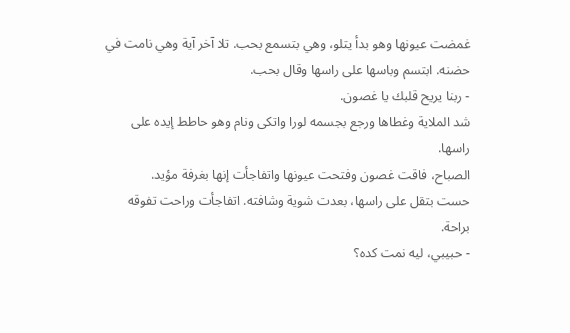غمضت عيونها وهو بدأ يتلو، وهي بتسمع بحب. تلا آخر آية وهي نامت في حضنه. ابتسم وباسها على راسها وقال بحب.
- ربنا يريح قلبك يا غصون.
شد الملاية وغطاها ورجع بجسمه لورا واتكى ونام وهو حاطط إيده على راسها.
الصباح، فاقت غصون وفتحت عيونها واتفاجأت إنها بغرفة مؤيد.
حست بتقل على راسها، بعدت شوية وشافته. اتفاجأت وراحت تفوقه براحة.
- حبيبي، ليه نمت كده؟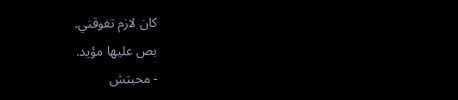كان لازم تفوقني.
بص عليها مؤيد.
- محبتش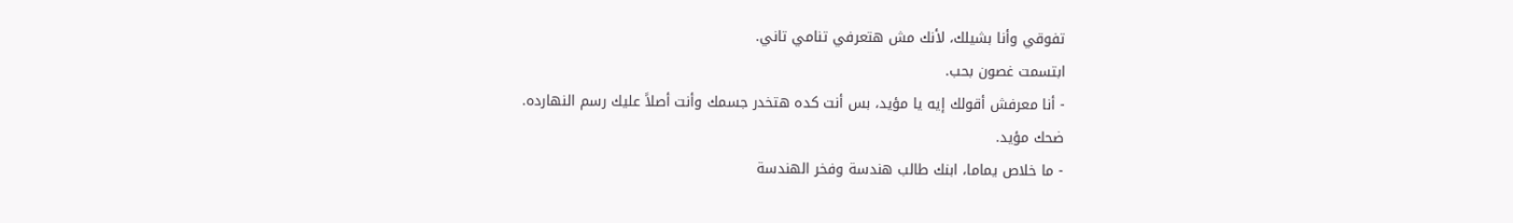تفوقي وأنا بشيلك، لأنك مش هتعرفي تنامي تاني.
ابتسمت غصون بحب.
- أنا معرفش أقولك إيه يا مؤيد، بس أنت كده هتخدر جسمك وأنت أصلاً عليك رسم النهارده.
ضحك مؤيد.
- ما خلاص يماما، ابنك طالب هندسة وفخر الهندسة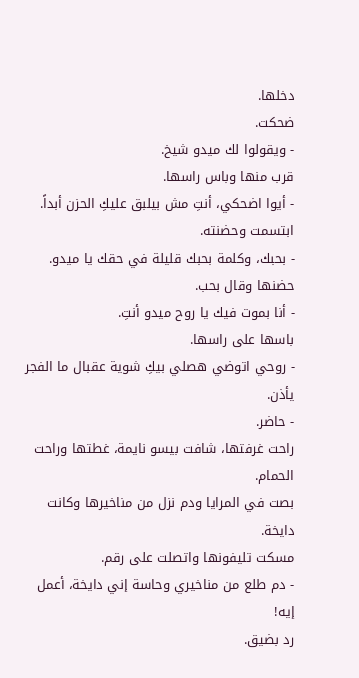دخلها.
ضحكت.
- ويقولوا لك ميدو شيخ.
قرب منها وباس راسها.
- أيوا اضحكي، أنتِ مش بيلبق عليكِ الحزن أبداً.
ابتسمت وحضنته.
- بحبك، وكلمة بحبك قليلة في حقك يا ميدو.
حضنها وقال بحب.
- أنا بموت فيك يا روح ميدو أنتِ.
باسها على راسها.
- روحي اتوضي هصلي بيكِ شوية عقبال ما الفجر يأذن.
- حاضر.
راحت غرفتها، شافت بيسو نايمة، غطتها وراحت الحمام.
بصت في المرايا ودم نزل من مناخيرها وكانت دايخة.
مسكت تليفونها واتصلت على رقم.
- دم طلع من مناخيري وحاسة إني دايخة، أعمل إيه!
رد بضيق.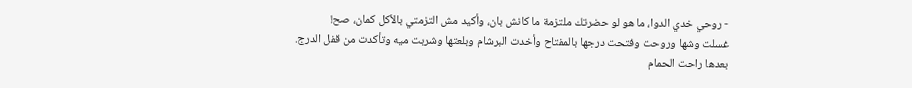- روحي خدي الدوا، ما هو لو حضرتك ملتزمة ما كانش بان، وأكيد مش التزمتي بالأكل كمان، صح!
غسلت وشها وروحت وفتحت درجها بالمفتاح وأخدت البرشام وبلعتها وشربت ميه وتأكدت من قفل الدرج.
بعدها راحت الحمام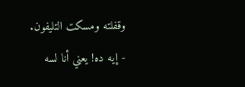وقفلته ومسكت التليفون.
- إيه ده! يعني أنا لسه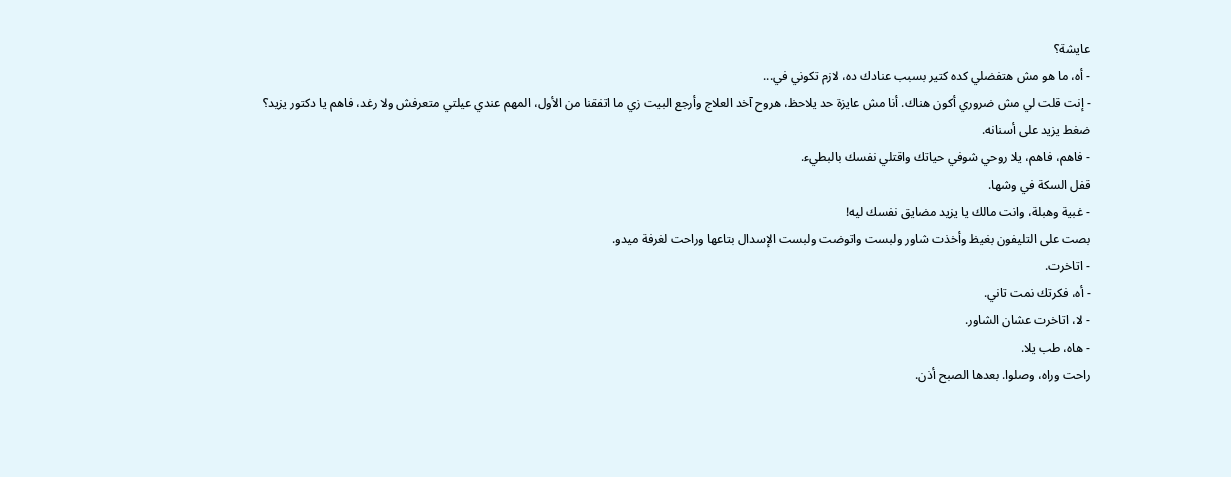عايشة؟
- أه، ما هو مش هتفضلي كده كتير بسبب عنادك ده، لازم تكوني في...
- إنت قلت لي مش ضروري أكون هناك. أنا مش عايزة حد يلاحظ، هروح آخد العلاج وأرجع البيت زي ما اتفقنا من الأول، المهم عندي عيلتي متعرفش ولا رغد، فاهم يا دكتور يزيد؟
ضغط يزيد على أسنانه.
- فاهم، فاهم، يلا روحي شوفي حياتك واقتلي نفسك بالبطيء.
قفل السكة في وشها.
- غبية وهبلة، وانت مالك يا يزيد مضايق نفسك ليه!
بصت على التليفون بغيظ وأخذت شاور ولبست واتوضت ولبست الإسدال بتاعها وراحت لغرفة ميدو.
- اتاخرت.
- أه، فكرتك نمت تاني.
- لا، اتاخرت عشان الشاور.
- هاه، طب يلا.
راحت وراه، وصلوا. بعدها الصبح أذن.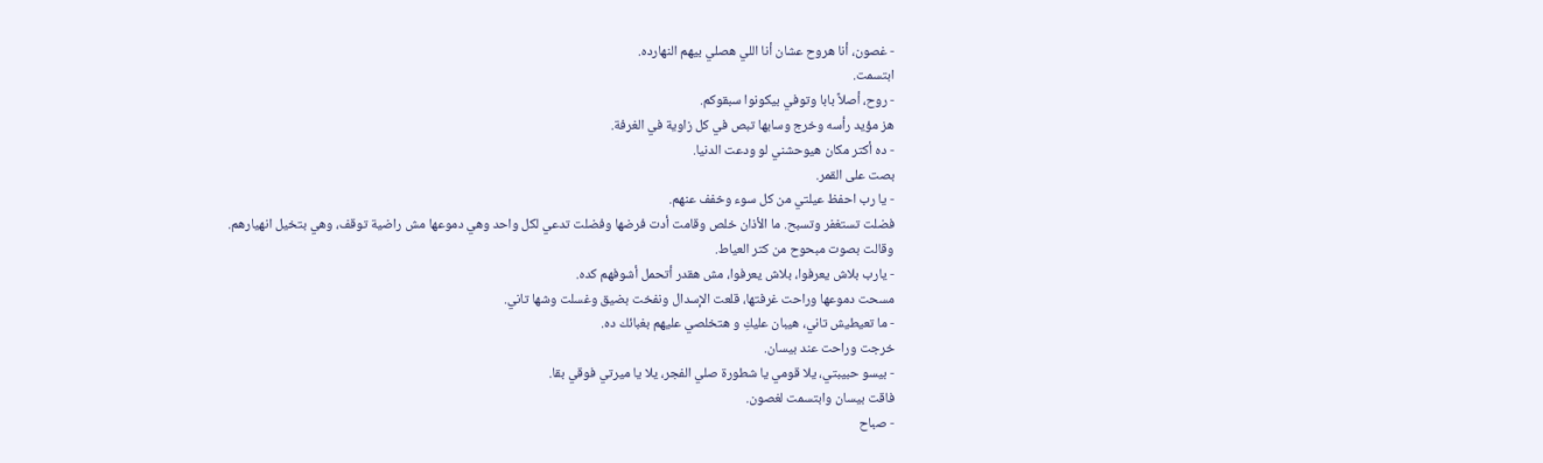- غصون، أنا هروح عشان أنا اللي هصلي بيهم النهارده.
ابتسمت.
- روح، أصلاً بابا وتوفي بيكونوا سبقوكم.
هز مؤيد رأسه وخرج وسابها تبص في كل زاوية في الغرفة.
- ده أكتر مكان هيوحشني لو ودعت الدنيا.
بصت على القمر.
- يا رب احفظ عيلتي من كل سوء وخفف عنهم.
فضلت تستغفر وتسبح. ما الأذان خلص وقامت أدت فرضها وفضلت تدعي لكل واحد وهي دموعها مش راضية توقف، وهي بتخيل انهيارهم.
وقالت بصوت مبحوح من كتر العياط.
- يارب بلاش يعرفوا، بلاش يعرفوا، مش هقدر أتحمل أشوفهم كده.
مسحت دموعها وراحت غرفتها، قلعت الإسدال ونفخت بضيق وغسلت وشها تاني.
- ما تعيطيش تاني، هيبان عليكِ و هتخلصي عليهم بغبائك ده.
خرجت وراحت عند بيسان.
- بيسو حبيبتي، يلا قومي يا شطورة صلي الفجر، يلا يا ميرتي فوقي بقا.
فاقت بيسان وابتسمت لغصون.
- صباح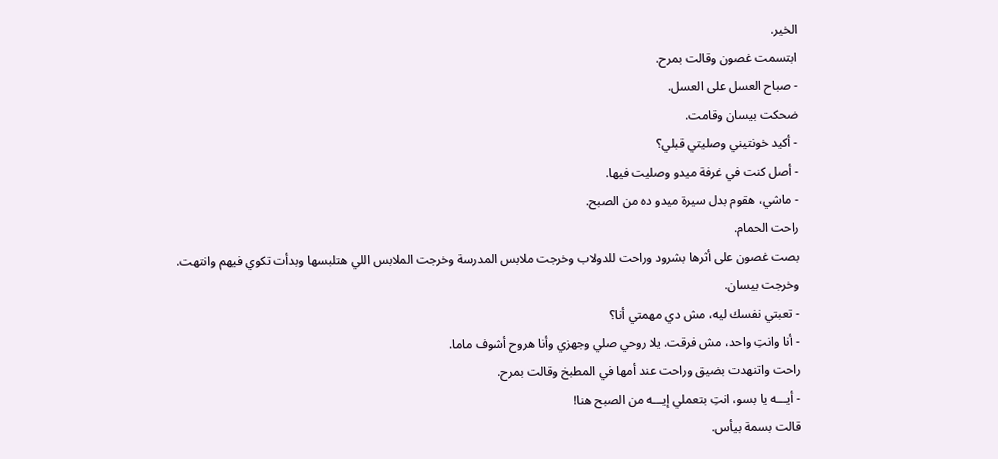الخير.
ابتسمت غصون وقالت بمرح.
- صباح العسل على العسل.
ضحكت بيسان وقامت.
- أكيد خونتيني وصليتي قبلي؟
- أصل كنت في غرفة ميدو وصليت فيها.
- ماشي، هقوم بدل سيرة ميدو ده من الصبح.
راحت الحمام.
بصت غصون على أثرها بشرود وراحت للدولاب وخرجت ملابس المدرسة وخرجت الملابس اللي هتلبسها وبدأت تكوي فيهم وانتهت.
وخرجت بيسان.
- تعبتي نفسك ليه، مش دي مهمتي أنا؟
- أنا وانتِ واحد، مش فرقت. يلا روحي صلي وجهزي وأنا هروح أشوف ماما.
راحت واتنهدت بضيق وراحت عند أمها في المطبخ وقالت بمرح.
- أيـــه يا بسو، انتِ بتعملي إيـــه من الصبح هنا!
قالت بسمة بيأس.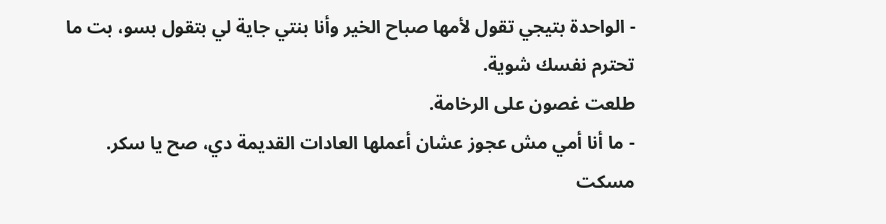- الواحدة بتيجي تقول لأمها صباح الخير وأنا بنتي جاية لي بتقول بسو، بت ما تحترم نفسك شوية.
طلعت غصون على الرخامة.
- ما أنا أمي مش عجوز عشان أعملها العادات القديمة دي، صح يا سكر.
مسكت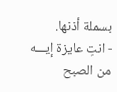بسملة أذنها.
- انتِ عايزة إيـــه من الصبح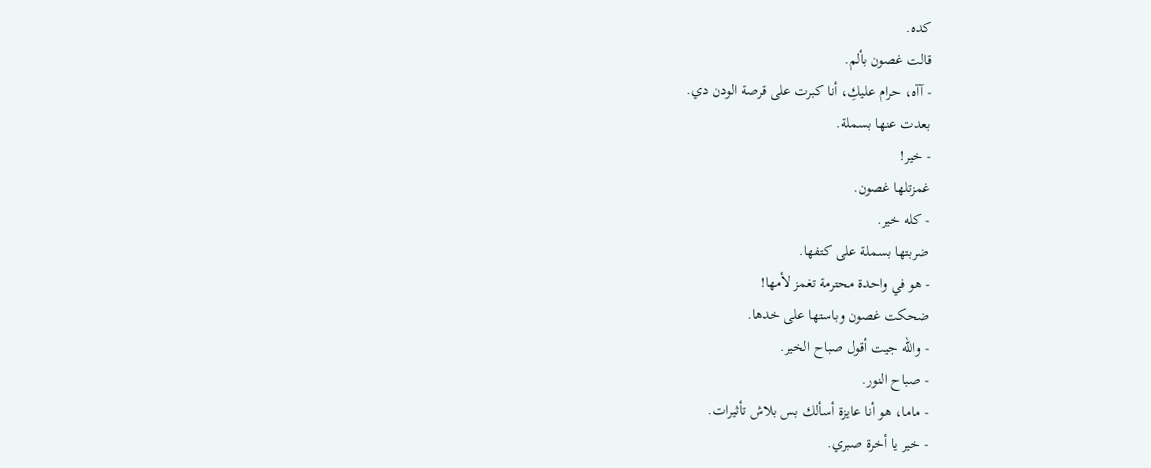كده.
قالت غصون بألم.
- آآه، حرام عليكِ، أنا كبرت على قرصة الودن دي.
بعدت عنها بسملة.
- خير!
غمزتلها غصون.
- كله خير.
ضربتها بسملة على كتفها.
- هو في واحدة محترمة تغمز لأمها!
ضحكت غصون وباستها على خدها.
- والله جيت أقول صباح الخير.
- صباح النور.
- ماما، هو أنا عايزة أسألك بس بلاش تأثيرات.
- خير يا أخرة صبري.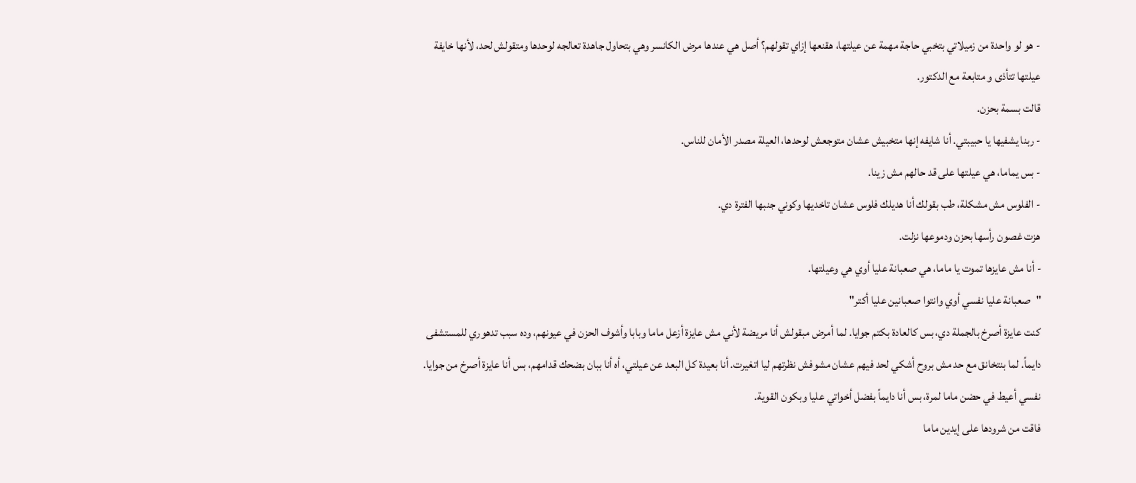- هو لو واحدة من زميلاتي بتخبي حاجة مهمة عن عيلتها، هقنعها إزاي تقولهم؟ أصل هي عندها مرض الكانسر وهي بتحاول جاهدة تعالجه لوحدها ومتقولش لحد، لأنها خايفة عيلتها تتأذى و متابعة مع الدكتور.
قالت بسمة بحزن.
- ربنا يشفيها يا حبيبتي. أنا شايفه إنها متخبيش عشان متوجعش لوحدها، العيلة مصدر الأمان للناس.
- بس يماما، هي عيلتها على قد حالهم مش زينا.
- الفلوس مش مشكلة، طب بقولك أنا هديلك فلوس عشان تاخديها وكوني جنبها الفترة دي.
هزت غصون رأسها بحزن ودموعها نزلت.
- أنا مش عايزها تموت يا ماما، هي صعبانة عليا أوي هي وعيلتها.
"صعبانة عليا نفسي أوي وانتوا صعبانين عليا أكتر"
كنت عايزة أصرخ بالجملة دي، بس كالعادة بكتم جوايا. لما أمرض مبقولش أنا مريضة لأني مش عايزة أزعل ماما وبابا وأشوف الحزن في عيونهم، وده سبب تدهوري للمستشفى دايماً. لما بنتخانق مع حد مش بروح أشكي لحد فيهم عشان مشوفش نظرتهم ليا اتغيرت. أنا بعيدة كل البعد عن عيلتي، أه أنا ببان بضحك قدامهم، بس أنا عايزة أصرخ من جوايا. نفسي أعيط في حضن ماما لمرة، بس أنا دايماً بفضل أخواتي عليا وبكون القوية.
فاقت من شرودها على إيدين ماما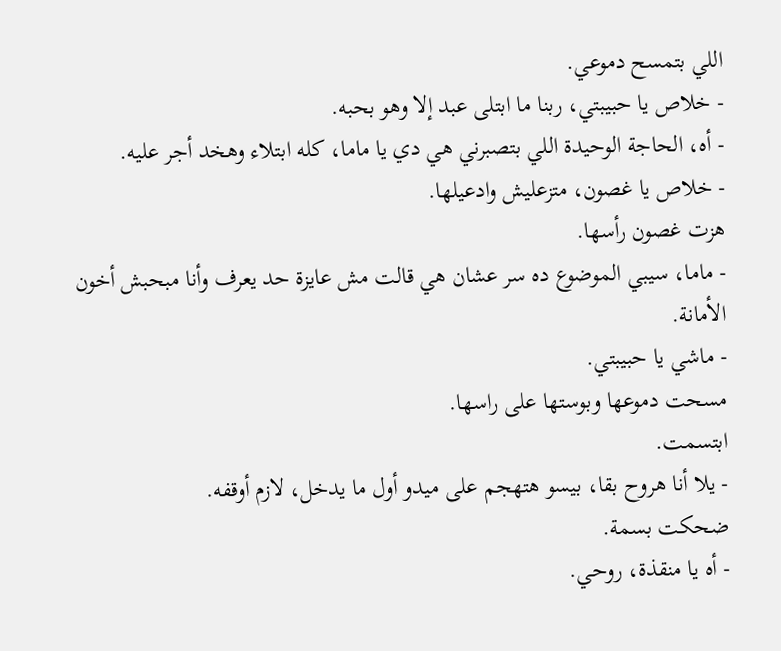اللي بتمسح دموعي.
- خلاص يا حبيبتي، ربنا ما ابتلى عبد إلا وهو بحبه.
- أه، الحاجة الوحيدة اللي بتصبرني هي دي يا ماما، كله ابتلاء وهخد أجر عليه.
- خلاص يا غصون، متزعليش وادعيلها.
هزت غصون رأسها.
- ماما، سيبي الموضوع ده سر عشان هي قالت مش عايزة حد يعرف وأنا مبحبش أخون الأمانة.
- ماشي يا حبيبتي.
مسحت دموعها وبوستها على راسها.
ابتسمت.
- يلا أنا هروح بقا، بيسو هتهجم على ميدو أول ما يدخل، لازم أوقفه.
ضحكت بسمة.
- أه يا منقذة، روحي.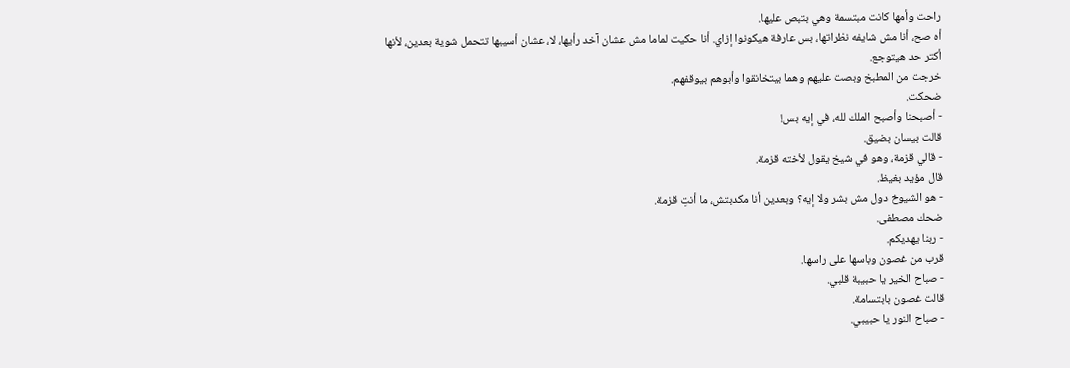راحت وأمها كانت مبتسمة وهي بتبص عليها.
أه صح، أنا مش شايفه نظراتها، بس عارفة هيكونوا إزاي. أنا حكيت لماما مش عشان آخد رأيها، لا، عشان أسيبها تتحمل شوية بعدين، لأنها أكتر حد هيتوجع.
خرجت من المطبخ وبصت عليهم وهما بيتخانقوا وأبوهم بيوقفهم.
ضحكت.
- أصبحنا وأصبح الملك لله، في إيه بس!
قالت بيسان بضيق.
- قالي قزمة، وهو في شيخ يقول لأخته قزمة.
قال مؤيد بغيظ.
- هو الشيوخ دول مش بشر ولا إيه؟ وبعدين أنا مكدبتش، ما أنتِ قزمة.
ضحك مصطفى.
- ربنا يهديكم.
قرب من غصون وباسها على راسها.
- صباح الخير يا حبيبة قلبي.
قالت غصون بابتسامة.
- صباح النور يا حبيبي.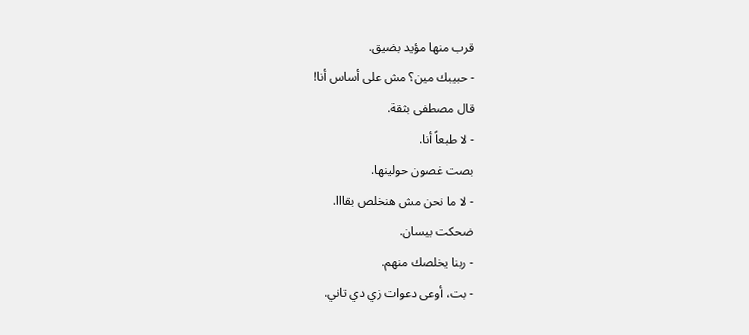قرب منها مؤيد بضيق.
- حبيبك مين؟ مش على أساس أنا!
قال مصطفى بثقة.
- لا طبعاً أنا.
بصت غصون حولينها.
- لا ما نحن مش هنخلص بقااا.
ضحكت بيسان.
- ربنا يخلصك منهم.
- بت، أوعى دعوات زي دي تاني.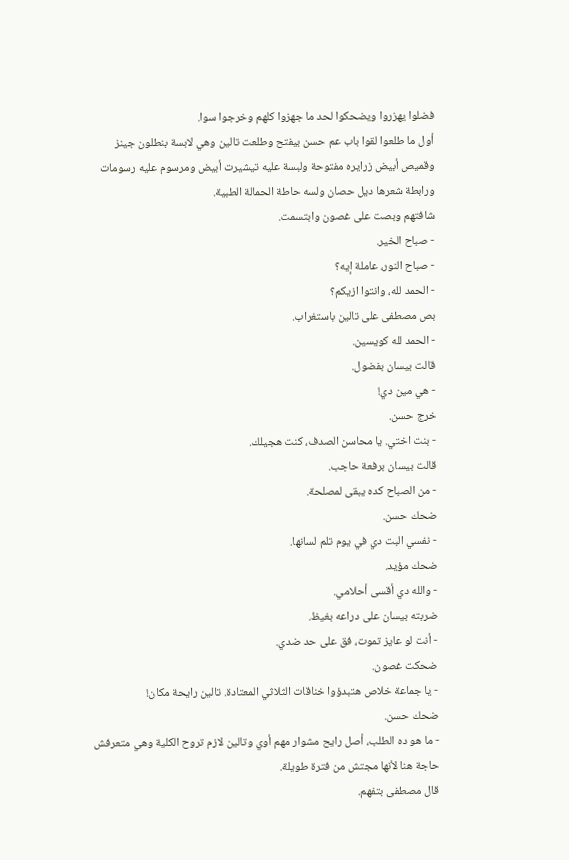فضلوا يهزروا ويضحكوا لحد ما جهزوا كلهم وخرجوا سوا.
أول ما طلعوا لقوا باب عم حسن بيفتح وطلعت تالين وهي لابسة بنطلون جينز وقميص أبيض زرايره مفتوحة ولبسة عليه تيشيرت أبيض ومرسوم عليه رسومات ورابطة شعرها ديل حصان ولسه حاطة الحمالة الطبية.
شافتهم وبصت على غصون وابتسمت.
- صباح الخير.
- صباح النور، عاملة إيه؟
- الحمد لله، وانتوا ازيكم؟
بص مصطفى على تالين باستغراب.
- الحمد لله كويسين.
قالت بيسان بفضول.
- هي مين دي!
خرج حسن.
- بنت اختي. يا محاسن الصدف، كنت هجيلك.
قالت بيسان برفعة حاجب.
- من الصباح كده يبقى لمصلحة.
ضحك حسن.
- نفسي البت دي في يوم تلم لسانها.
ضحك مؤيد.
- والله دي أقسى أحلامي.
ضربته بيسان على دراعه بغيظ.
- أنت لو عايز تموت، فق على حد ضدي.
ضحكت غصون.
- يا جماعة خلاص هتبدؤوا خناقات الثلاثي المعتادة. تالين رايحة مكان!
ضحك حسن.
- ما هو ده الطلب، أصل رايح مشوار مهم أوي وتالين لازم تروح الكلية وهي متعرفش حاجة هنا لأنها مجتش من فترة طويلة.
قال مصطفى بتفهم.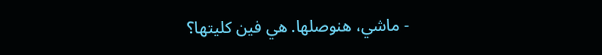- ماشي، هنوصلها. هي فين كليتها؟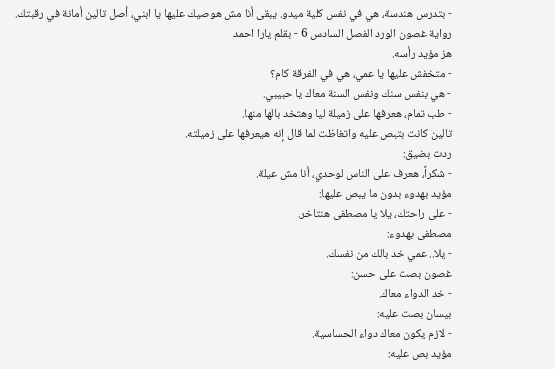- بتدرس هندسة، هي في نفس كلية ميدو. يبقى أنا مش هوصيك عليها يا ابني، أصل تالين أمانة في رقبتك.
رواية غصون الورد الفصل السادس 6 - بقلم يارا احمد
هز مؤيد رأسه.
- متخفش عليها يا عمي، هي في الفرقة كام؟
- هي بنفس سنك ونفس السنة معاك يا حبيبي.
- طب تمام، هعرفها على زميلة ليا وهتخد بالها منها.
تالين كانت بتبص عليه واتغاظت لما قال إنه هيعرفها على زميلته.
ردت بضيق:
- شكراً، هعرف على الناس لوحدي، أنا مش عيلة.
مؤيد بهدوء بدون ما يبص عليها:
- على راحتك، يلا يا مصطفى هنتاخر.
مصطفى بهدوء:
- يلا.. عمي خد بالك من نفسك.
غصون بصت على حسن:
- خد الدواء معاك.
بيسان بصت عليه:
- لازم يكون معاك دواء الحساسية.
مؤيد بص عليه: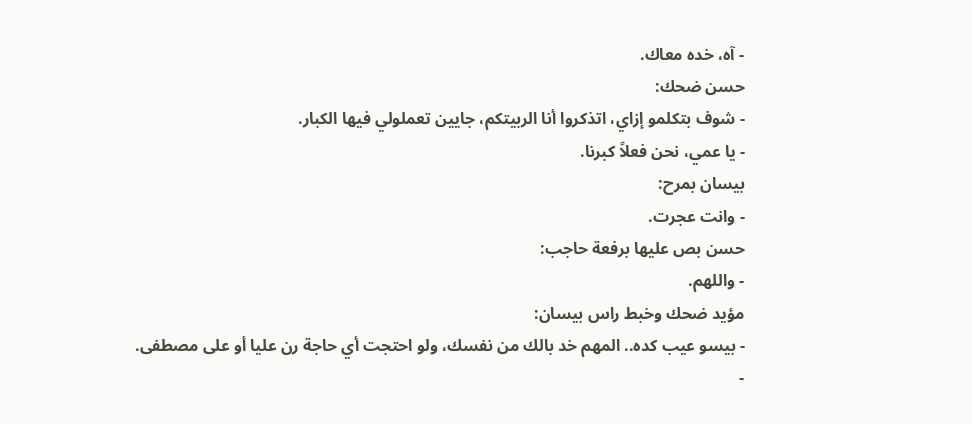- آه، خده معاك.
حسن ضحك:
- شوف بتكلمو إزاي، اتذكروا أنا الربيتكم، جايين تعملولي فيها الكبار.
- يا عمي، نحن فعلاً كبرنا.
بيسان بمرح:
- وانت عجرت.
حسن بص عليها برفعة حاجب:
- واللهم.
مؤيد ضحك وخبط راس بيسان:
- بيسو عيب كده.. المهم خد بالك من نفسك، ولو احتجت أي حاجة رن عليا أو على مصطفى.
-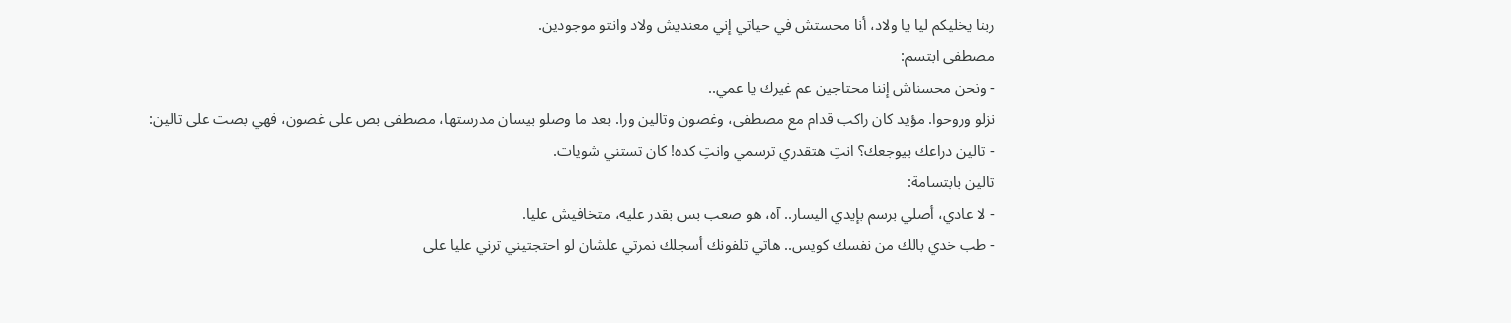ربنا يخليكم ليا يا ولاد، أنا محستش في حياتي إني معنديش ولاد وانتو موجودين.
مصطفى ابتسم:
- ونحن محسناش إننا محتاجين عم غيرك يا عمي..
نزلو وروحوا. مؤيد كان راكب قدام مع مصطفى، وغصون وتالين ورا. بعد ما وصلو بيسان مدرستها، مصطفى بص على غصون، فهي بصت على تالين:
- تالين دراعك بيوجعك؟ انتِ هتقدري ترسمي وانتِ كده! كان تستني شويات.
تالين بابتسامة:
- لا عادي، أصلي برسم بإيدي اليسار.. آه، هو صعب بس بقدر عليه، متخافيش عليا.
- طب خدي بالك من نفسك كويس.. هاتي تلفونك أسجلك نمرتي علشان لو احتجتيني ترني عليا على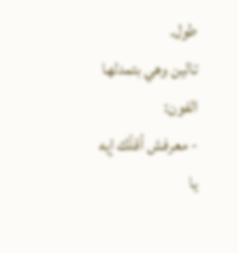طول.
تالين وهي بتمدلها الفون:
- معرفش أقلّك إيه يا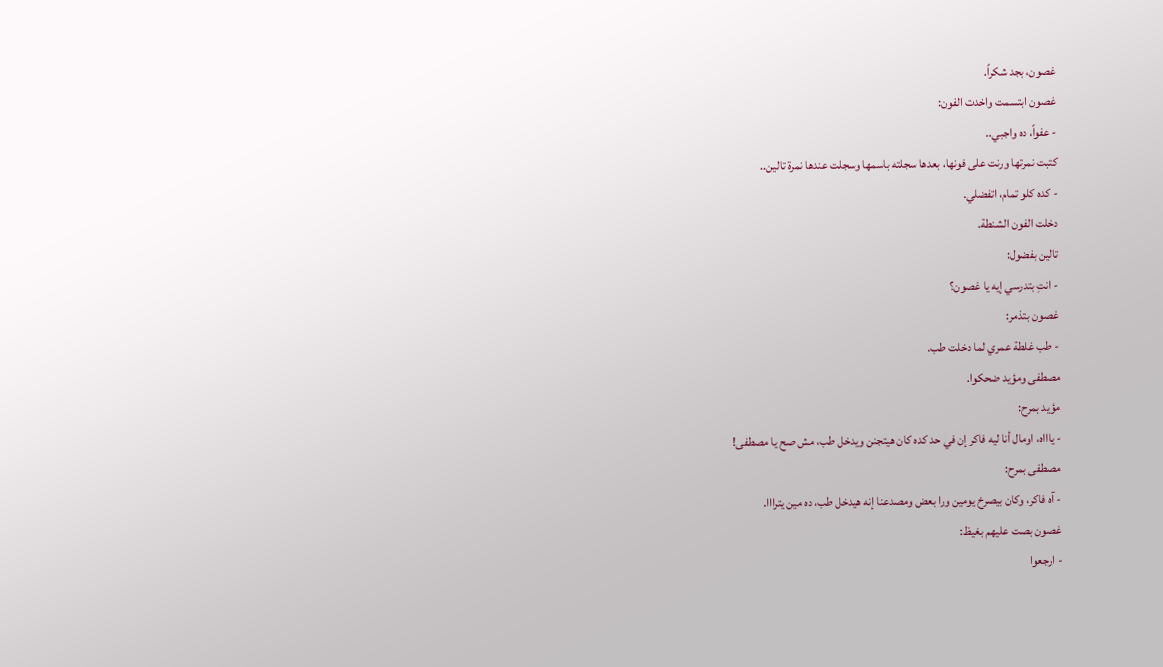غصون، بجد شكراً.
غصون ابتسمت واخدت الفون:
- عفواً، ده واجبي..
كتبت نمرتها ورنت على فونها، بعدها سجلته باسمها وسجلت عندها نمرة تالين..
- كده كلو تمام، اتفضلي.
دخلت الفون الشنطة.
تالين بفضول:
- انتِ بتدرسي إيه يا غصون؟
غصون بتذمر:
- طب غلطة عمري لما دخلت طب.
مصطفى ومؤيد ضحكوا.
مؤيد بمرح:
- ياااه، اومال أنا ليه فاكر إن في حد كده كان هيتجنن ويدخل طب، مش صح يا مصطفى!
مصطفى بمرح:
- آه فاكر، وكان بيصرخ يومين ورا بعض ومصدعنا إنه هيدخل طب، ده مين يترااا.
غصون بصت عليهم بغيظ:
- ارجعوا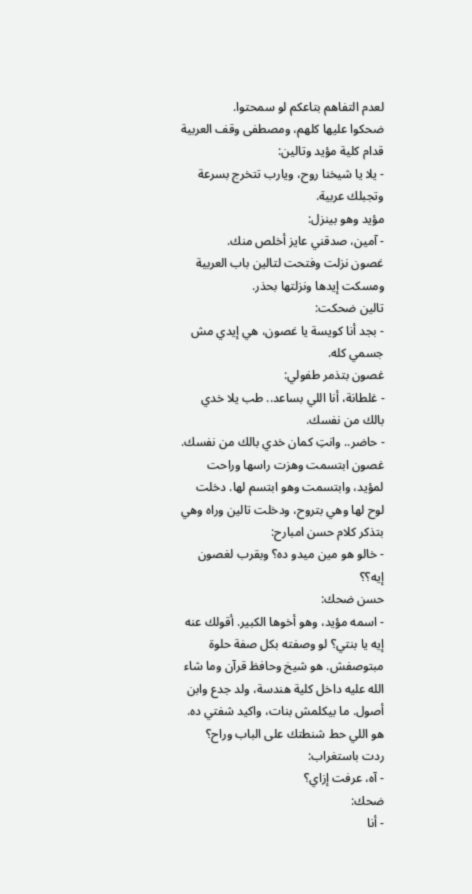لعدم التفاهم بتاعكم لو سمحتوا.
ضحكوا عليها كلهم، ومصطفى وقف العربية قدام كلية مؤيد وتالين:
- يلا يا شيخنا روح، ويارب تتخرج بسرعة وتجبلك عربية.
مؤيد وهو بينزل:
- آمين، صدقني عايز أخلص منك.
غصون نزلت وفتحت لتالين باب العربية ومسكت إيدها ونزلتها بحذر.
تالين ضحكت:
- بجد أنا كويسة يا غصون، هي إيدي مش جسمي كله.
غصون بتذمر طفولي:
- غلطانة، أنا اللي بساعد.. طب يلا خدي بالك من نفسك.
- حاضر.. وانتِ كمان خدي بالك من نفسك.
غصون ابتسمت وهزت راسها وراحت لمؤيد، وابتسمت وهو ابتسم لها. دخلت لوح لها وهي بتروح، ودخلت تالين وراه وهي بتذكر كلام حسن امبارح:
- خالو هو مين ميدو ده؟ وبقرب لغصون إيه؟؟
حسن ضحك:
- اسمه مؤيد، وهو أخوها الكبير. أقولك عنه إيه يا بنتي؟ لو وصفته بكل صفة حلوة مبتوصفش. هو شيخ وحافظ قرآن وما شاء الله عليه داخل كلية هندسة، ولد جدع وابن أصول. ما بيكلمش بنات، واكيد شفتي ده. هو اللي حط شنطتك على الباب وراح؟
ردت باستغراب:
- آه، عرفت إزاي؟
ضحك:
- أنا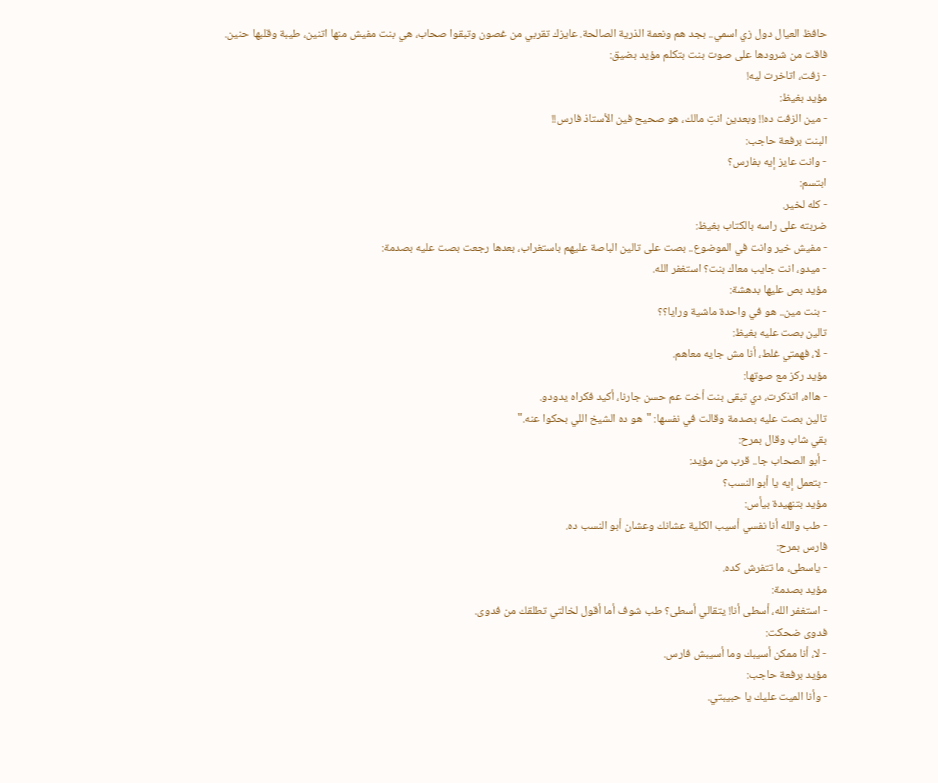حافظ العيال دول زي اسمي.. بجد هم ونعمة الذرية الصالحة. عايزك تقربي من غصون وتبقوا صحاب، هي بنت مفيش منها اتنين، طيبة وقلبها حنين.
فاقت من شرودها على صوت بنت بتكلم مؤيد بضيق:
- زفت، اتاخرت ليه!
مؤيد بغيظ:
- مين الزفت ده!! وبعدين انتِ مالك، هو صحيح فين الأستاذ فارس!!
البنت برفعة حاجب:
- وانت عايز إيه بفارس؟
ابتسم:
- كله لخير.
ضربته على راسه بالكتاب بغيظ:
- مفيش خير وانت في الموضوع.. بصت على تالين الباصة عليهم باستغراب، بعدها رجعت بصت عليه بصدمة:
- ميدو، انت جايب معاك بنت؟ استغفر الله.
مؤيد بص عليها بدهشة:
- بنت مين.. هو في واحدة ماشية ورايا؟؟
تالين بصت عليه بغيظ:
- لا، فهمتي غلط، أنا مش جايه معاهم.
مؤيد ركز مع صوتها:
- هااه، اتذكرت، دي تبقى بنت أخت عم حسن جارنا، أكيد فكراه يدودو.
تالين بصت عليه بصدمة وقالت في نفسها: "هو ده الشيخ اللي بحكوا عنه."
بقي شاب وقال بمرح:
- أبو الصحاب جا.. قرب من مؤيد:
- بتعمل إيه يا أبو النسب؟
مؤيد بتنهيدة بيأس:
- طب والله أنا نفسي أسيب الكلية عشانك وعشان أبو النسب ده.
فارس بمرح:
- ياسطى، ما تتفرش كده.
مؤيد بصدمة:
- استغفر الله، أسطى أنا! يتقالي أسطى؟ طب شوف أما أقول لخالتي تطلقك من فدوى.
فدوى ضحكت:
- لا، أنا ممكن أسيبك وما أسيبش فارس.
مؤيد برفعة حاجب:
- وأنا الميت عليك يا حبيبتي.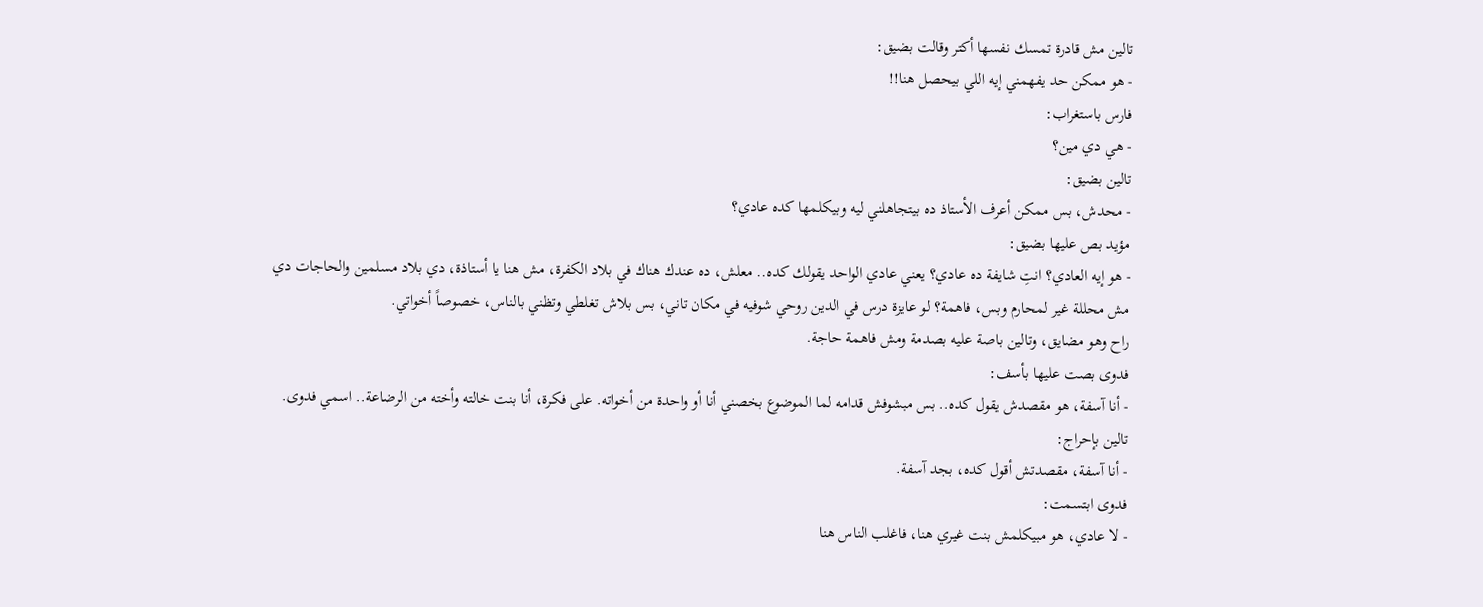تالين مش قادرة تمسك نفسها أكتر وقالت بضيق:
- هو ممكن حد يفهمني إيه اللي بيحصل هنا!!
فارس باستغراب:
- هي دي مين؟
تالين بضيق:
- محدش، بس ممكن أعرف الأستاذ ده بيتجاهلني ليه وبيكلمها كده عادي؟
مؤيد بص عليها بضيق:
- هو إيه العادي؟ انتِ شايفة ده عادي؟ يعني عادي الواحد يقولك كده.. معلش، ده عندك هناك في بلاد الكفرة، مش هنا يا أستاذة، دي بلاد مسلمين والحاجات دي مش محللة غير لمحارم وبس، فاهمة؟ لو عايزة درس في الدين روحي شوفيه في مكان تاني، بس بلاش تغلطي وتظني بالناس، خصوصاً أخواتي.
راح وهو مضايق، وتالين باصة عليه بصدمة ومش فاهمة حاجة.
فدوى بصت عليها بأسف:
- أنا آسفة، هو مقصدش يقول كده.. بس مبشوفش قدامه لما الموضوع بخصني أنا أو واحدة من أخواته. على فكرة، أنا بنت خالته وأخته من الرضاعة.. اسمي فدوى.
تالين بإحراج:
- أنا آسفة، مقصدتش أقول كده، بجد آسفة.
فدوى ابتسمت:
- لا عادي، هو مبيكلمش بنت غيري هنا، فاغلب الناس هنا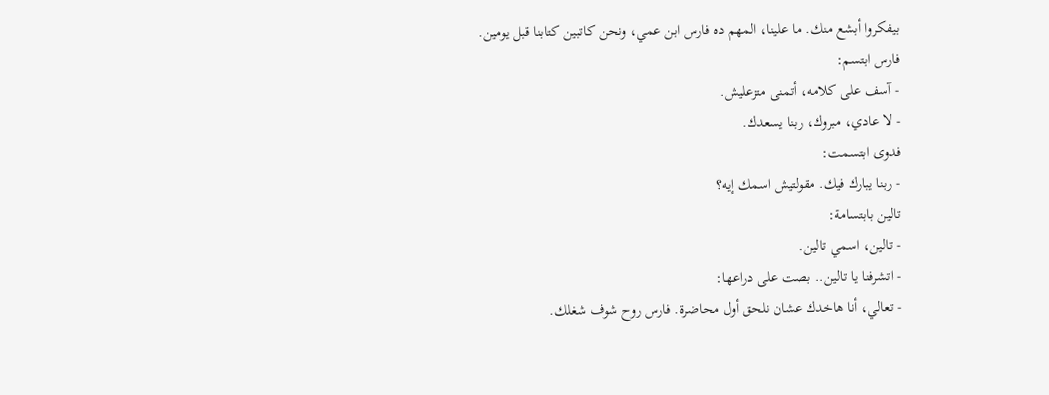بيفكروا أبشع منك. ما علينا، المهم ده فارس ابن عمي، ونحن كاتبين كتابنا قبل يومين.
فارس ابتسم:
- آسف على كلامه، أتمنى متزعليش.
- لا عادي، مبروك، ربنا يسعدك.
فدوى ابتسمت:
- ربنا يبارك فيك. مقولتيش اسمك إيه؟
تالين بابتسامة:
- تالين، اسمي تالين.
- اتشرفنا يا تالين.. بصت على دراعها:
- تعالي، أنا هاخدك عشان نلحق أول محاضرة. فارس روح شوف شغلك.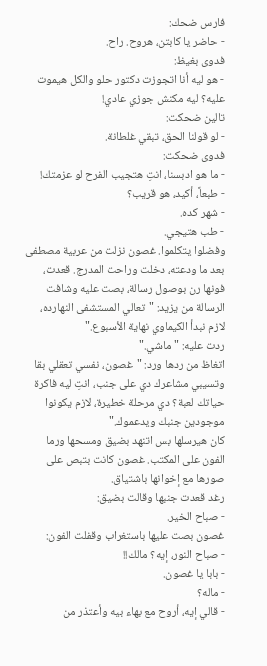فارس ضحك:
- حاضر يا كابتن، هروح. راح.
فدوى بغيظ:
- هو ليه أنا اتجوزت دكتور حلو والكل هيموت عليه؟ ليه مكنش جوزي عادي!
تالين ضحكت:
- لو قولنا الحق، تبقي غلطانة.
فدوى ضحكت:
- ما هو ادبسنا، انتِ هتجيب الفرح لو عزمتك!
- طبعاً، أكيد، هو قريب؟
- شهر كده.
- طب هتيجي.
وفضلوا يتكلموا. غصون نزلت من عربية مصطفى بعد ما ودعته، دخلت وراحت المدرج. قعدت، فونها رن بوصول رسالة، بصت عليه وشافت الرسالة من يزيد: "تعالي المستشفى النهارده، لازم نبدأ الكيماوي نهاية الأسبوع."
ردت عليه: "ماشي."
اتغاظ من ردها ورد: "غصون، نفسي تعقلي بقا وتسيبي مشاعرك دي على جنب، انتِ ليه فاكرة حياتك لعبة؟ دي مرحلة خطيرة، لازم يكونوا موجودين جنبك ويدعموك."
كان هيرسلها بس اتنهد بضيق ومسحها ورما الفون على المكتب. غصون كانت بتبص على صورها مع إخوانها باشتياق.
رغد قعدت جنبها وقالت بضيق:
- صباح الخير.
غصون بصت عليها باستغراب وقفلت الفون:
- صباح النور، إيه؟ مالك!!
- بابا يا غصون.
- ماله؟
- قالي إيه، أروح مع بهاء بيه وأعتذر من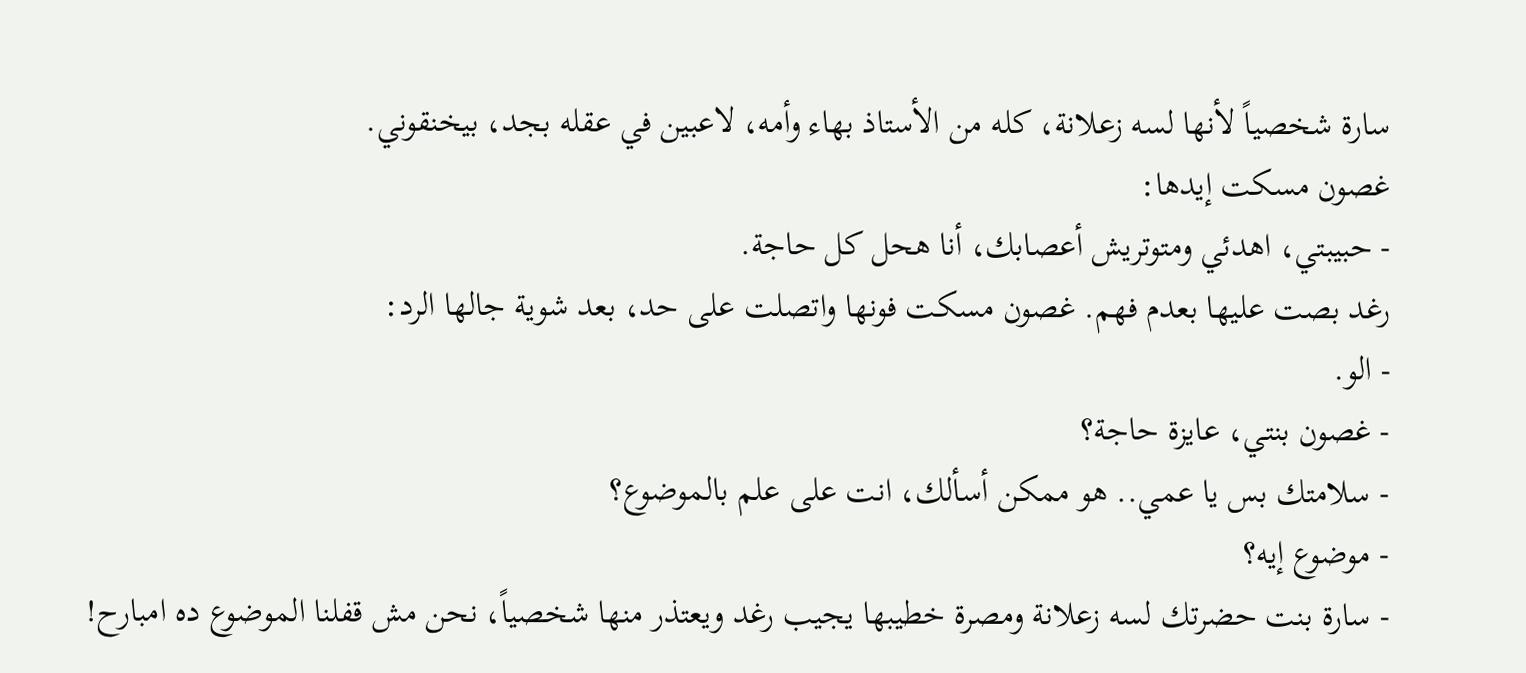سارة شخصياً لأنها لسه زعلانة، كله من الأستاذ بهاء وأمه، لاعبين في عقله بجد، بيخنقوني.
غصون مسكت إيدها:
- حبيبتي، اهدئي ومتوتريش أعصابك، أنا هحل كل حاجة.
رغد بصت عليها بعدم فهم. غصون مسكت فونها واتصلت على حد، بعد شوية جالها الرد:
- الو.
- غصون بنتي، عايزة حاجة؟
- سلامتك بس يا عمي.. هو ممكن أسألك، انت على علم بالموضوع؟
- موضوع إيه؟
- سارة بنت حضرتك لسه زعلانة ومصرة خطيبها يجيب رغد ويعتذر منها شخصياً، نحن مش قفلنا الموضوع ده امبارح!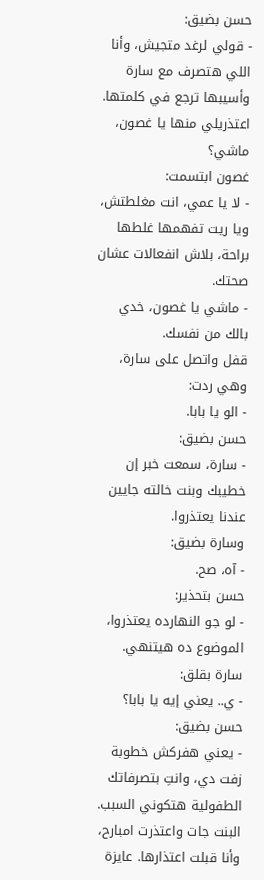حسن بضيق:
- قولي لرغد متجيش، وأنا اللي هتصرف مع سارة وأسيبها ترجع في كلمتها. اعتذريلي منها يا غصون، ماشي؟
غصون ابتسمت:
- لا يا عمي، انت مغلطتش، ويا ريت تفهمها غلطها براحة، بلاش انفعالات عشان صحتك.
- ماشي يا غصون، خدي بالك من نفسك.
قفل واتصل على سارة، وهي ردت:
- الو يا بابا.
حسن بضيق:
- سارة، سمعت خبر إن خطيبك وبنت خالته جايين عندنا يعتذروا.
وسارة بضيق:
- آه، صح.
حسن بتحذير:
- لو جو النهارده يعتذروا، الموضوع ده هيتنهي.
سارة بقلق:
- ي.. يعني إيه يا بابا؟
حسن بضيق:
- يعني هفركش خطوبة زفت دي، وانتِ بتصرفاتك الطفولية هتكوني السبب. البنت جات واعتذرت امبارح، وأنا قبلت اعتذارها. عايزة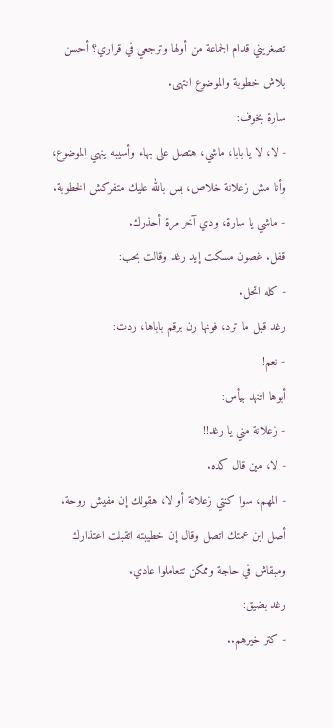تصغريني قدام الجماعة من أولها وترجعي في قراري؟ أحسن بلاش خطوبة والموضوع انتهى.
سارة بخوف:
- لا، لا يا بابا، ماشي، هتصل على بهاء وأسيبه ينهي الموضوع، وأنا مش زعلانة خلاص، بس بالله عليك متفركش الخطوبة.
- ماشي يا سارة، ودي آخر مرة أحذرك.
قفل. غصون مسكت إيد رغد وقالت بحب:
- كله اتحل.
رغد قبل ما ترد، فونها رن برقم باباها، ردت:
- نعم!
أبوها اتنهد بيأس:
- زعلانة مني يا رغد!!
- لا، مين قال كده.
- المهم، سوا كنتي زعلانة أو لا، هقولك إن مفيش روحة. أصل ابن عمتك اتصل وقال إن خطيبته اتقبلت اعتذارك ومبقاش في حاجة وممكن تتعاملوا عادي.
رغد بضيق:
- كتر خيرهم..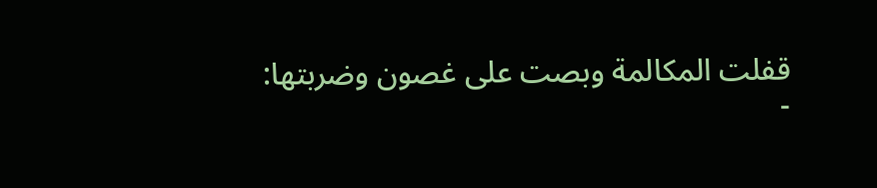قفلت المكالمة وبصت على غصون وضربتها:
-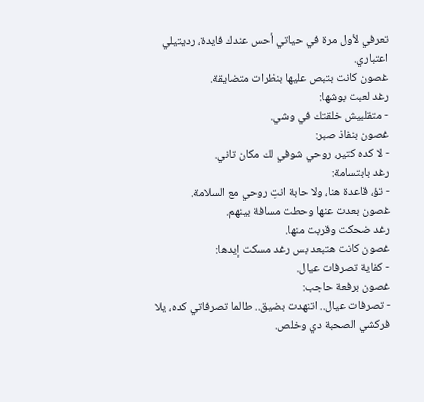تعرفي لأول مرة في حياتي أحس عندك فايدة، رديتيلي اعتباري.
غصون كانت بتبص عليها بنظرات متضايقة.
رغد لعبت بوشها:
- متقلبيش خلقتك في وشي.
غصون بنفاذ صبر:
- لا كده كتير، روحي شوفي لك مكان تاني.
رغد بابتسامة:
- تؤ، قاعدة هنا، ولا حابة انتِ روحي مع السلامة.
غصون بعدت عنها وحطت مسافة بينهم.
رغد ضحكت وقربت منها.
غصون كانت هتبعد بس رغد مسكت إيدها:
- كفاية تصرفات عيال.
غصون برفعة حاجب:
- تصرفات عيال.. اتنهدت بضيق.. طالما تصرفاتي كده، يلا فركشي الصحبة دي وخلص.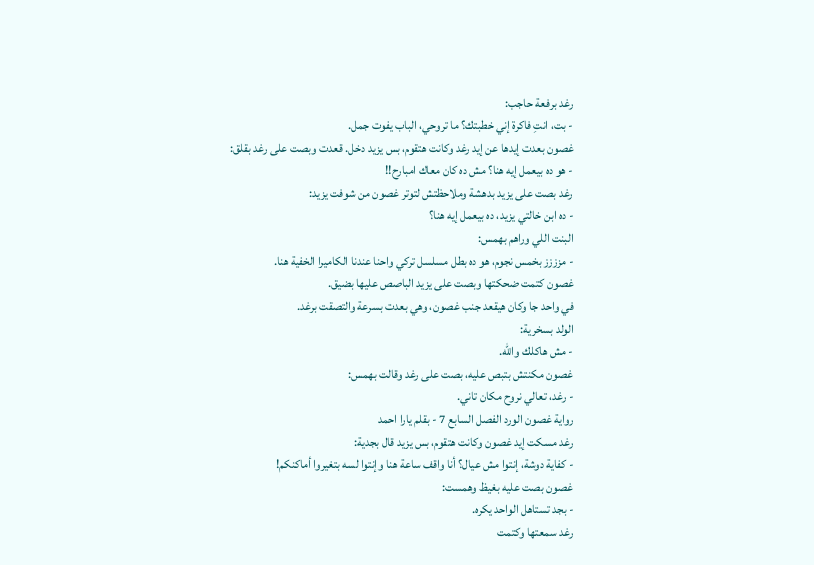رغد برفعة حاجب:
- بت، انتِ فاكرة إني خطبتك؟ ما تروحي، الباب يفوت جمل.
غصون بعدت إيدها عن إيد رغد وكانت هتقوم، بس يزيد دخل. قعدت وبصت على رغد بقلق:
- هو ده بيعمل إيه هنا؟ مش ده كان معاك امبارح!!
رغد بصت على يزيد بدهشة وملاحظتش لتوتر غصون من شوفت يزيد:
- ده ابن خالتي يزيد، ده بيعمل إيه هنا؟
البنت اللي وراهم بهمس:
- مزززز بخمس نجوم، هو ده بطل مسلسل تركي واحنا عندنا الكاميرا الخفية هنا.
غصون كتمت ضحكتها وبصت على يزيد الباصص عليها بضيق.
في واحد جا وكان هيقعد جنب غصون، وهي بعدت بسرعة والتصقت برغد.
الولد بسخرية:
- مش هاكلك والله.
غصون مكنتش بتبص عليه، بصت على رغد وقالت بهمس:
- رغد، تعالي نروح مكان تاني.
رواية غصون الورد الفصل السابع 7 - بقلم يارا احمد
رغد مسكت إيد غصون وكانت هتقوم، بس يزيد قال بجدية:
- كفاية دوشة، إنتوا مش عيال؟ أنا واقف ساعة هنا وإنتوا لسه بتغيروا أماكنكم!
غصون بصت عليه بغيظ وهمست:
- بجد تستاهل الواحد يكره.
رغد سمعتها وكتمت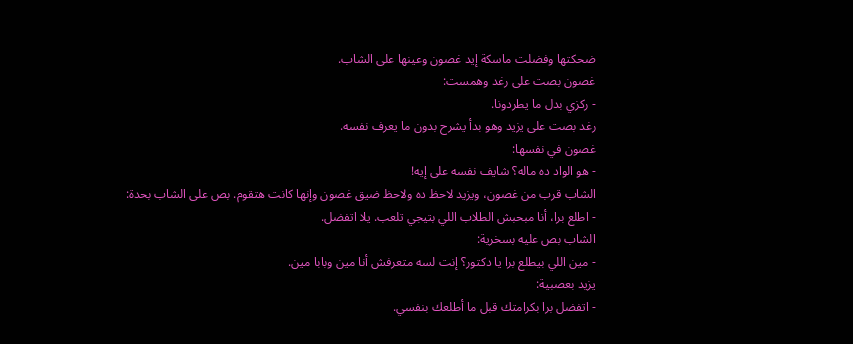ضحكتها وفضلت ماسكة إيد غصون وعينها على الشاب.
غصون بصت على رغد وهمست:
- ركزي بدل ما يطردونا.
رغد بصت على يزيد وهو بدأ يشرح بدون ما يعرف نفسه.
غصون في نفسها:
- هو الواد ده ماله؟ شايف نفسه على إيه!
الشاب قرب من غصون، ويزيد لاحظ ده ولاحظ ضيق غصون وإنها كانت هتقوم. بص على الشاب بحدة:
- اطلع برا، أنا مبحبش الطلاب اللي بتيجي تلعب. يلا اتفضل.
الشاب بص عليه بسخرية:
- مين اللي بيطلع برا يا دكتور؟ إنت لسه متعرفش أنا مين وبابا مين.
يزيد بعصبية:
- اتفضل برا بكرامتك قبل ما أطلعك بنفسي.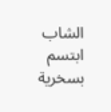الشاب ابتسم بسخرية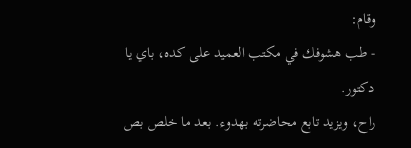وقام:
- طب هشوفك في مكتب العميد على كده، باي يا دكتور.
راح، ويزيد تابع محاضرته بهدوء. بعد ما خلص بص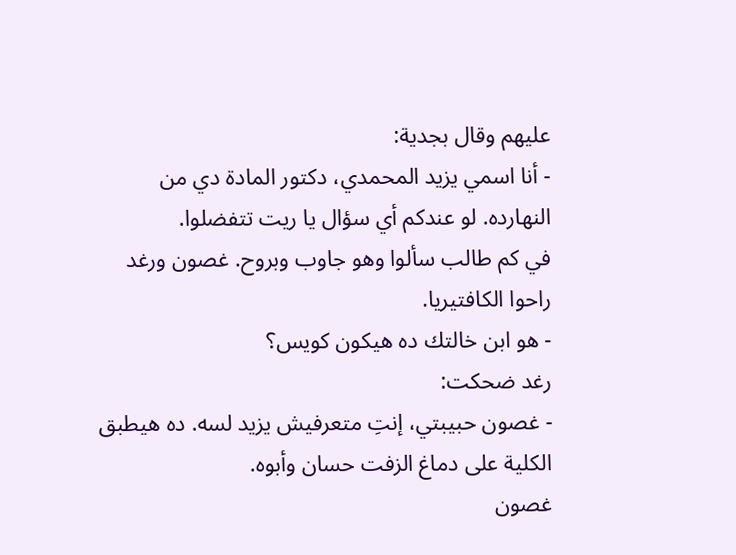عليهم وقال بجدية:
- أنا اسمي يزيد المحمدي، دكتور المادة دي من النهارده. لو عندكم أي سؤال يا ريت تتفضلوا.
في كم طالب سألوا وهو جاوب وبروح. غصون ورغد راحوا الكافتيريا.
- هو ابن خالتك ده هيكون كويس؟
رغد ضحكت:
- غصون حبيبتي، إنتِ متعرفيش يزيد لسه. ده هيطبق الكلية على دماغ الزفت حسان وأبوه.
غصون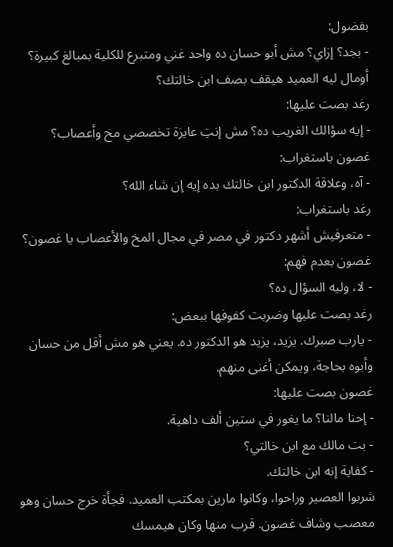بفضول:
- بجد؟ إزاي؟ مش أبو حسان ده واحد غني ومتبرع للكلية بمبالغ كبيرة؟ أومال ليه العميد هيقف بصف ابن خالتك؟
رغد بصت عليها:
- إيه سؤالك الغريب ده؟ مش إنتِ عايزة تخصصي مخ وأعصاب؟
غصون باستغراب:
- آه، وعلاقة الدكتور ابن خالتك بده إيه إن شاء الله؟
رغد باستغراب:
- متعرفيش أشهر دكتور في مصر في مجال المخ والأعصاب يا غصون؟
غصون بعدم فهم:
- لا، وليه السؤال ده؟
رغد بصت عليها وضربت كفوفها ببعض:
- يارب صبرك. يزيد، يزيد هو الدكتور ده. يعني هو مش أقل من حسان وأبوه بحاجة، ويمكن أغنى منهم.
غصون بصت عليها:
- إحنا مالنا؟ ما يغور في ستين ألف داهية.
- بت مالك مع ابن خالتي؟
- كفاية إنه ابن خالتك.
شربوا العصير وراحوا، وكانوا مارين بمكتب العميد. فجأة خرج حسان وهو معصب وشاف غصون. قرب منها وكان هيمسك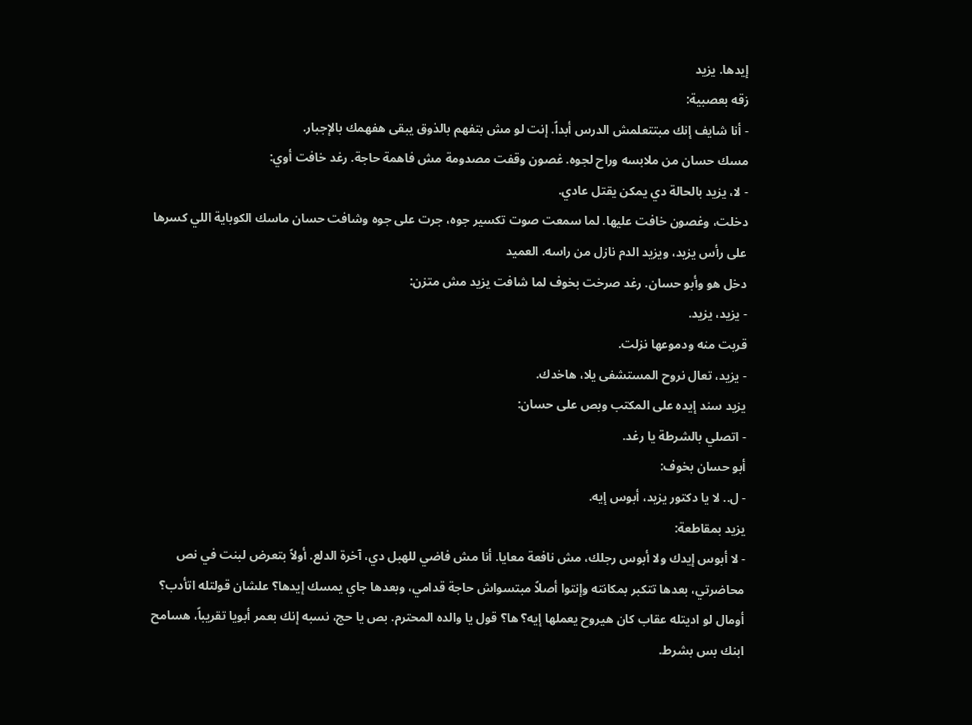إيدها. يزيد
زقه بعصبية:
- أنا شايف إنك مبتتعلمش الدرس أبداً. إنت لو مش بتفهم بالذوق يبقى هفهمك بالإجبار.
مسك حسان من ملابسه وراح لجوه. غصون وقفت مصدومة مش فاهمة حاجة. رغد خافت أوي:
- لا، يزيد بالحالة دي يمكن يقتل عادي.
دخلت، وغصون خافت عليها. لما سمعت صوت تكسير جوه، جرت على جوه وشافت حسان ماسك الكوباية اللي كسرها على رأس يزيد، ويزيد الدم نازل من راسه. العميد
دخل هو وأبو حسان. رغد صرخت بخوف لما شافت يزيد مش متزن:
- يزيد، يزيد.
قربت منه ودموعها نزلت.
- يزيد، تعال نروح المستشفى يلا، هاخدك.
يزيد سند إيده على المكتب وبص على حسان:
- اتصلي بالشرطة يا رغد.
أبو حسان بخوف:
- ل.. لا يا دكتور يزيد، أبوس إيه.
يزيد بمقاطعة:
- لا أبوس إيدك ولا أبوس رجلك، مش نافعة معايا. أنا مش فاضي للهبل دي، آخرة الدلع. أولاً بتعرض لبنت في نص محاضرتي، بعدها تتكبر بمكانته وإنتوا أصلاً مبتسواش حاجة قدامي، وبعدها جاي يمسك إيدها؟ علشان قولتله اتأدب؟ أومال لو اديتله عقاب كان هيروح يعملها إيه؟ ها؟ قول يا والده المحترم. بص يا حج، نسبه إنك بعمر أبويا تقريباً، هسامح ابنك بس بشرط.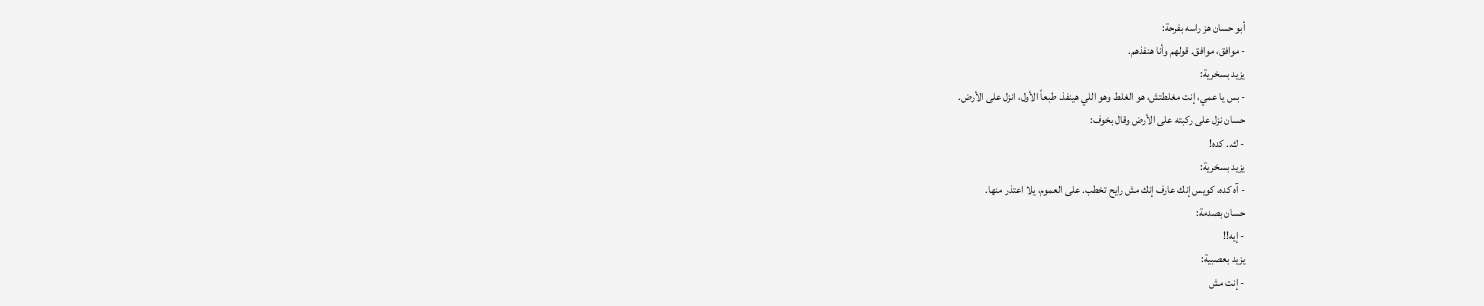أبو حسان هز راسه بفرحة:
- موافق، موافق. قولهم وأنا هنفذهم.
يزيد بسخرية:
- بس يا عمي، إنت مغلطتش، هو الغلط وهو اللي هينفذ. طبعاً الأول، انزل على الأرض.
حسان نزل على ركبته على الأرض وقال بخوف:
- ك.. كده!
يزيد بسخرية:
- آه كده، كويس إنك عارف إنك مش رايح تخطب. على العموم، يلا اعتذر منها.
حسان بصدمة:
- إيه!!
يزيد بعصبية:
- إنت مش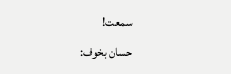سمعت!
حسان بخوف: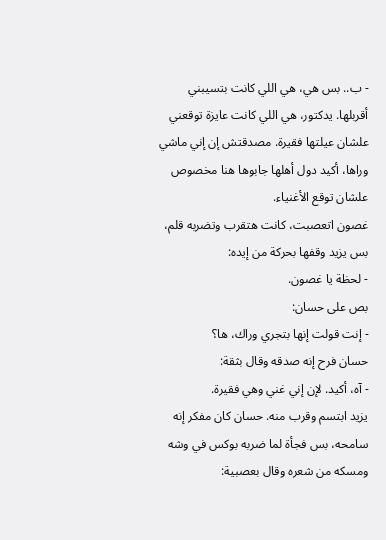- ب.. بس هي، هي اللي كانت بتسيبني أقربلها. يدكتور، هي اللي كانت عايزة توقعني علشان عيلتها فقيرة. مصدقتش إن إني ماشي وراها، أكيد دول أهلها جابوها هنا مخصوص علشان توقع الأغنياء.
غصون اتعصبت، كانت هتقرب وتضربه قلم، بس يزيد وقفها بحركة من إيده:
- لحظة يا غصون.
بص على حسان:
- إنت قولت إنها بتجري وراك، ها؟
حسان فرح إنه صدقه وقال بثقة:
- آه، أكيد. لإن إني غني وهي فقيرة.
يزيد ابتسم وقرب منه. حسان كان مفكر إنه سامحه، بس فجأة لما ضربه بوكس في وشه ومسكه من شعره وقال بعصبية: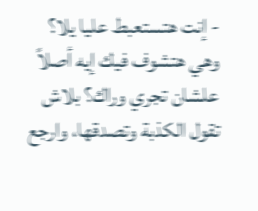- إنت هتستعبط عليا يلا؟ وهي هتشوف فيك إيه أصلاً علشان تجري وراك؟ بلاش تقول الكذبة وتصدقها، وارجع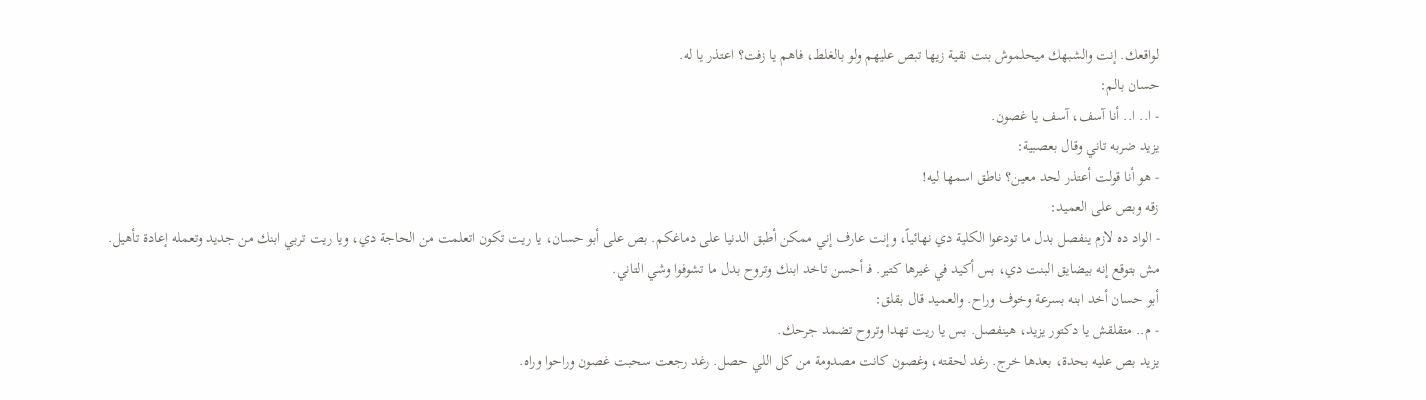لواقعك. إنت والشبهك ميحلموش بنت نقية زيها تبص عليهم ولو بالغلط، فاهم يا زفت؟ اعتذر يا له.
حسان بالم:
- ا.. ا.. أنا آسف، آسف يا غصون.
يزيد ضربه تاني وقال بعصبية:
- هو أنا قولت أعتذر لحد معين؟ ناطق اسمها ليه!
زقه وبص على العميد:
- الواد ده لازم ينفصل بدل ما تودعوا الكلية دي نهائياً، وإنت عارف إني ممكن أطبق الدنيا على دماغكم. بص على أبو حسان، يا ريت تكون اتعلمت من الحاجة دي، ويا ريت تربي ابنك من جديد وتعمله إعادة تأهيل. مش بتوقع إنه بيضايق البنت دي، بس أكيد في غيرها كتير. فـ أحسن تاخد ابنك وتروح بدل ما تشوفوا وشي التاني.
أبو حسان أخد ابنه بسرعة وخوف وراح. والعميد قال بقلق:
- م.. متقلقش يا دكتور يزيد، هينفصل. بس يا ريت تهدا وتروح تضمد جرحك.
يزيد بص عليه بحدة، بعدها خرج. رغد لحقته، وغصون كانت مصدومة من كل اللي حصل. رغد رجعت سحبت غصون وراحوا وراه.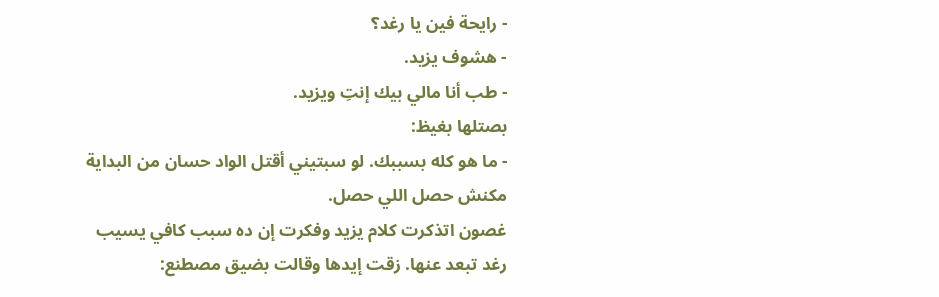- رايحة فين يا رغد؟
- هشوف يزيد.
- طب أنا مالي بيك إنتِ ويزيد.
بصتلها بغيظ:
- ما هو كله بسببك. لو سبتيني أقتل الواد حسان من البداية مكنش حصل اللي حصل.
غصون اتذكرت كلام يزيد وفكرت إن ده سبب كافي يسيب رغد تبعد عنها. زقت إيدها وقالت بضيق مصطنع: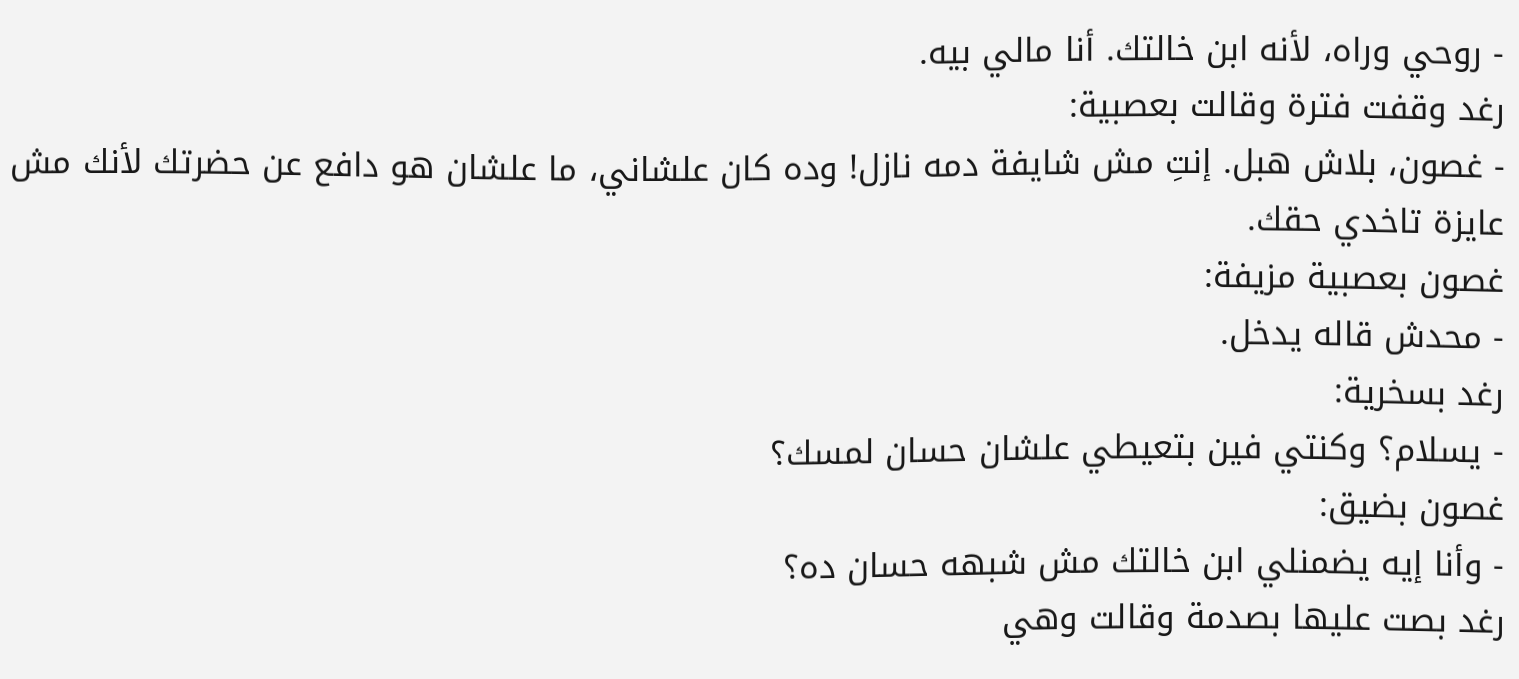- روحي وراه، لأنه ابن خالتك. أنا مالي بيه.
رغد وقفت فترة وقالت بعصبية:
- غصون، بلاش هبل. إنتِ مش شايفة دمه نازل! وده كان علشاني، ما علشان هو دافع عن حضرتك لأنك مش عايزة تاخدي حقك.
غصون بعصبية مزيفة:
- محدش قاله يدخل.
رغد بسخرية:
- يسلام؟ وكنتي فين بتعيطي علشان حسان لمسك؟
غصون بضيق:
- وأنا إيه يضمنلي ابن خالتك مش شبهه حسان ده؟
رغد بصت عليها بصدمة وقالت وهي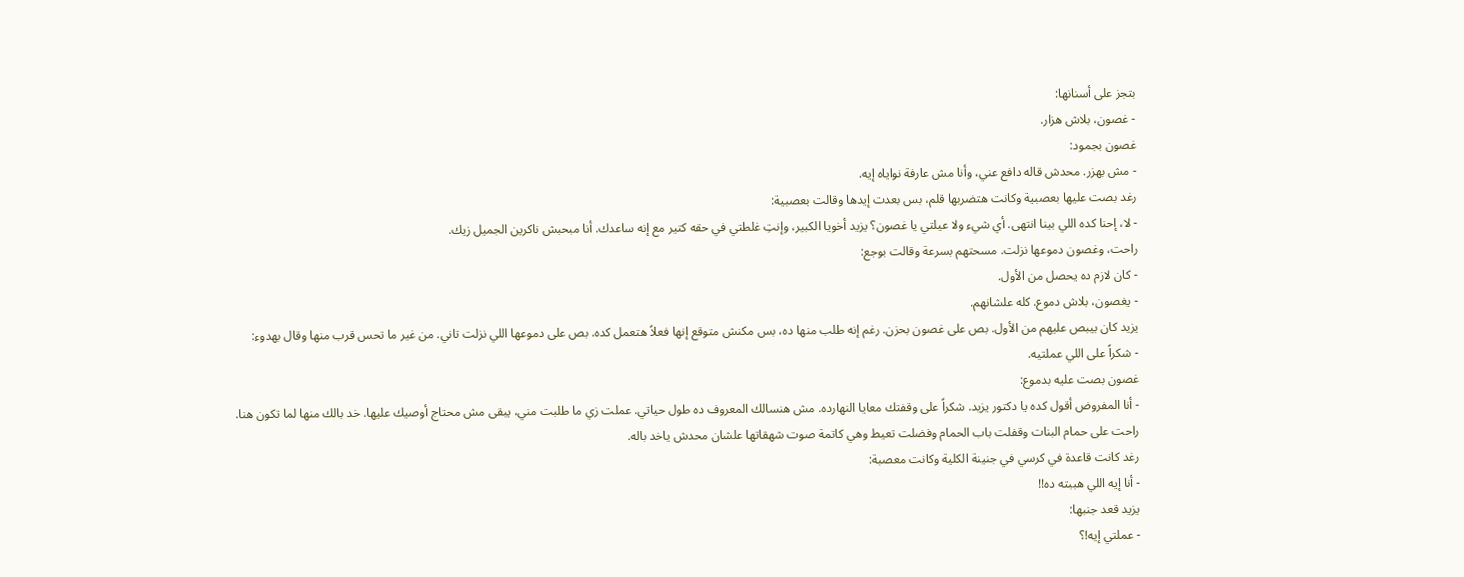بتجز على أسنانها:
- غصون، بلاش هزار.
غصون بجمود:
- مش بهزر. محدش قاله دافع عني، وأنا مش عارفة نواياه إيه.
رغد بصت عليها بعصبية وكانت هتضربها قلم، بس بعدت إيدها وقالت بعصبية:
- لا، إحنا كده اللي بينا انتهى. أي شيء ولا عيلتي يا غصون؟ يزيد أخويا الكبير، وإنتِ غلطتي في حقه كتير مع إنه ساعدك. أنا مبحبش ناكرين الجميل زيك.
راحت، وغصون دموعها نزلت. مسحتهم بسرعة وقالت بوجع:
- كان لازم ده يحصل من الأول.
- يغصون، بلاش دموع. كله علشانهم.
يزيد كان بيبص عليهم من الأول. بص على غصون بحزن. رغم إنه طلب منها ده، بس مكنش متوقع إنها فعلاً هتعمل كده. بص على دموعها اللي نزلت تاني. من غير ما تحس قرب منها وقال بهدوء:
- شكراً على اللي عملتيه.
غصون بصت عليه بدموع:
- أنا المفروض أقول كده يا دكتور يزيد. شكراً على وقفتك معايا النهارده. مش هنسالك المعروف ده طول حياتي. عملت زي ما طلبت مني، يبقى مش محتاج أوصيك عليها. خد بالك منها لما تكون هنا.
راحت على حمام البنات وقفلت باب الحمام وفضلت تعيط وهي كاتمة صوت شهقاتها علشان محدش ياخد باله.
رغد كانت قاعدة في كرسي في جنينة الكلية وكانت معصبة:
- أنا إيه اللي هببته ده!!
يزيد قعد جنبها:
- عملتي إيه!؟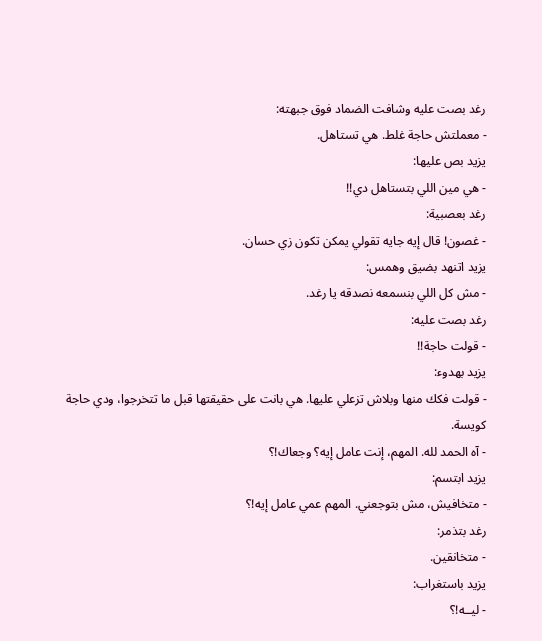رغد بصت عليه وشافت الضماد فوق جبهته:
- معملتش حاجة غلط. هي تستاهل.
يزيد بص عليها:
- هي مين اللي بتستاهل دي!!
رغد بعصبية:
- غصون! قال إيه جايه تقولي يمكن تكون زي حسان.
يزيد اتنهد بضيق وهمس:
- مش كل اللي بنسمعه نصدقه يا رغد.
رغد بصت عليه:
- قولت حاجة!!
يزيد بهدوء:
- قولت فكك منها وبلاش تزعلي عليها. هي بانت على حقيقتها قبل ما تتخرجوا، ودي حاجة كويسة.
- آه الحمد لله. المهم، إنت عامل إيه؟ وجعاك!؟
يزيد ابتسم:
- متخافيش، مش بتوجعني. المهم عمي عامل إيه!؟
رغد بتذمر:
- متخانقين.
يزيد باستغراب:
- ليــه!؟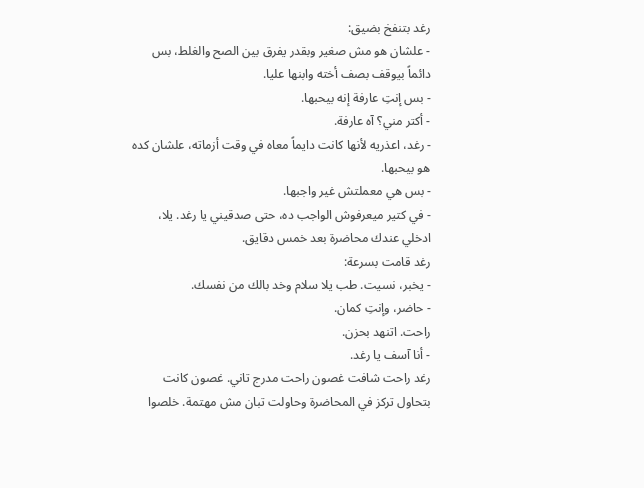رغد بتنفخ بضيق:
- علشان هو مش صغير وبقدر يفرق بين الصح والغلط، بس دائماً بيوقف بصف أخته وابنها عليا.
- بس إنتِ عارفة إنه بيحبها.
- أكتر مني؟ آه عارفة.
- رغد، اعذريه لأنها كانت دايماً معاه في وقت أزماته، علشان كده هو بيحبها.
- بس هي معملتش غير واجبها.
- في كتير ميعرفوش الواجب ده، حتى صدقيني يا رغد. يلا، ادخلي عندك محاضرة بعد خمس دقايق.
رغد قامت بسرعة:
- يخبر، نسيت. طب يلا سلام وخد بالك من نفسك.
- حاضر، وإنتِ كمان.
راحت. اتنهد بحزن.
- أنا آسف يا رغد.
رغد راحت شافت غصون راحت مدرج تاني. غصون كانت بتحاول تركز في المحاضرة وحاولت تبان مش مهتمة. خلصوا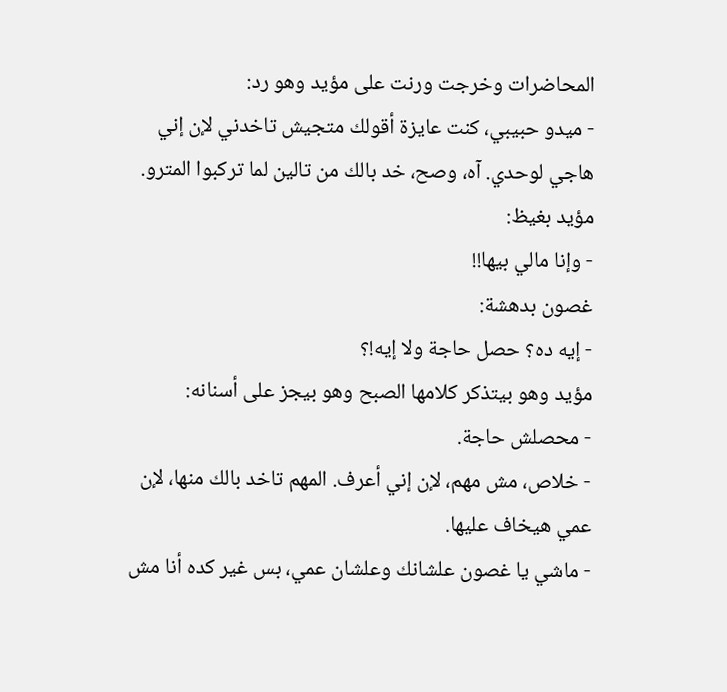المحاضرات وخرجت ورنت على مؤيد وهو رد:
- ميدو حبيبي، كنت عايزة أقولك متجيش تاخدني لإن إني هاجي لوحدي. آه، وصح، خد بالك من تالين لما تركبوا المترو.
مؤيد بغيظ:
- وإنا مالي بيها!!
غصون بدهشة:
- إيه ده؟ حصل حاجة ولا إيه!؟
مؤيد وهو بيتذكر كلامها الصبح وهو بيجز على أسنانه:
- محصلش حاجة.
- خلاص، مش مهم، لإن إني أعرف. المهم تاخد بالك منها، لإن عمي هيخاف عليها.
- ماشي يا غصون علشانك وعلشان عمي، بس غير كده أنا مش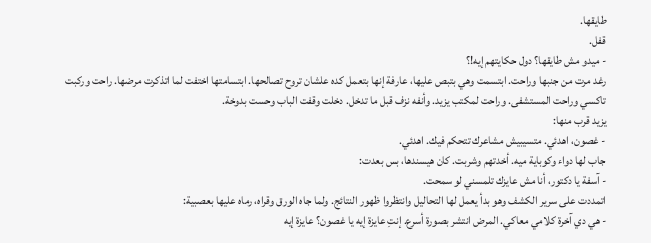طايقها.
قفل.
- ميدو مش طايقها؟ دول حكايتهم إيه!؟
رغد مرت من جنبها وراحت. ابتسمت وهي بتبص عليها، عارفة إنها بتعمل كده علشان تروح تصالحها. ابتسامتها اختفت لما اتذكرت مرضها. راحت وركبت تاكسي وراحت المستشفى. وراحت لمكتب يزيد. وأنفه نزف قبل ما تدخل. دخلت وقفت الباب وحست بدوخة.
يزيد قرب منها:
- غصون، اهدئي. متسيبيش مشاعرك تتحكم فيك. اهدئي.
جاب لها دواء وكوباية ميه. أخدتهم وشربت. كان هيسندها، بس بعدت:
- آسفة يا دكتور، أنا مش عايزك تلمسني لو سمحت.
اتمددت على سرير الكشف وهو بدأ يعمل لها التحاليل وانتظروا ظهور النتائج. ولما جاه الورق وقراه، رماه عليها بعصبية:
- هي دي آخرة كلامي معاكي. المرض انتشر بصورة أسرع. إنتِ عايزة إيه يا غصون؟ عايزة إيه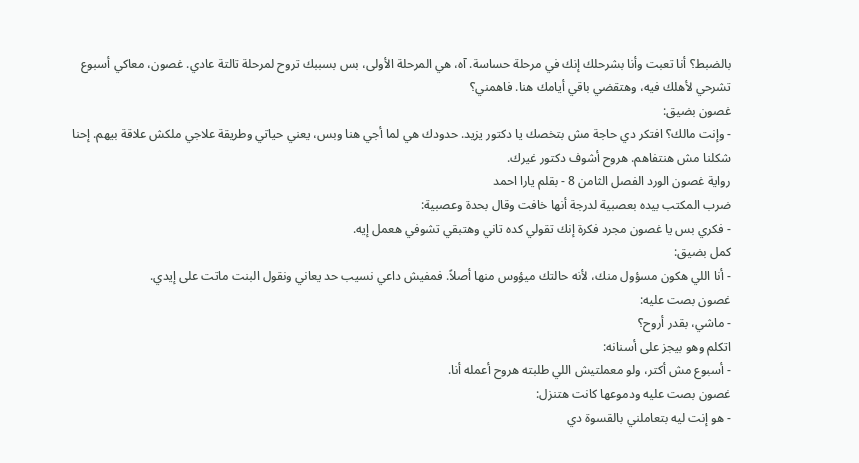بالضبط؟ أنا تعبت وأنا بشرحلك إنك في مرحلة حساسة. آه، هي المرحلة الأولى، بس بسببك تروح لمرحلة تالتة عادي. غصون، معاكي أسبوع تشرحي لأهلك فيه، وهتقضي باقي أيامك هنا. فاهمني؟
غصون بضيق:
- وإنت مالك؟ افتكر دي حاجة مش بتخصك يا دكتور يزيد. حدودك هي لما أجي هنا وبس، يعني حياتي وطريقة علاجي ملكش علاقة بيهم. إحنا شكلنا مش هنتفاهم. هروح أشوف دكتور غيرك.
رواية غصون الورد الفصل الثامن 8 - بقلم يارا احمد
ضرب المكتب بيده بعصبية لدرجة أنها خافت وقال بحدة وعصبية:
- فكري بس يا غصون مجرد فكرة إنك تقولي كده تاني وهتبقي تشوفي هعمل إيه.
كمل بضيق:
- أنا اللي هكون مسؤول منك، لأنه حالتك ميؤوس منها أصلاً. فمفيش داعي نسيب حد يعاني ونقول البنت ماتت على إيدي.
غصون بصت عليه:
- ماشي، بقدر أروح؟
اتكلم وهو بيجز على أسنانه:
- أسبوع مش أكتر، ولو معملتيش اللي طلبته هروح أعمله أنا.
غصون بصت عليه ودموعها كانت هتنزل:
- هو إنت ليه بتعاملني بالقسوة دي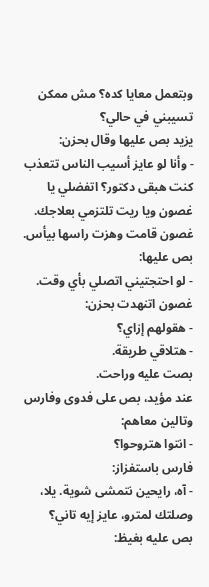وبتعمل معايا كده؟ مش ممكن تسيبني في حالي؟
يزيد بص عليها وقال بحزن:
- وأنا لو عايز أسيب الناس تتعذب كنت هبقى دكتور؟ اتفضلي يا غصون ويا ريت تلتزمي بعلاجك.
غصون قامت وهزت راسها بيأس. بص عليها:
- لو احتجتيني اتصلي بأي وقت.
غصون اتنهدت بحزن:
- هقولهم إزاي؟
- هتلاقي طريقة.
بصت عليه وراحت.
عند مؤيد، بص على فدوى وفارس وتالين معاهم:
- انتوا هتروحوا؟
فارس باستفزاز:
- آه، رايحين نتمشى شوية. يلا، وصلتك لمترو، عايز إيه تاني؟
بص عليه بغيظ: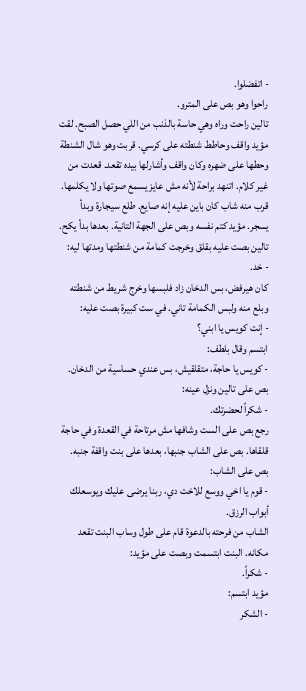- اتفضلوا.
راحوا وهو بص على المترو.
تالين راحت وراه وهي حاسة بالذنب من اللي حصل الصبح. لقت مؤيد واقف وحاطط شنطته على كرسي. قربت وهو شال الشنطة وحطها على ضهره وكان واقف وأشارلها بيده تقعد. قعدت من غير كلام. اتنهد براحة لأنه مش عايز يسمع صوتها ولا يكلمها. قرب منه شاب كان باين عليه إنه صايع. طلع سيجارة وبدأ يسجر. مؤيد كتم نفسه وبص على الجهة التانية. بعدها بدأ يكح. تالين بصت عليه بقلق وخرجت كمامة من شنطتها ومدتها ليه:
- خد.
كان هيرفض، بس الدخان زاد فلبسها وخرج شريط من شنطته وبلع منه ولبس الكمامة تاني. في ست كبيرة بصت عليه:
- إنت كويس يا ابني؟
ابتسم وقال بلطف:
- كويس يا حاجة، متقلقيش، بس عندي حساسية من الدخان.
بص على تالين ونزل عينه:
- شكراً لحضرتك.
رجع بص على الست وشافها مش مرتاحة في القعدة وفي حاجة قلقاها. بص على الشاب جنبها، بعدها على بنت واقفة جنبه. بص على الشاب:
- قوم يا اخي ووسع للاخت دي، ربنا يرضى عليك ويوسعلك أبواب الرزق.
الشاب من فرحته بالدعوة قام على طول وساب البنت تقعد مكانه. البنت ابتسمت وبصت على مؤيد:
- شكراً.
مؤيد ابتسم:
- الشكر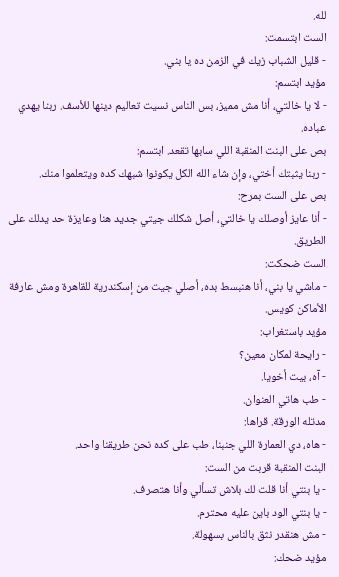لله.
الست ابتسمت:
- قليل الشباب زيك في الزمن ده يا بني.
مؤيد ابتسم:
- لا يا خالتي، أنا مش مميز، بس الناس نسيت تعاليم دينها للأسف. ربنا يهدي عباده.
بص على البنت المنقبة اللي سابها تقعد. ابتسم:
- ربنا يثبتك أختي، وإن شاء الله الكل يكونوا شبهك كده ويتعلموا منك.
بص على الست بمرح:
- أنا عايز أوصلك يا خالتي، أصل شكلك جيتي جديد هنا وعايزة حد يدلك على الطريق.
الست ضحكت:
- ماشي يا بني، أنا هنبسط بده، أصلي جيت من إسكندرية للقاهرة ومش عارفة الأماكن كويس.
مؤيد باستغراب:
- رايحة لمكان معين؟
- آه، بيت أخويا.
- طب هاتي العنوان.
مدتله الورقة. قراها:
- هاه، دي العمارة اللي جنبنا، طب على كده نحن طريقنا واحد.
البنت المنقبة قربت من الست:
- يا بنتي أنا قلت لك بلاش تسألي وأنا هتصرف.
- يا بنتي الود باين عليه محترم.
- مش هنقدر نثق بالناس بسهولة.
مؤيد ضحك: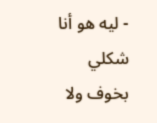- ليه هو أنا شكلي بخوف ولا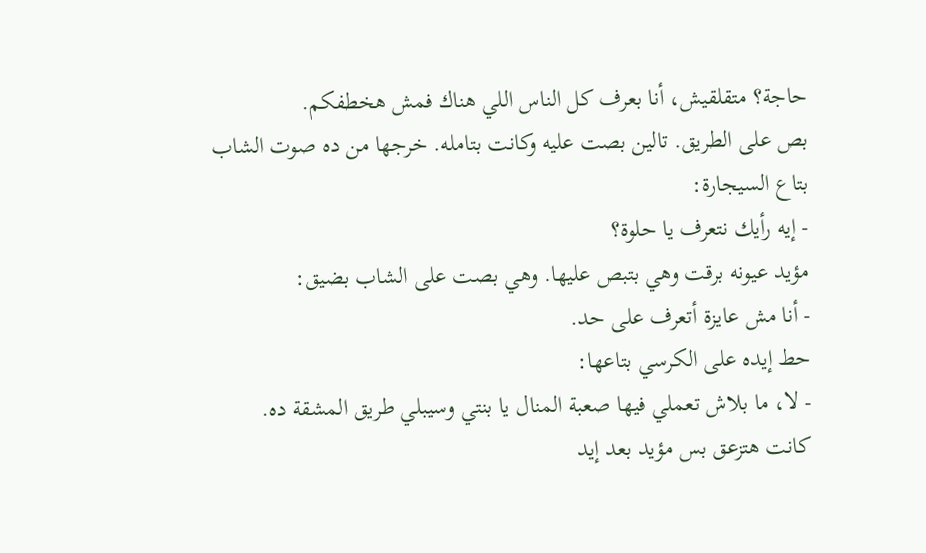حاجة؟ متقلقيش، أنا بعرف كل الناس اللي هناك فمش هخطفكم.
بص على الطريق. تالين بصت عليه وكانت بتامله. خرجها من ده صوت الشاب بتاع السيجارة:
- إيه رأيك نتعرف يا حلوة؟
مؤيد عيونه برقت وهي بتبص عليها. وهي بصت على الشاب بضيق:
- أنا مش عايزة أتعرف على حد.
حط إيده على الكرسي بتاعها:
- لا، ما بلاش تعملي فيها صعبة المنال يا بنتي وسيبلي طريق المشقة ده.
كانت هتزعق بس مؤيد بعد إيد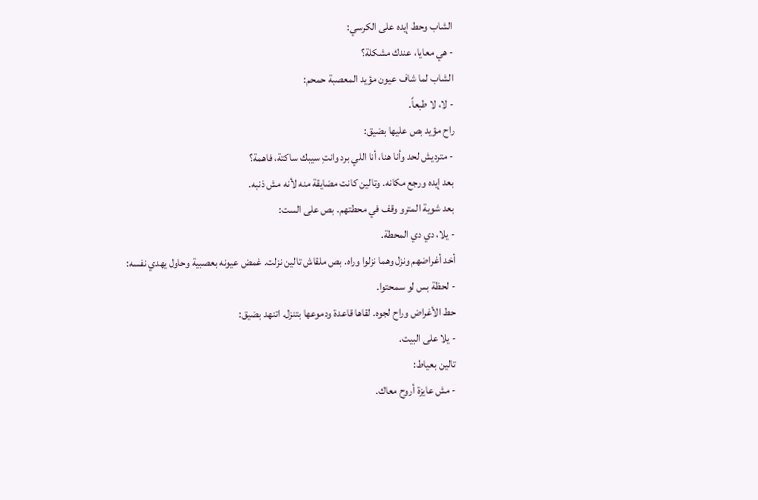الشاب وحط إيده على الكرسي:
- هي معايا، عندك مشكلة؟
الشاب لما شاف عيون مؤيد المعصبة حمحم:
- لا، لا طبعاً.
راح مؤيد بص عليها بضيق:
- مترديش لحد وأنا هنا، أنا اللي برد وانتِ سيبك ساكتة، فاهمة؟
بعد إيده ورجع مكانه. وتالين كانت مضايقة منه لأنه مش ذنبه.
بعد شوية المترو وقف في محطتهم. بص على الست:
- يلا، دي دي المحطة.
أخد أغراضهم ونزل وهما نزلوا وراه. بص ملقاش تالين نزلت. غمض عيونه بعصبية وحاول يهدي نفسه:
- لحظة بس لو سمحتوا.
حط الأغراض وراح لجوه. لقاها قاعدة ودموعها بتنزل. اتنهد بضيق:
- يلا على البيت.
تالين بعياط:
- مش عايزة أروح معاك.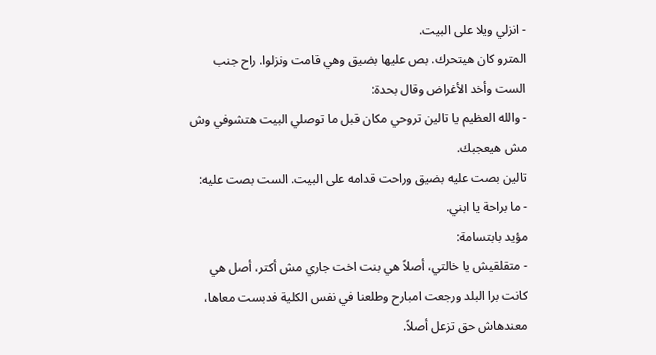- انزلي ويلا على البيت.
المترو كان هيتحرك. بص عليها بضيق وهي قامت ونزلوا. راح جنب الست وأخد الأغراض وقال بحدة:
- والله العظيم يا تالين تروحي مكان قبل ما توصلي البيت هتشوفي وش مش هيعجبك.
تالين بصت عليه بضيق وراحت قدامه على البيت. الست بصت عليه:
- ما براحة يا ابني.
مؤيد بابتسامة:
- متقلقيش يا خالتي، أصلاً هي بنت اخت جاري مش أكتر، أصل هي كانت برا البلد ورجعت امبارح وطلعنا في نفس الكلية فدبست معاها، معندهاش حق تزعل أصلاً.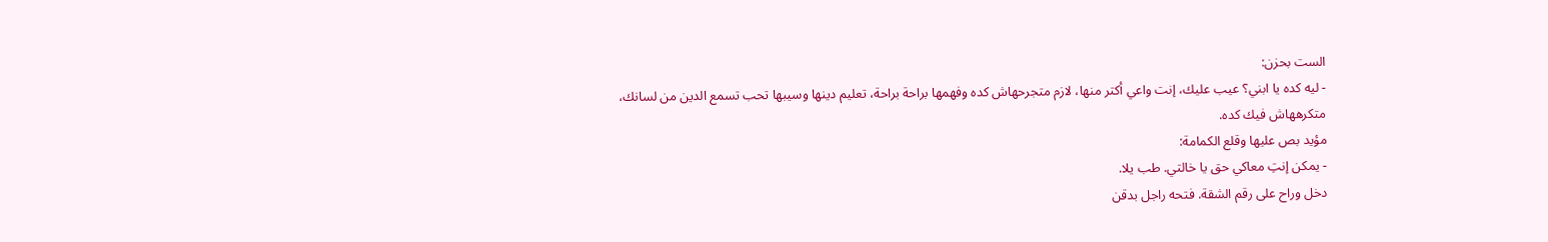الست بحزن:
- ليه كده يا ابني؟ عيب عليك، إنت واعي أكتر منها، لازم متجرحهاش كده وفهمها براحة براحة، تعليم دينها وسيبها تحب تسمع الدين من لسانك، متكرههاش فيك كده.
مؤيد بص عليها وقلع الكمامة:
- يمكن إنتِ معاكي حق يا خالتي. طب يلا.
دخل وراح على رقم الشقة. فتحه راجل بدقن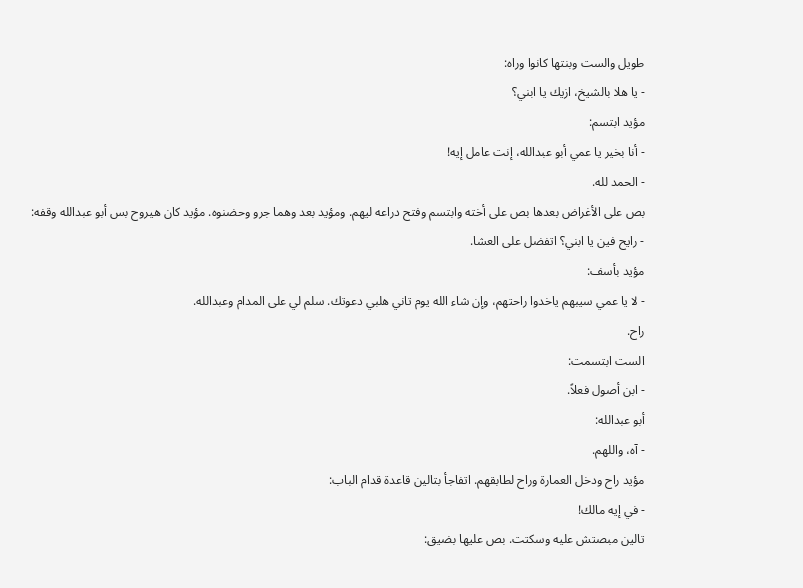طويل والست وبنتها كانوا وراه:
- يا هلا بالشيخ، ازيك يا ابني؟
مؤيد ابتسم:
- أنا بخير يا عمي أبو عبدالله، إنت عامل إيه!
- الحمد لله.
بص على الأغراض بعدها بص على أخته وابتسم وفتح دراعه ليهم. ومؤيد بعد وهما جرو وحضنوه. مؤيد كان هيروح بس أبو عبدالله وقفه:
- رايح فين يا ابني؟ اتفضل على العشا.
مؤيد بأسف:
- لا يا عمي سيبهم ياخدوا راحتهم، وإن شاء الله يوم تاني هلبي دعوتك. سلم لي على المدام وعبدالله.
راح.
الست ابتسمت:
- ابن أصول فعلاً.
أبو عبدالله:
- آه، واللهم.
مؤيد راح ودخل العمارة وراح لطابقهم. اتفاجأ بتالين قاعدة قدام الباب:
- في إيه مالك!
تالين مبصتش عليه وسكتت. بص عليها بضيق: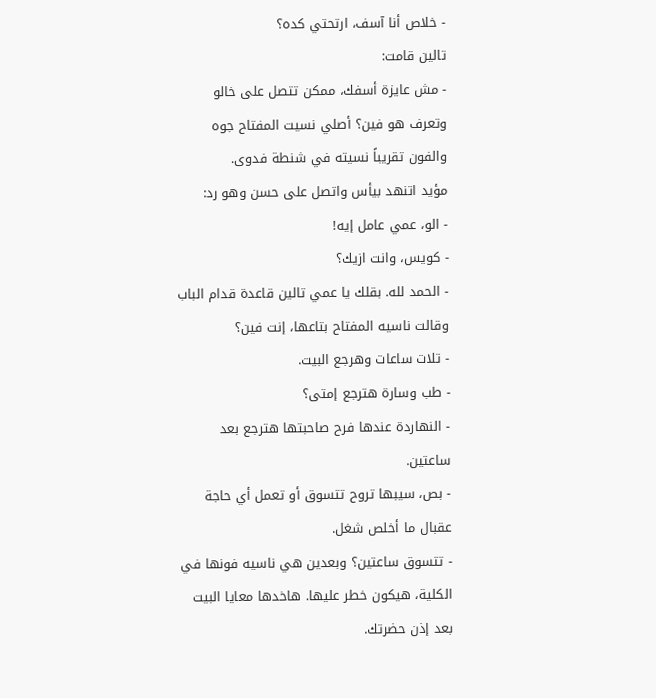- خلاص أنا آسف، ارتحتي كده؟
تالين قامت:
- مش عايزة أسفك، ممكن تتصل على خالو وتعرف هو فين؟ أصلي نسيت المفتاح جوه والفون تقريباً نسيته في شنطة فدوى.
مؤيد اتنهد بيأس واتصل على حسن وهو رد:
- الو، عمي عامل إيه!
- كويس، وانت ازيك؟
- الحمد لله. بقلك يا عمي تالين قاعدة قدام الباب وقالت ناسيه المفتاح بتاعها، إنت فين؟
- تلات ساعات وهرجع البيت.
- طب وسارة هترجع إمتى؟
- النهاردة عندها فرح صاحبتها هترجع بعد ساعتين.
- بص، سيبها تروح تتسوق أو تعمل أي حاجة عقبال ما أخلص شغل.
- تتسوق ساعتين؟ وبعدين هي ناسيه فونها في الكلية، هيكون خطر عليها. هاخدها معايا البيت بعد إذن حضرتك.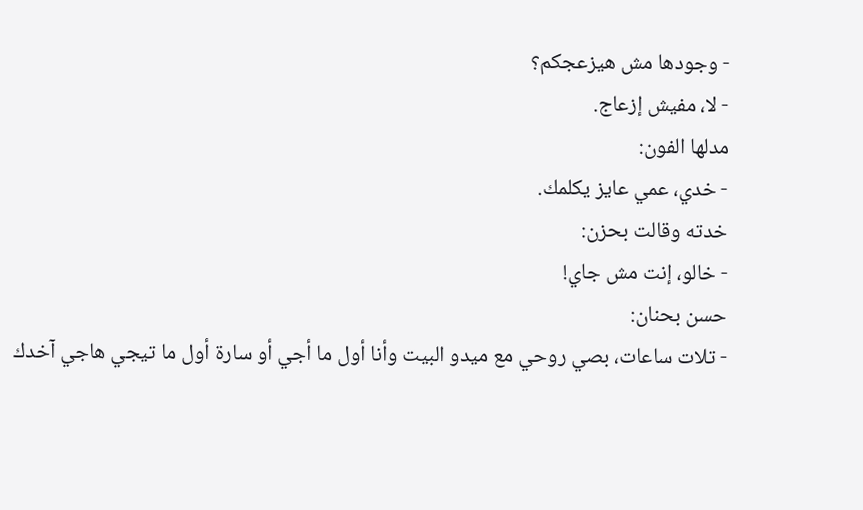- وجودها مش هيزعجكم؟
- لا، مفيش إزعاج.
مدلها الفون:
- خدي، عمي عايز يكلمك.
خدته وقالت بحزن:
- خالو، إنت مش جاي!
حسن بحنان:
- تلات ساعات، بصي روحي مع ميدو البيت وأنا أول ما أجي أو سارة أول ما تيجي هاجي آخدك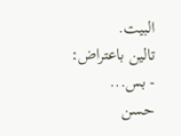البيت.
تالين باعتراض:
- بس...
حسن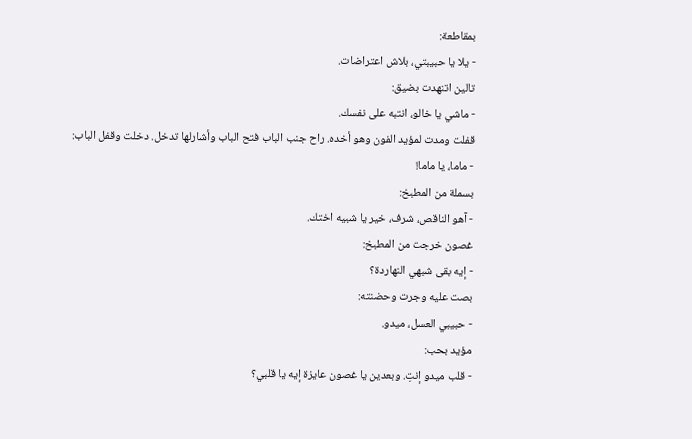بمقاطعة:
- يلا يا حبيبتي، بلاش اعتراضات.
تالين اتنهدت بضيق:
- ماشي يا خالو، انتبه على نفسك.
قفلت ومدت لمؤيد الفون وهو أخده. راح جنب الباب فتح الباب وأشارلها تدخل. دخلت وقفل الباب:
- ماما، يا ماما!
بسملة من المطبخ:
- آهو الناقص، شرف، خير يا شبيه اختك.
غصون خرجت من المطبخ:
- إيه بقى شبهي النهاردة؟
بصت عليه وجرت وحضنته:
- حبيبي العسل، ميدو.
مؤيد بحب:
- قلب ميدو إنتِ. وبعدين يا غصون عايزة إيه يا قلبي؟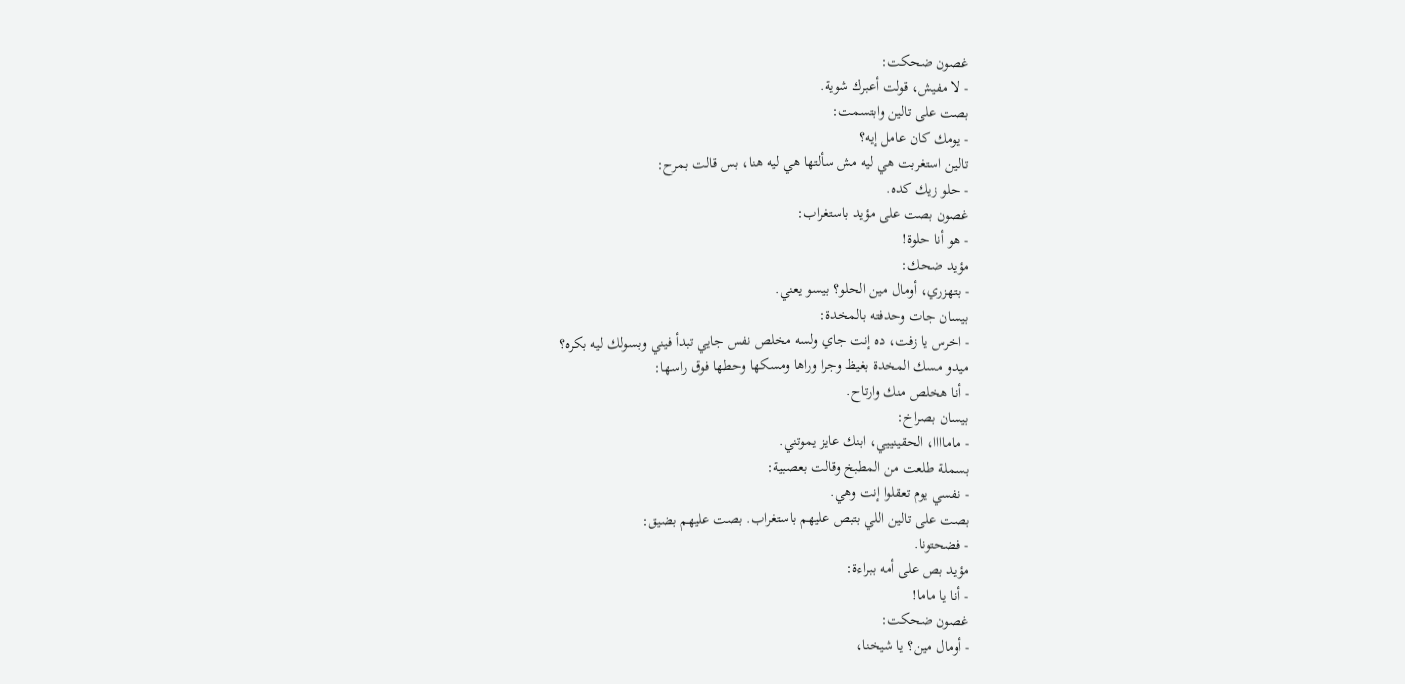غصون ضحكت:
- لا مفيش، قولت أعبرك شوية.
بصت على تالين وابتسمت:
- يومك كان عامل إيه؟
تالين استغربت هي ليه مش سألتها هي ليه هنا، بس قالت بمرح:
- حلو زيك كده.
غصون بصت على مؤيد باستغراب:
- هو أنا حلوة!
مؤيد ضحك:
- بتهزري، أومال مين الحلو؟ بيسو يعني.
بيسان جات وحدفته بالمخدة:
- اخرس يا زفت، ده إنت جاي ولسه مخلص نفس جايي تبدأ فيني وبسولك ليه بكره؟
ميدو مسك المخدة بغيظ وجرا وراها ومسكها وحطها فوق راسها:
- أنا هخلص منك وارتاح.
بيسان بصراخ:
- ماماااا، الحقينييي، ابنك عايز يموتني.
بسملة طلعت من المطبخ وقالت بعصبية:
- نفسي يوم تعقلوا إنت وهي.
بصت على تالين اللي بتبص عليهم باستغراب. بصت عليهم بضيق:
- فضحتونا.
مؤيد بص على أمه ببراءة:
- أنا يا ماما!
غصون ضحكت:
- أومال مين؟ يا شيخنا،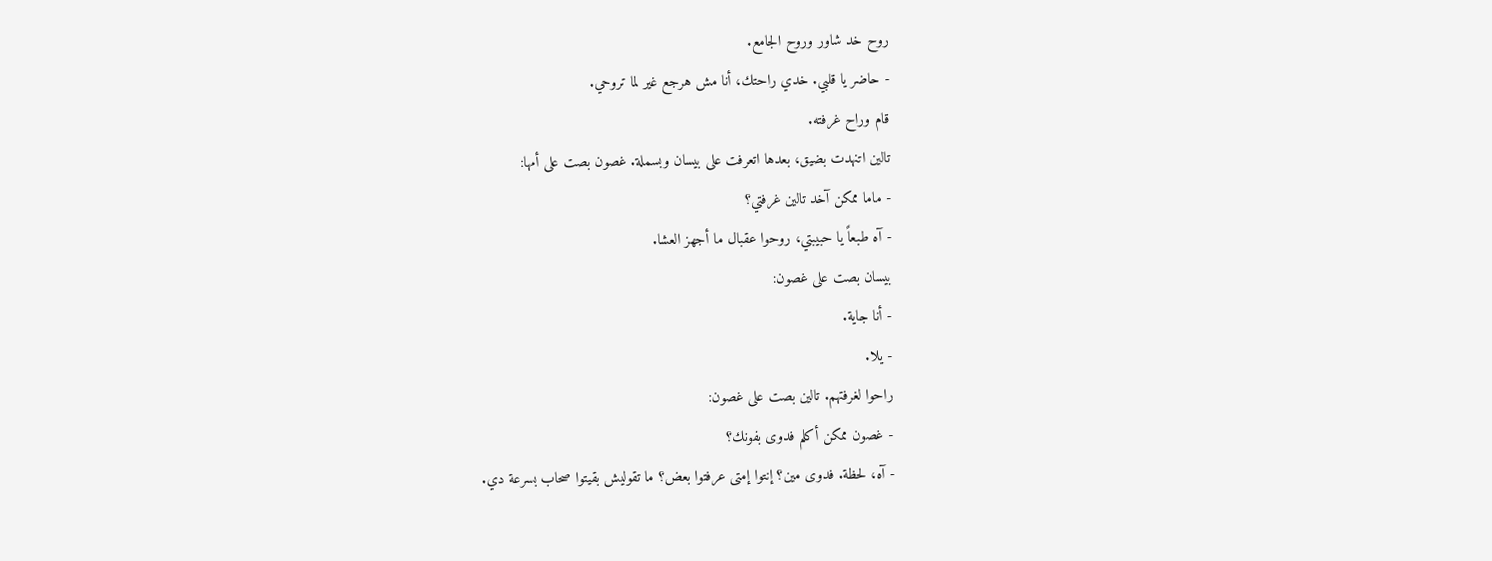روح خد شاور وروح الجامع.
- حاضر يا قلبي. خدي راحتك، أنا مش هرجع غير لما تروحي.
قام وراح غرفته.
تالين اتنهدت بضيق، بعدها اتعرفت على بيسان وبسملة. غصون بصت على أمها:
- ماما ممكن آخد تالين غرفتي؟
- آه طبعاً يا حبيبتي، روحوا عقبال ما أجهز العشا.
بيسان بصت على غصون:
- أنا جاية.
- يلا.
راحوا لغرفتهم. تالين بصت على غصون:
- غصون ممكن أكلم فدوى بفونك؟
- آه، لحظة. فدوى مين؟ إنتوا إمتى عرفتوا بعض؟ ما تقوليش بقيتوا صحاب بسرعة دي.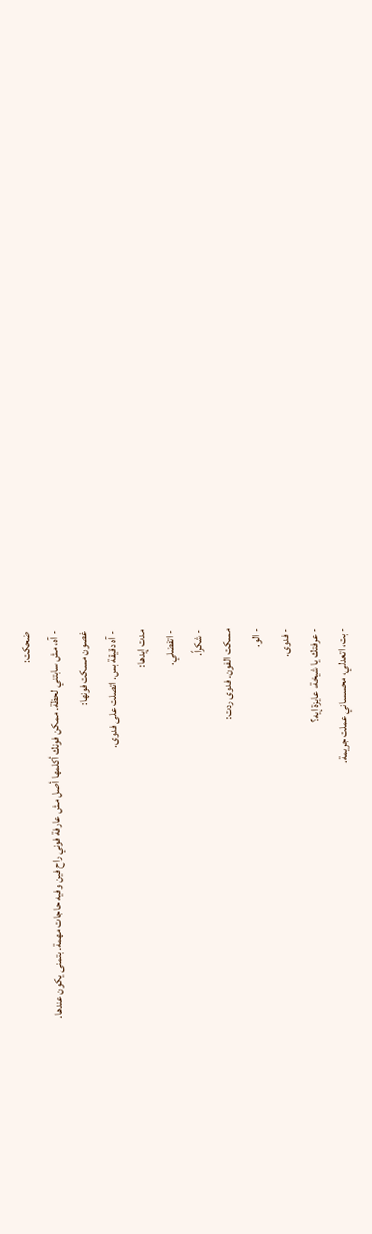ضحكت:
- آه، مش سابتني لحظة. ممكن فونك أكلمها أصل مش عارفة فوني راح فين وفيه حاجات مهمة. بتمنى يكون عندها.
غصون مسكت فونها:
- آه دقيقة بس. اتصلت على فدوى.
مدت إيدها:
- اتفضلي.
- شكراً.
مسكت الفون. فدوى ردت:
- الو.
- فدوى.
- عرفتك يا شيخة، عايزة إيه؟
- بت، اتعدلي، محسساني عملت جريمة.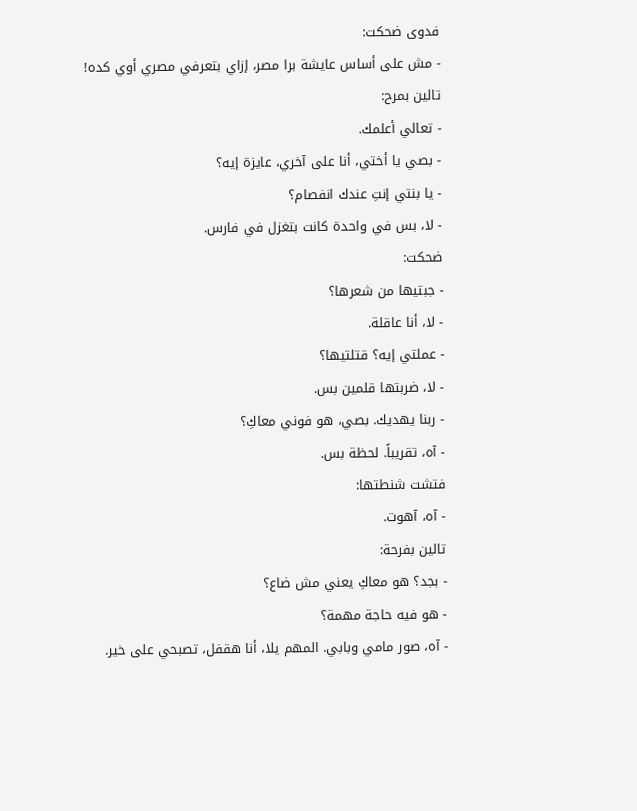فدوى ضحكت:
- مش على أساس عايشة برا مصر، إزاي بتعرفي مصري أوي كده!
تالين بمرح:
- تعالي أعلمك.
- بصي يا أختي، أنا على آخري، عايزة إيه؟
- يا بنتي إنتِ عندك انفصام؟
- لا، بس في واحدة كانت بتغزل في فارس.
ضحكت:
- جبتيها من شعرها؟
- لا، أنا عاقلة.
- عملتي إيه؟ قتلتيها؟
- لا، ضربتها قلمين بس.
- ربنا يهديك. بصي، هو فوني معاكِ؟
- آه، تقريباً. لحظة بس.
فتشت شنطتها:
- آه، آهوت.
تالين بفرحة:
- بجد؟ هو معاكِ يعني مش ضاع؟
- هو فيه حاجة مهمة؟
- آه، صور مامي وبابي. المهم يلا، أنا هقفل، تصبحي على خير.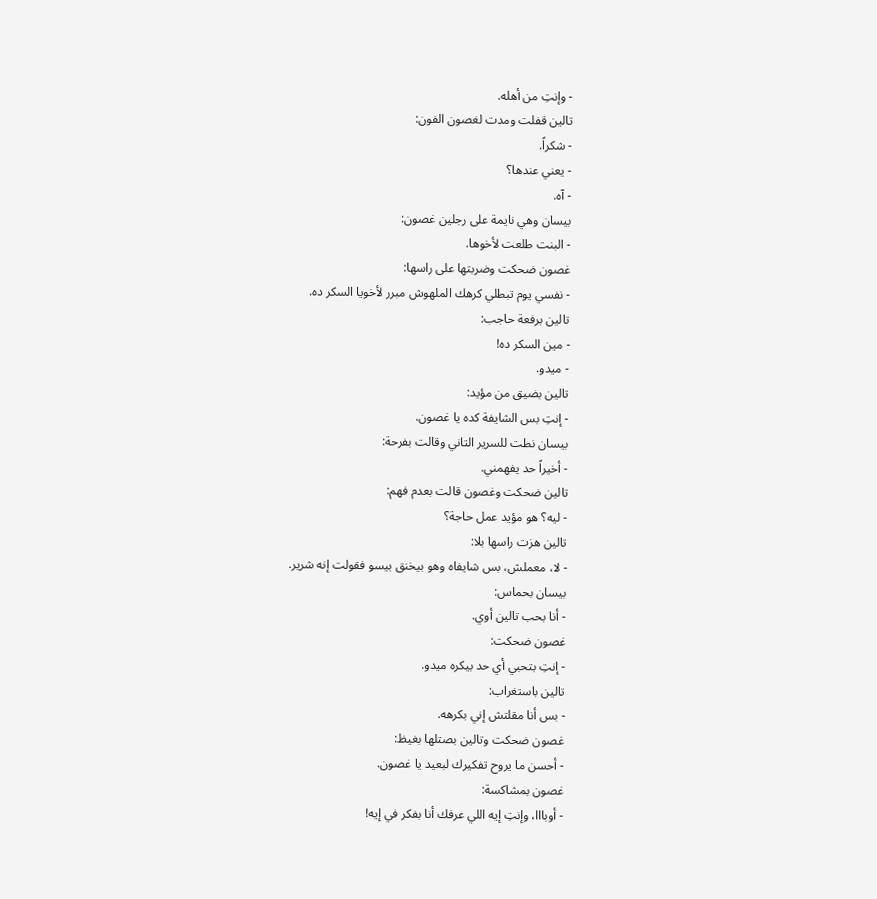- وإنتِ من أهله.
تالين قفلت ومدت لغصون الفون:
- شكراً.
- يعني عندها؟
- آه.
بيسان وهي نايمة على رجلين غصون:
- البنت طلعت لأخوها.
غصون ضحكت وضربتها على راسها:
- نفسي يوم تبطلي كرهك الملهوش مبرر لأخويا السكر ده.
تالين برفعة حاجب:
- مين السكر ده!
- ميدو.
تالين بضيق من مؤيد:
- إنتِ بس الشايفة كده يا غصون.
بيسان نطت للسرير التاني وقالت بفرحة:
- أخيراً حد يفهمني.
تالين ضحكت وغصون قالت بعدم فهم:
- ليه؟ هو مؤيد عمل حاجة؟
تالين هزت راسها بلا:
- لا، معملش، بس شايفاه وهو بيخنق بيسو فقولت إنه شرير.
بيسان بحماس:
- أنا بحب تالين أوي.
غصون ضحكت:
- إنتِ بتحبي أي حد بيكره ميدو.
تالين باستغراب:
- بس أنا مقلتش إني بكرهه.
غصون ضحكت وتالين بصتلها بغيظ:
- أحسن ما يروح تفكيرك لبعيد يا غصون.
غصون بمشاكسة:
- أوبااا، وإنتِ إيه اللي عرفك أنا بفكر في إيه!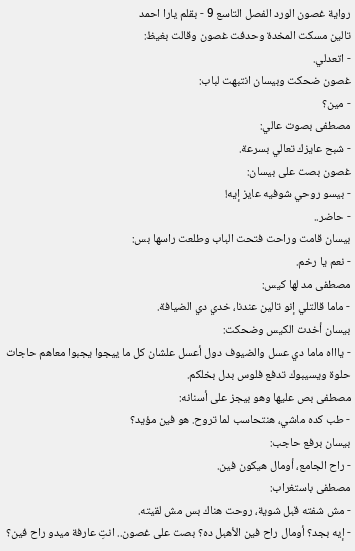رواية غصون الورد الفصل التاسع 9 - بقلم يارا احمد
تالين مسكت المخدة وحدفت غصون وقالت بغيظ:
- اتعدلي.
غصون ضحكت وبيسان انتبهت لباب:
- مين؟
مصطفى بصوت عالي:
- شبح عايزك تعالي بسرعة.
غصون بصت على بيسان:
- بيسو روحي شوفيه عايز إيه!
- حاضر..
بيسان قامت وراحت فتحت الباب وطلعت راسها بس:
- نعم يا رخم.
مصطفى مد لها كيس:
- ماما قالتلي إنو تالين عندنا، خدي دي الضيافة.
بيسان أخدت الكيس وضحكت:
- ياااه ماما دي عسل والضيوف دول أعسل علشان كل ما ييجوا يجبوا معاهم حاجات حلوة ويسيبوك تدفع فلوس بدل بخلكم.
مصطفى بص عليها وهو بيجز على أسنانه:
- طب كده ماشي، هنتحاسب لما تروح. هو فين مؤيد؟
بيسان برفع حاجب:
- راح الجامع، أومال هيكون فين.
مصطفى باستغراب:
- مش شفته قبل شوية، روحت هناك بس مش لقيته.
- إيه بجد؟ أومال راح فين الأهبل ده؟ بصت على غصون.. انتِ عارفة ميدو راح فين؟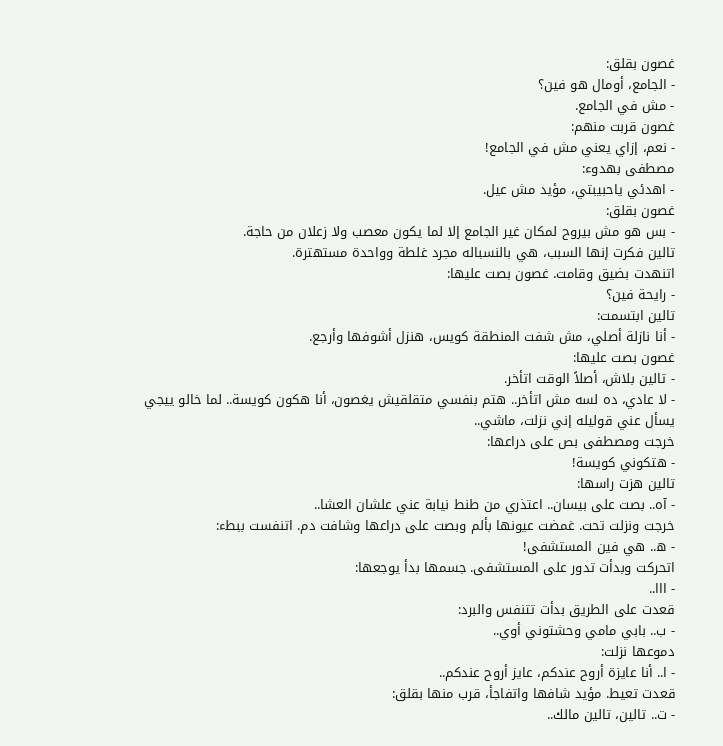غصون بقلق:
- الجامع، أومال هو فين؟
- مش في الجامع.
غصون قربت منهم:
- نعم، إزاي يعني مش في الجامع!
مصطفى بهدوء:
- اهدئي ياحبيبتي، مؤيد مش عيل.
غصون بقلق:
- بس هو مش بيروح لمكان غير الجامع إلا لما يكون معصب ولا زعلان من حاجة.
تالين فكرت إنها السبب، هي بالنسباله مجرد غلطة وواحدة مستهترة.
اتنهدت بضيق وقامت. غصون بصت عليها:
- رايحة فين؟
تالين ابتسمت:
- أنا نازلة أصلي، مش شفت المنطقة كويس، هنزل أشوفها وأرجع.
غصون بصت عليها:
- تالين بلاش، أصلاً الوقت اتأخر.
- لا عادي، ده لسه مش اتأخر.. هتم بنفسي متقلقيش يغصون، أنا هكون كويسة.. لما خالو ييجي يسأل عني قوليله إني نزلت، ماشي..
خرجت ومصطفى بص على دراعها:
- هتكوني كويسة!
تالين هزت راسها:
- آه.. بصت على بيسان.. اعتذري من طنط نيابة عني علشان العشا..
خرجت ونزلت تحت. غمضت عيونها بألم وبصت على دراعها وشافت دم. اتنفست ببطء:
- ه.. هي فين المستشفى!
اتحركت وبدأت تدور على المستشفى. جسمها بدأ يوجعها:
- ااا..
قعدت على الطريق بدأت تتنفس والبرد:
- ب.. بابي مامي وحشتوني أوي..
دموعها نزلت:
- ا.. أنا عايزة أروح عندكم، عايز أروح عندكم..
قعدت تعيط. مؤيد شافها واتفاجأ، قرب منها بقلق:
- ت.. تالين، تالين مالك..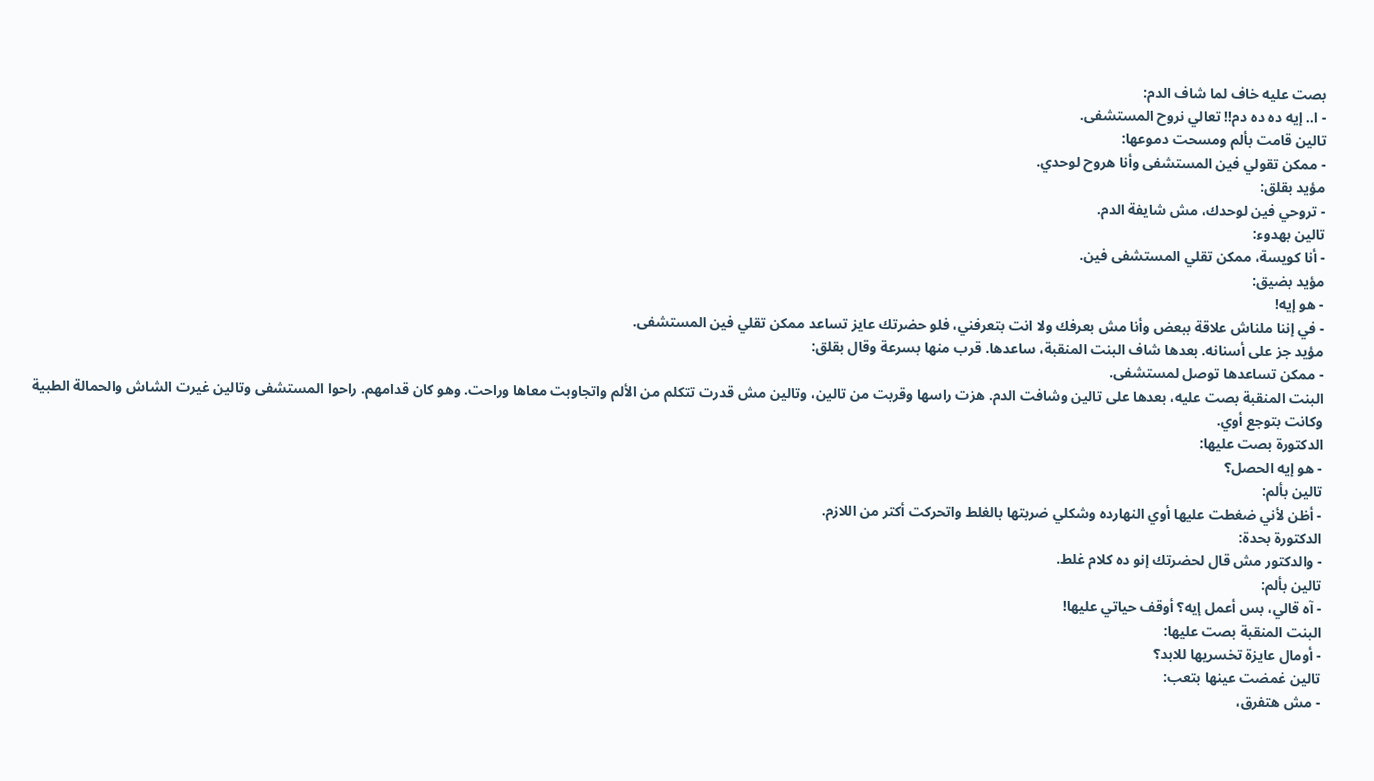بصت عليه خاف لما شاف الدم:
- ا.. إيه ده ده دم!! تعالي نروح المستشفى.
تالين قامت بألم ومسحت دموعها:
- ممكن تقولي فين المستشفى وأنا هروح لوحدي.
مؤيد بقلق:
- تروحي فين لوحدك، مش شايفة الدم.
تالين بهدوء:
- أنا كويسة، ممكن تقلي المستشفى فين.
مؤيد بضيق:
- هو إيه!
- في إننا ملناش علاقة ببعض وأنا مش بعرفك ولا انت بتعرفني، فلو حضرتك عايز تساعد ممكن تقلي فين المستشفى.
مؤيد جز على أسنانه. بعدها شاف البنت المنقبة، ساعدها. قرب منها بسرعة وقال بقلق:
- ممكن تساعدها توصل لمستشفى.
البنت المنقبة بصت عليه، بعدها على تالين وشافت الدم. هزت راسها وقربت من تالين، وتالين مش قدرت تتكلم من الألم واتجاوبت معاها وراحت. وهو كان قدامهم. راحوا المستشفى وتالين غيرت الشاش والحمالة الطبية وكانت بتوجع أوي.
الدكتورة بصت عليها:
- هو إيه الحصل؟
تالين بألم:
- أظن لأني ضغطت عليها أوي النهارده وشكلي ضربتها بالغلط واتحركت أكتر من اللازم.
الدكتورة بحدة:
- والدكتور مش قال لحضرتك إنو ده كلام غلط.
تالين بألم:
- آه قالي، بس أعمل إيه؟ أوقف حياتي عليها!
البنت المنقبة بصت عليها:
- أومال عايزة تخسريها للابد؟
تالين غمضت عينها بتعب:
- مش هتفرق،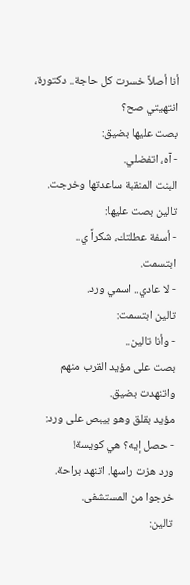أنا أصلاً خسرت كل حاجة.. دكتورة، انتهيتي صح؟
بصت عليها بضيق:
- آه، اتفضلي.
البنت المنقبة ساعدتها وخرجت. تالين بصت عليها:
- أسفة عطلتك، شكراً ي..
ابتسمت.
- لا عادي.. اسمي ورد.
تالين ابتسمت:
- وأنا تالين..
بصت على مؤيد القرب منهم واتنهدت بضيق.
مؤيد بقلق وهو بيبص على ورد:
- حصل إيه؟ هي كويسة!
ورد هزت راسها. اتنهد براحة. خرجوا من المستشفى.
تالين: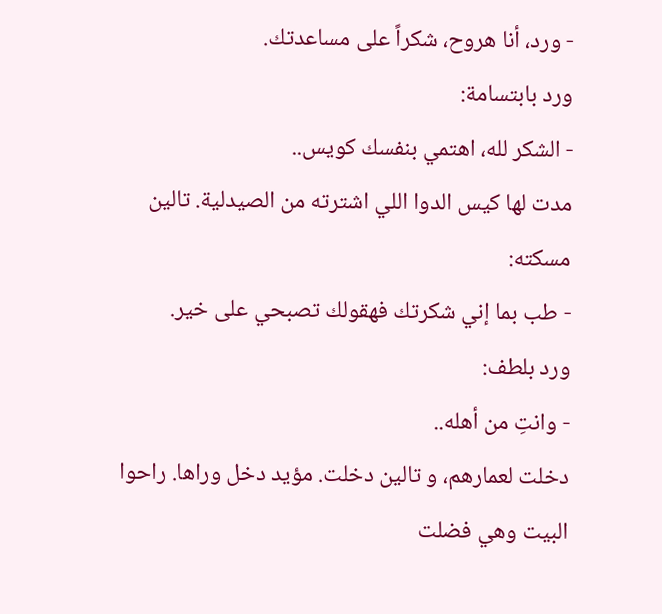- ورد، أنا هروح، شكراً على مساعدتك.
ورد بابتسامة:
- الشكر لله، اهتمي بنفسك كويس..
مدت لها كيس الدوا اللي اشترته من الصيدلية. تالين مسكته:
- طب بما إني شكرتك فهقولك تصبحي على خير.
ورد بلطف:
- وانتِ من أهله..
دخلت لعمارهم، و تالين دخلت. مؤيد دخل وراها. راحوا البيت وهي فضلت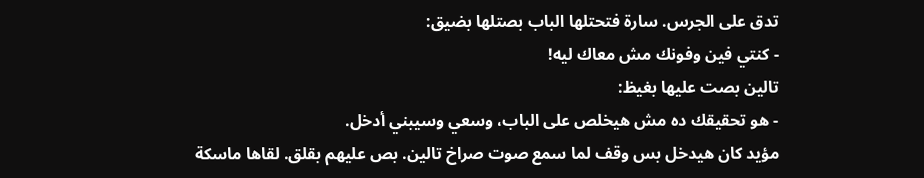تدق على الجرس. سارة فتحتلها الباب بصتلها بضيق:
- كنتي فين وفونك مش معاك ليه!
تالين بصت عليها بغيظ:
- هو تحقيقك ده مش هيخلص على الباب، وسعي وسيبني أدخل.
مؤيد كان هيدخل بس وقف لما سمع صوت صراخ تالين. بص عليهم بقلق. لقاها ماسكة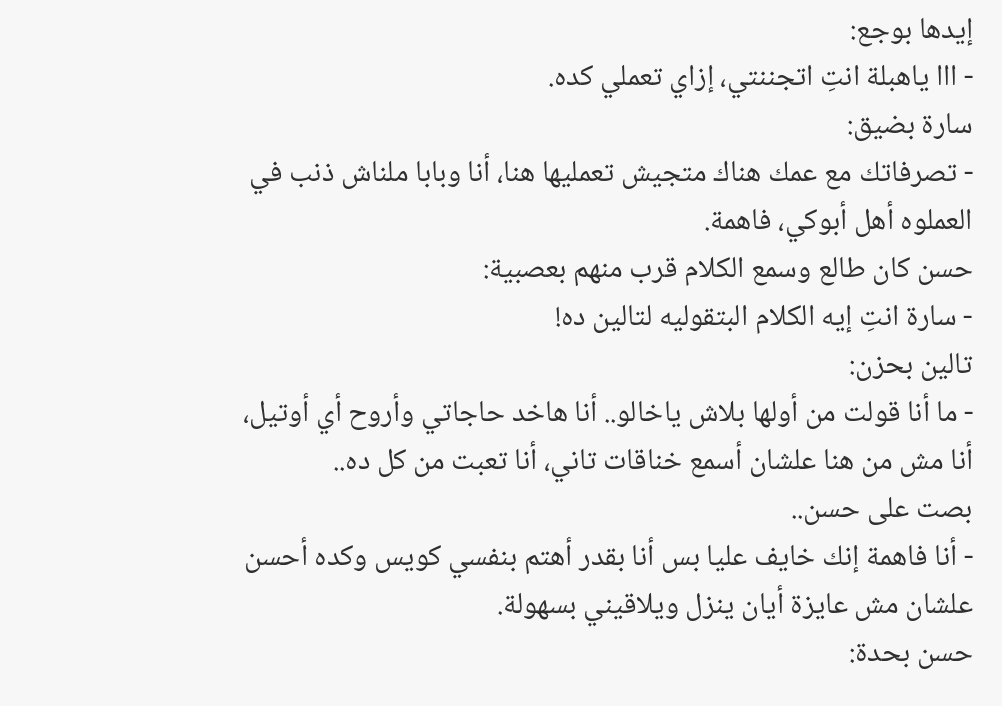إيدها بوجع:
- ااا ياهبلة انتِ اتجننتي، إزاي تعملي كده.
سارة بضيق:
- تصرفاتك مع عمك هناك متجيش تعمليها هنا، أنا وبابا ملناش ذنب في العملوه أهل أبوكي، فاهمة.
حسن كان طالع وسمع الكلام قرب منهم بعصبية:
- سارة انتِ إيه الكلام البتقوليه لتالين ده!
تالين بحزن:
- ما أنا قولت من أولها بلاش ياخالو.. أنا هاخد حاجاتي وأروح أي أوتيل، أنا مش من هنا علشان أسمع خناقات تاني، أنا تعبت من كل ده..
بصت على حسن..
- أنا فاهمة إنك خايف عليا بس أنا بقدر أهتم بنفسي كويس وكده أحسن علشان مش عايزة أيان ينزل ويلاقيني بسهولة.
حسن بحدة: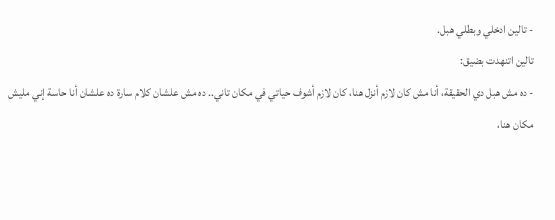- تالين ادخلي وبطلي هبل.
تالين اتنهدت بضيق:
- ده مش هبل دي الحقيقة، أنا مش كان لازم أنزل هنا، كان لازم أشوف حياتي في مكان تاني.. ده مش علشان كلام سارة ده علشان أنا حاسة إني مليش مكان هنا،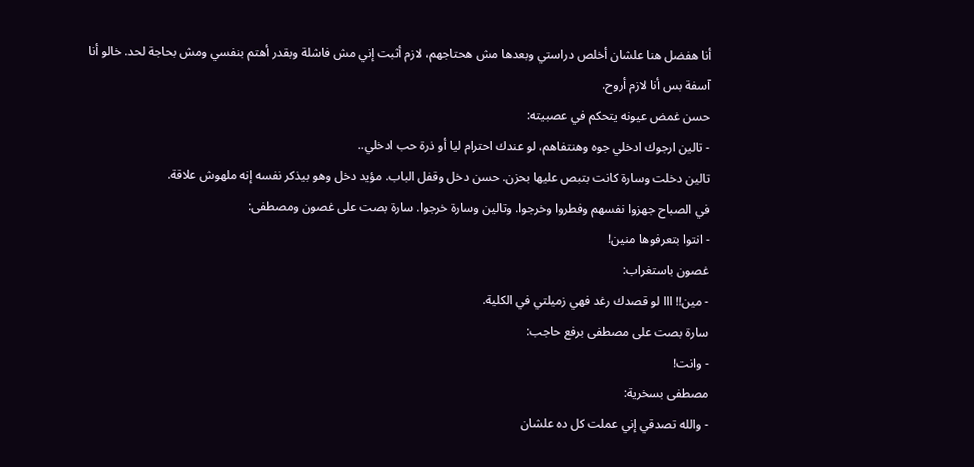أنا هفضل هنا علشان أخلص دراستي وبعدها مش هحتاجهم، لازم أثبت إني مش فاشلة وبقدر أهتم بنفسي ومش بحاجة لحد. خالو أنا آسفة بس أنا لازم أروح.
حسن غمض عيونه يتحكم في عصبيته:
- تالين ارجوك ادخلي جوه وهنتفاهم، لو عندك احترام ليا أو ذرة حب ادخلي..
تالين دخلت وسارة كانت بتبص عليها بحزن. حسن دخل وقفل الباب. مؤيد دخل وهو بيذكر نفسه إنه ملهوش علاقة.
في الصباح جهزوا نفسهم وفطروا وخرجوا. وتالين وسارة خرجوا. سارة بصت على غصون ومصطفى:
- انتوا بتعرفوها منين!
غصون باستغراب:
- مين!! ااا لو قصدك رغد فهي زميلتي في الكلية.
سارة بصت على مصطفى برفع حاجب:
- وانت!
مصطفى بسخرية:
- والله تصدقي إني عملت كل ده علشان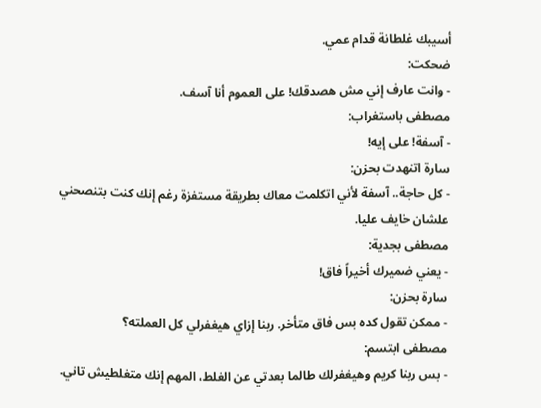أسيبك غلطانة قدام عمي.
ضحكت:
- وانت عارف إني مش هصدقك! على العموم أنا آسف.
مصطفى باستغراب:
- آسفة! على إيه!
سارة اتنهدت بحزن:
- كل حاجة.. آسفة لأني اتكلمت معاك بطريقة مستفزة رغم إنك كنت بتنصحني علشان خايف عليا.
مصطفى بجدية:
- يعني ضميرك أخيراً فاق!
سارة بحزن:
- ممكن تقول كده بس فاق متأخر. ربنا إزاي هيغفرلي كل العملته؟
مصطفى ابتسم:
- بس ربنا كريم وهيغفرلك طالما بعدتي عن الغلط، المهم إنك متغلطيش تاني.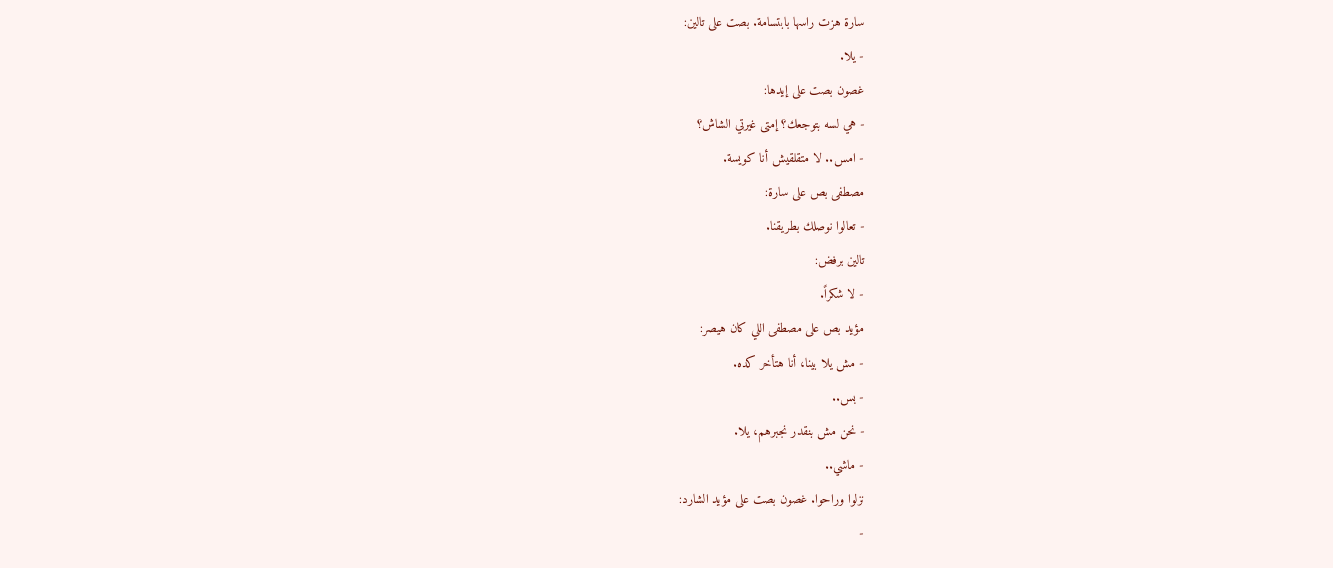سارة هزت راسها بابتسامة. بصت على تالين:
- يلا.
غصون بصت على إيدها:
- هي لسه بتوجعك؟ إمتى غيرتي الشاش؟
- امس.. لا متقلقيش أنا كويسة.
مصطفى بص على سارة:
- تعالوا نوصلك بطريقنا.
تالين برفض:
- لا شكراً.
مؤيد بص على مصطفى اللي كان هيصر:
- مش يلا بينا، أنا هتأخر كده.
- بس..
- نحن مش بنقدر نجبرهم، يلا.
- ماشي..
نزلوا وراحوا. غصون بصت على مؤيد الشارد:
-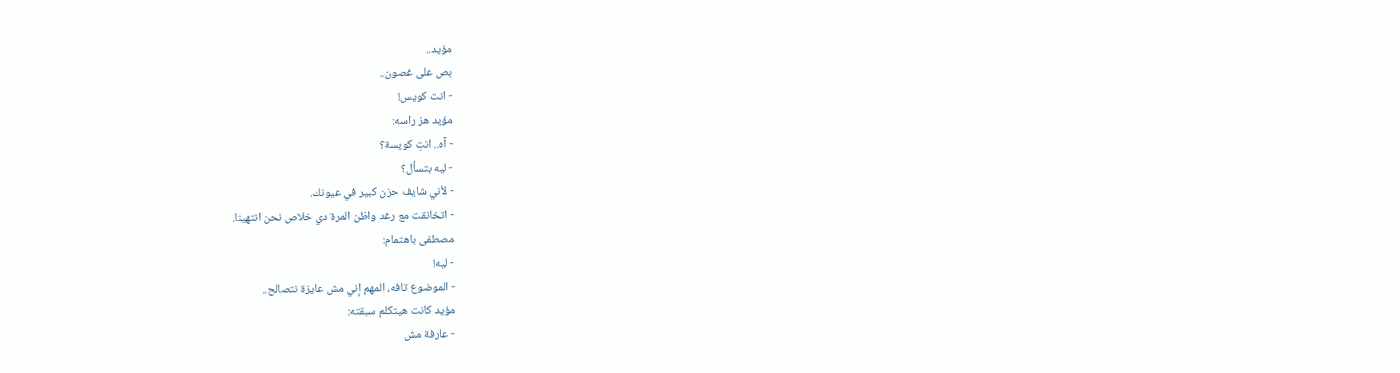مؤيد..
بص على غصون..
- انت كويس!
مؤيد هز راسه:
- آه.. انتِ كويسة؟
- ليه بتسأل؟
- لأني شايف حزن كبير في عيونك.
- اتخانقت مع رغد واظن المرة دي خلاص نحن انتهينا.
مصطفى باهتمام:
- ليه!
- الموضوع تافه، المهم إني مش عايزة نتصالح..
مؤيد كانت هيتكلم سبقته:
- عارفة مش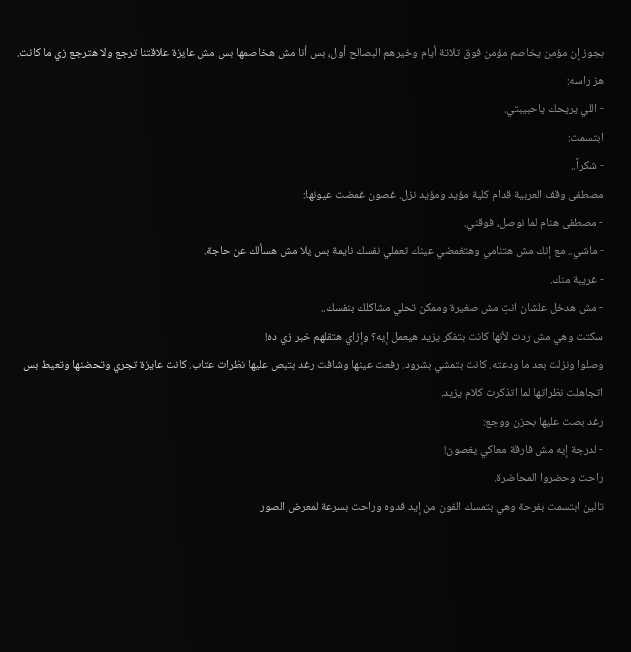بجوز إن مؤمن يخاصم مؤمن فوق تلاتة أيام وخيرهم البصالح أول، بس أنا مش هخاصمها بس مش عايزة علاقتنا ترجع ولا هترجع زي ما كانت.
هز راسه:
- اللي يريحك ياحبيبتي.
ابتسمت:
- شكراً..
مصطفى وقف العربية قدام كلية مؤيد ومؤيد نزل. غصون غمضت عيونها:
- مصطفى هنام لما نوصل، فوقني.
- ماشي.. مع إنك مش هتنامي وهتغمضي عينك تعملي نفسك نايمة بس يلا مش هسألك عن حاجة.
- غريبة منك.
- مش هدخل علشان انتِ مش صغيرة وممكن تحلي مشاكلك بنفسك..
سكتت وهي مش ردت لأنها كانت بتفكر يزيد هيعمل إيه؟ وإزاي هتقلهم خبر زي ده!
وصلوا ونزلت بعد ما ودعته. كانت بتمشي بشرود. رفعت عينها وشافت رغد بتبص عليها نظرات عتاب. كانت عايزة تجري وتحضنها وتعيط بس اتجاهلت نظراتها لما اتذكرت كلام يزيد.
رغد بصت عليها بحزن ووجع:
- لدرجة إيه مش فارقة معاكي يغصون!
راحت وحضروا المحاضرة.
تالين ابتسمت بفرحة وهي بتمسك الفون من إيد فدوه وراحت بسرعة لمعرض الصور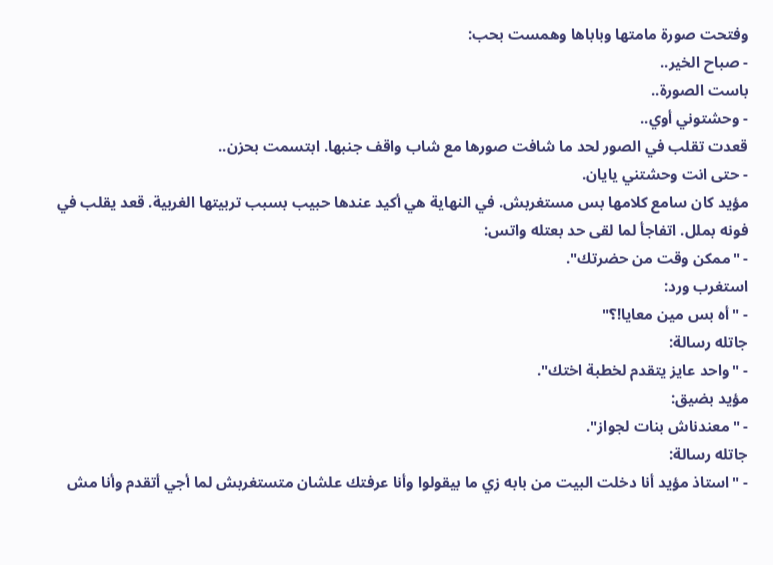وفتحت صورة مامتها وباباها وهمست بحب:
- صباح الخير..
باست الصورة..
- وحشتوني أوي..
قعدت تقلب في الصور لحد ما شافت صورها مع شاب واقف جنبها. ابتسمت بحزن..
- حتى انت وحشتني يايان.
مؤيد كان سامع كلامها بس مستغربش. في النهاية هي أكيد عندها حبيب بسبب تربيتها الغربية. قعد يقلب في فونه بملل. اتفاجأ لما لقى حد بعتله واتس:
- "ممكن وقت من حضرتك".
استغرب ورد:
- "أه بس مين معايا!؟"
جاتله رسالة:
- "واحد عايز يتقدم لخطبة اختك".
مؤيد بضيق:
- "معندناش بنات لجواز".
جاتله رسالة:
- "استاذ مؤيد أنا دخلت البيت من بابه زي ما بيقولوا وأنا عرفتك علشان متستغربش لما أجي أتقدم وأنا مش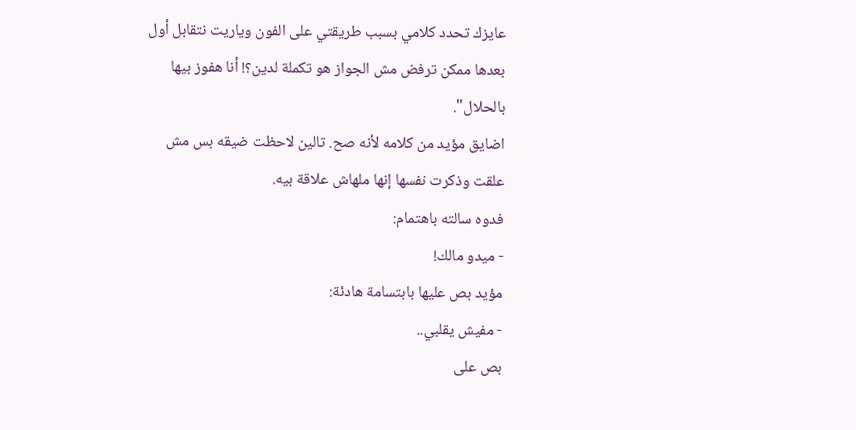عايزك تحدد كلامي بسبب طريقتي على الفون وياريت نتقابل أول بعدها ممكن ترفض مش الجواز هو تكملة لدين؟! أنا هفوز بيها بالحلال".
اضايق مؤيد من كلامه لأنه صح. تالين لاحظت ضيقه بس مش علقت وذكرت نفسها إنها ملهاش علاقة بيه.
فدوه سالته باهتمام:
- ميدو مالك!
مؤيد بص عليها بابتسامة هادئة:
- مفيش يقلبي..
بص على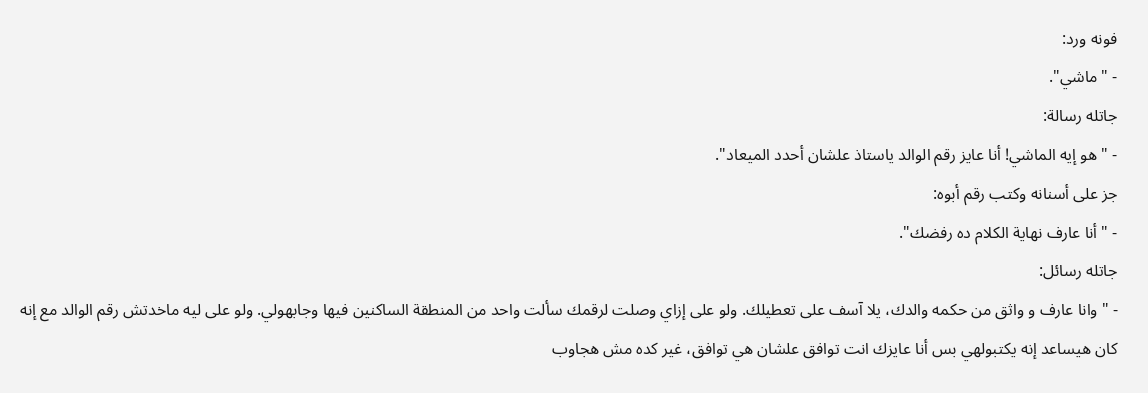فونه ورد:
- "ماشي".
جاتله رسالة:
- "هو إيه الماشي! أنا عايز رقم الوالد ياستاذ علشان أحدد الميعاد".
جز على أسنانه وكتب رقم أبوه:
- "أنا عارف نهاية الكلام ده رفضك".
جاتله رسائل:
- "وانا عارف و واثق من حكمه والدك، يلا آسف على تعطيلك. ولو على إزاي وصلت لرقمك سألت واحد من المنطقة الساكنين فيها وجابهولي. ولو على ليه ماخدتش رقم الوالد مع إنه كان هيساعد إنه يكتبولهي بس أنا عايزك انت توافق علشان هي توافق، غير كده مش هجاوب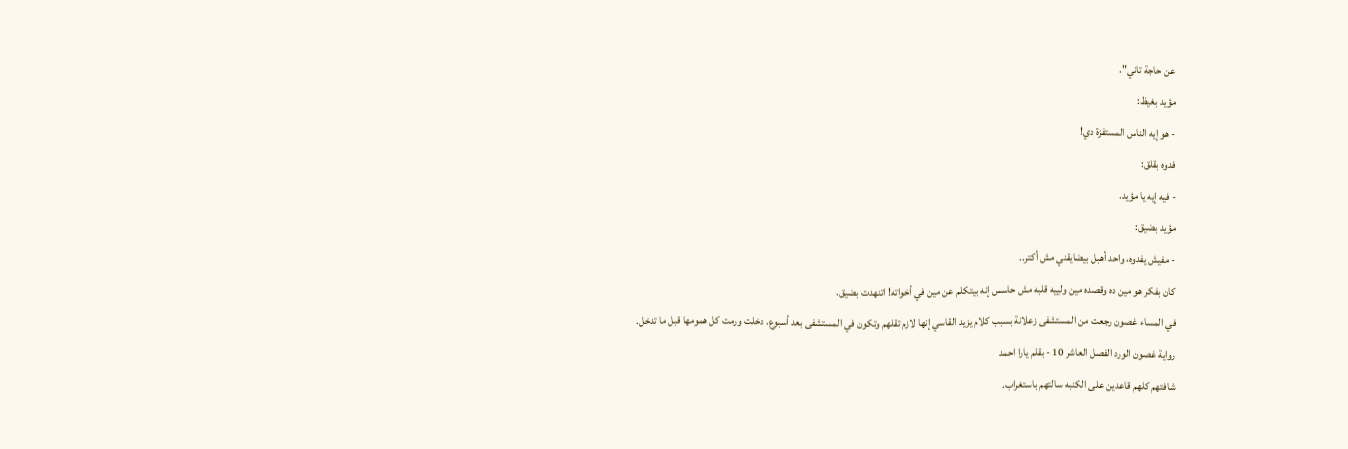عن حاجة تاني".
مؤيد بغيظ:
- هو إيه الناس المستفزة دي!
فدوه بقلق:
- فيه إيه يا مؤيد.
مؤيد بضيق:
- مفيش يفدوه، واحد أهبل بيضايقني مش أكتر..
كان بفكر هو مين ده وقصده مين ولييه قلبه مش حاسس إنه بيتكلم عن مين في أخواته! اتنهدت بضيق.
في المساء غصون رجعت من المستشفى زعلانة بسبب كلام يزيد القاسي إنها لازم تقلهم وتكون في المستشفى بعد أسبوع. دخلت ورمت كل همومها قبل ما تدخل.
رواية غصون الورد الفصل العاشر 10 - بقلم يارا احمد
شافتهم كلهم قاعدين على الكنبه سالتهم باستغراب.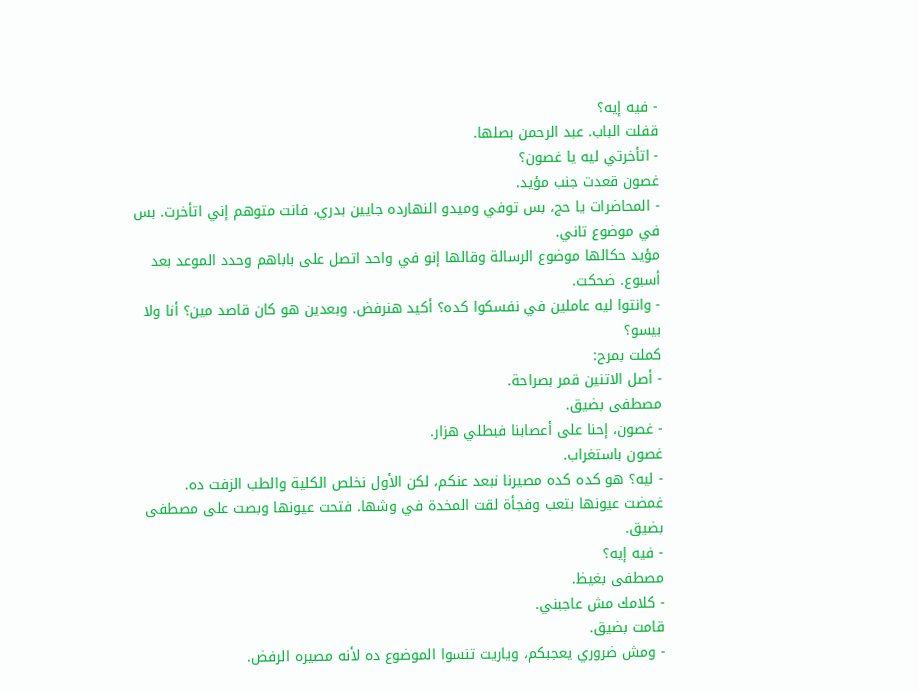- فيه إيه؟
قفلت الباب. عبد الرحمن بصلها.
- اتأخرتي ليه يا غصون؟
غصون قعدت جنب مؤيد.
- المحاضرات يا حج، بس توفي وميدو النهارده جايين بدري، فانت متوهم إني اتأخرت. بس في موضوع تاني.
مؤيد حكالها موضوع الرسالة وقالها إنو في واحد اتصل على باباهم وحدد الموعد بعد أسبوع. ضحكت.
- وانتوا ليه عاملين في نفسكوا كده؟ أكيد هنرفض. وبعدين هو كان قاصد مين؟ أنا ولا بيسو؟
كملت بمرح:
- أصل الاتنين قمر بصراحة.
مصطفى بضيق.
- غصون، إحنا على أعصابنا فبطلي هزار.
غصون باستغراب.
- ليه؟ هو كده كده مصيرنا نبعد عنكم، لكن الأول نخلص الكلية والطب الزفت ده.
غمضت عيونها بتعب وفجأة لقت المخدة في وشها. فتحت عيونها وبصت على مصطفى بضيق.
- فيه إيه؟
مصطفى بغيظ.
- كلامك مش عاجبني.
قامت بضيق.
- ومش ضروري يعجبكم، وياريت تنسوا الموضوع ده لأنه مصيره الرفض.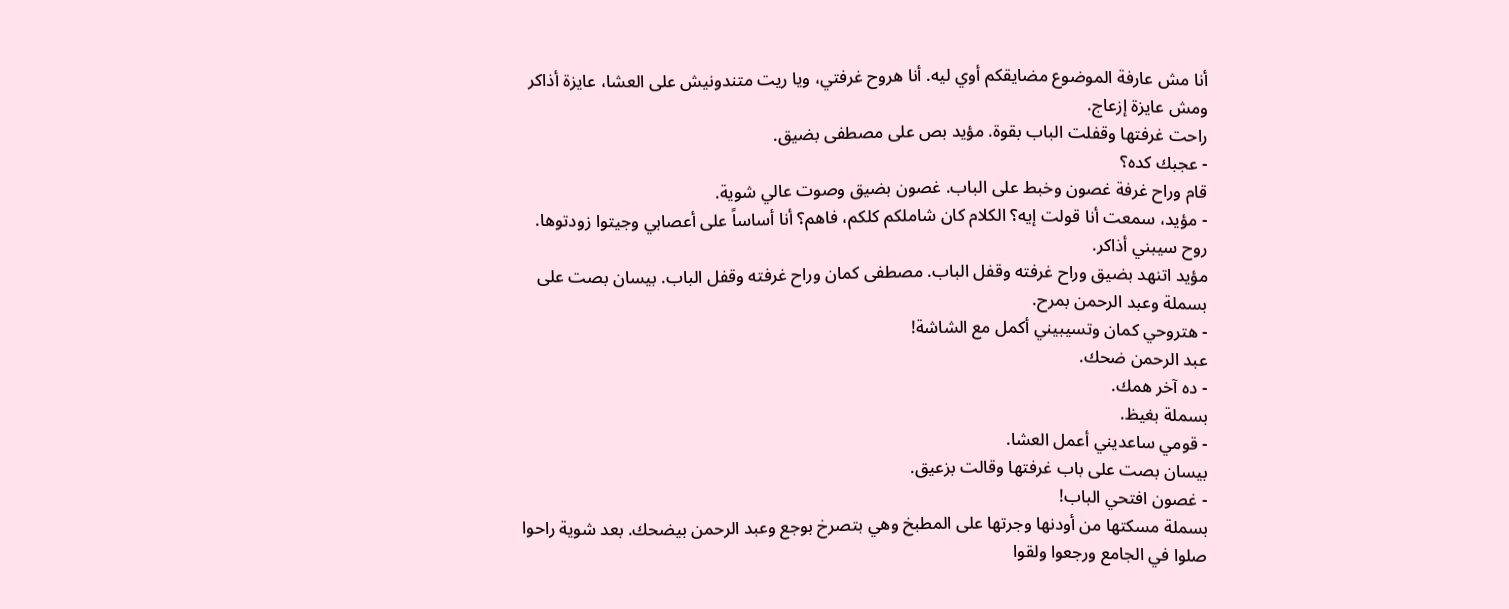أنا مش عارفة الموضوع مضايقكم أوي ليه. أنا هروح غرفتي، ويا ريت متندونيش على العشا، عايزة أذاكر ومش عايزة إزعاج.
راحت غرفتها وقفلت الباب بقوة. مؤيد بص على مصطفى بضيق.
- عجبك كده؟
قام وراح غرفة غصون وخبط على الباب. غصون بضيق وصوت عالي شوية.
- مؤيد، سمعت أنا قولت إيه؟ الكلام كان شاملكم كلكم، فاهم؟ أنا أساساً على أعصابي وجيتوا زودتوها. روح سيبني أذاكر.
مؤيد اتنهد بضيق وراح غرفته وقفل الباب. مصطفى كمان وراح غرفته وقفل الباب. بيسان بصت على بسملة وعبد الرحمن بمرح.
- هتروحي كمان وتسيبيني أكمل مع الشاشة!
عبد الرحمن ضحك.
- ده آخر همك.
بسملة بغيظ.
- قومي ساعديني أعمل العشا.
بيسان بصت على باب غرفتها وقالت بزعيق.
- غصون افتحي الباب!
بسملة مسكتها من أودنها وجرتها على المطبخ وهي بتصرخ بوجع وعبد الرحمن بيضحك. بعد شوية راحوا صلوا في الجامع ورجعوا ولقوا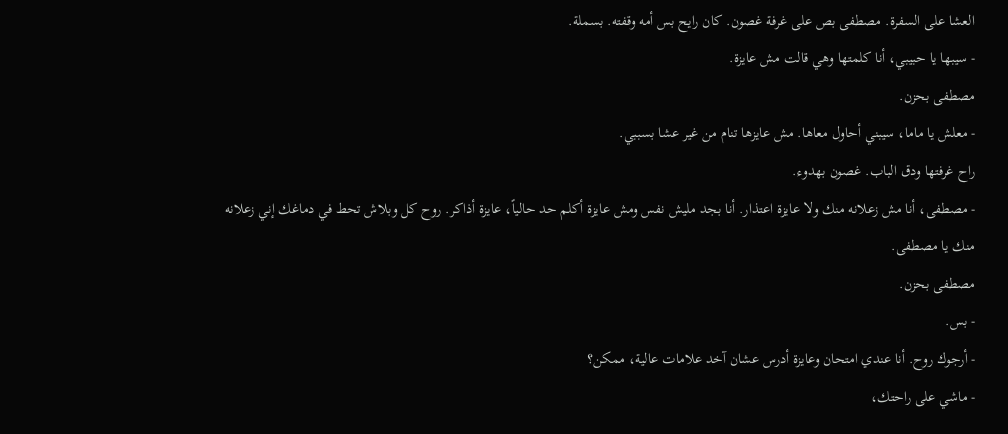العشا على السفرة. مصطفى بص على غرفة غصون. كان رايح بس أمه وقفته. بسملة.
- سيبها يا حبيبي، أنا كلمتها وهي قالت مش عايزة.
مصطفى بحزن.
- معلش يا ماما، سيبني أحاول معاها. مش عايزها تنام من غير عشا بسببي.
راح غرفتها ودق الباب. غصون بهدوء.
- مصطفى، أنا مش زعلانه منك ولا عايزة اعتذار. أنا بجد مليش نفس ومش عايزة أكلم حد حالياً، عايزة أذاكر. روح كل وبلاش تحط في دماغك إني زعلانه منك يا مصطفى.
مصطفى بحزن.
- بس.
- أرجوك روح. أنا عندي امتحان وعايزة أدرس عشان آخد علامات عالية، ممكن؟
- ماشي على راحتك،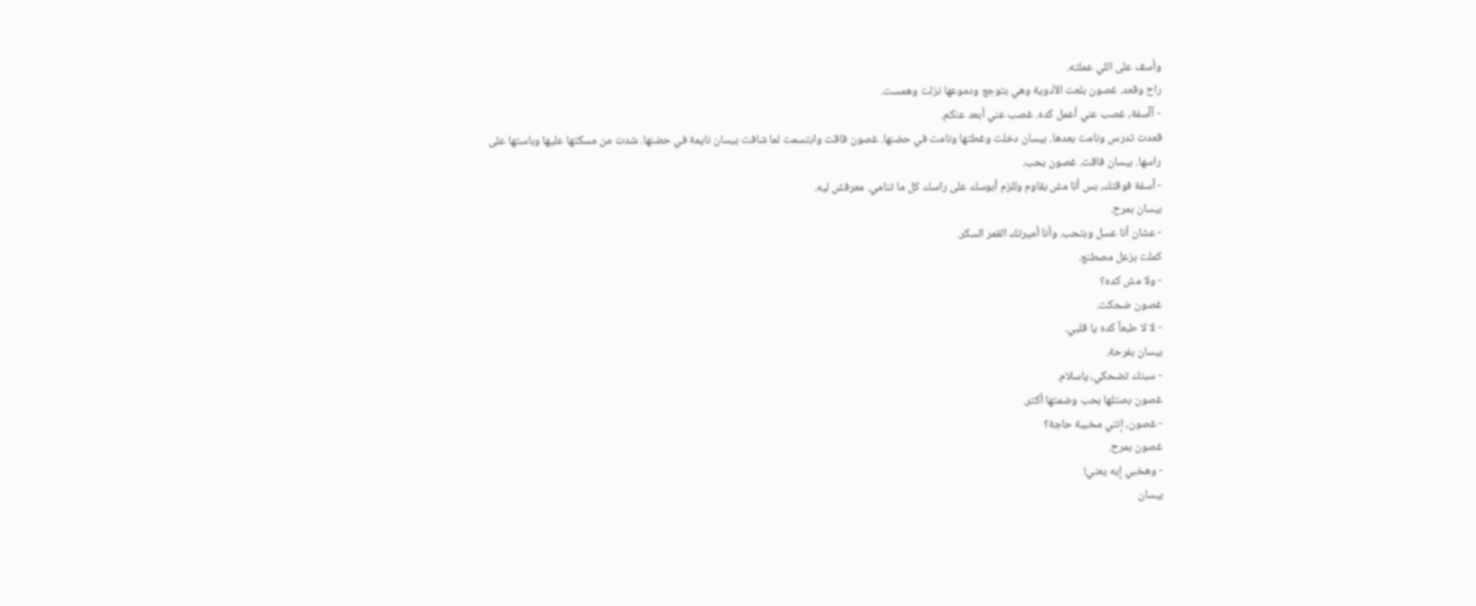وأسف على اللي عملته.
راح وقعد. غصون بلعت الأدوية وهي بتوجع ودموعها نزلت وهمست.
- آآسفة، غصب عني أعمل كده. غصب عني أبعد عنكم.
قعدت تدرس ونامت بعدها. بيسان دخلت وغطتها ونامت في حضنها. غصون فاقت وابتسمت لما شافت بيسان نايمة في حضنها. شدت من مسكتها عليها وباستها على راسها. بيسان فاقت. غصون بحب.
- آسفة فوقتك، بس أنا مش بقاوم وللزم أبوسك على راسك كل ما تنامي. معرفش ليه.
بيسان بمرح.
- عشان أنا عسل وبتحب. وأنا أميرتك القمر السكر.
كملت بزعل مصطنع.
- ولا مش كده؟
غصون ضحكت.
- لا لا طبعاً كده يا قلبي.
بيسان بفرحة.
- سبتك تضحكي، ياسلام.
غصون بصتلها بحب وضمتها أكتر.
- غصون، إنتي مخبية حاجة؟
غصون بمرح.
- وهخبي إيه يعني!
بيسان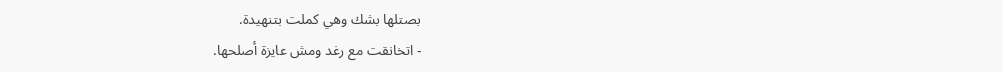بصتلها بشك وهي كملت بتنهيدة.
- اتخانقت مع رغد ومش عايزة أصلحها.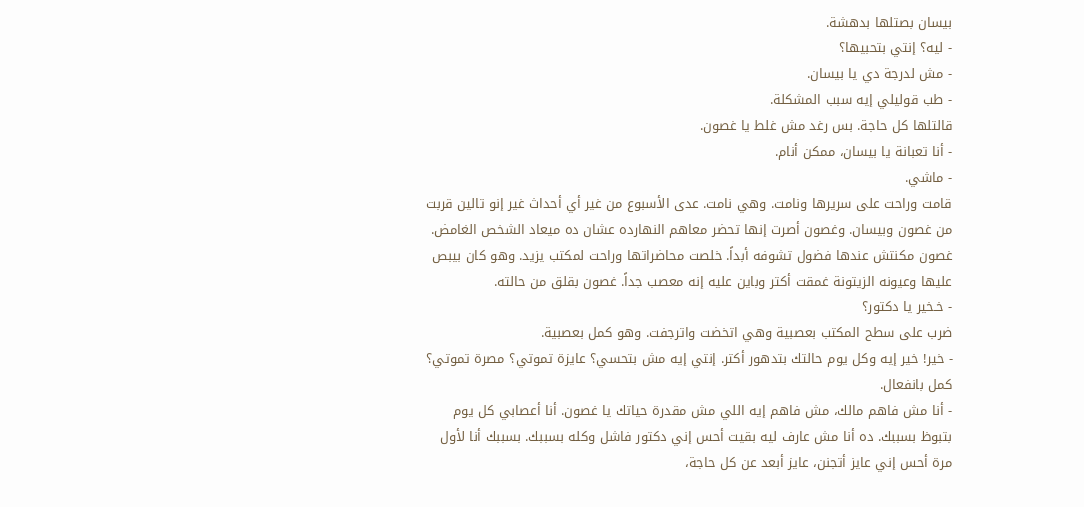بيسان بصتلها بدهشة.
- ليه؟ إنتي بتحبيها؟
- مش لدرجة دي يا بيسان.
- طب قوليلي إيه سبب المشكلة.
قالتلها كل حاجة. بس رغد مش غلط يا غصون.
- أنا تعبانة يا بيسان، ممكن أنام.
- ماشي.
قامت وراحت على سريرها ونامت. وهي نامت. عدى الأسبوع من غير أي أحداث غير إنو تالين قربت من غصون وبيسان. وغصون أصرت إنها تحضر معاهم النهارده عشان ده ميعاد الشخص الغامض. غصون مكنتش عندها فضول تشوفه أبداً. خلصت محاضراتها وراحت لمكتب يزيد. وهو كان بيبص عليها وعيونه الزيتونة غمقت أكتر وباين عليه إنه معصب جداً. غصون بقلق من حالته.
- خـخير يا دكتور؟
ضرب على سطح المكتب بعصبية وهي اتخضت واترجفت. وهو كمل بعصبية.
- خير! خير إيه وكل يوم حالتك بتدهور أكتر. إنتي إيه مش بتحسي؟ عايزة تموتي؟ مصرة تموتي؟
كمل بانفعال.
- أنا مش فاهم مالك، مش فاهم إيه اللي مش مقدرة حياتك يا غصون. أنا أعصابي كل يوم بتبوظ بسببك. ده أنا مش عارف ليه بقيت أحس إني دكتور فاشل وكله بسببك. بسببك أنا لأول مرة أحس إني عايز أتجنن، عايز أبعد عن كل حاجة،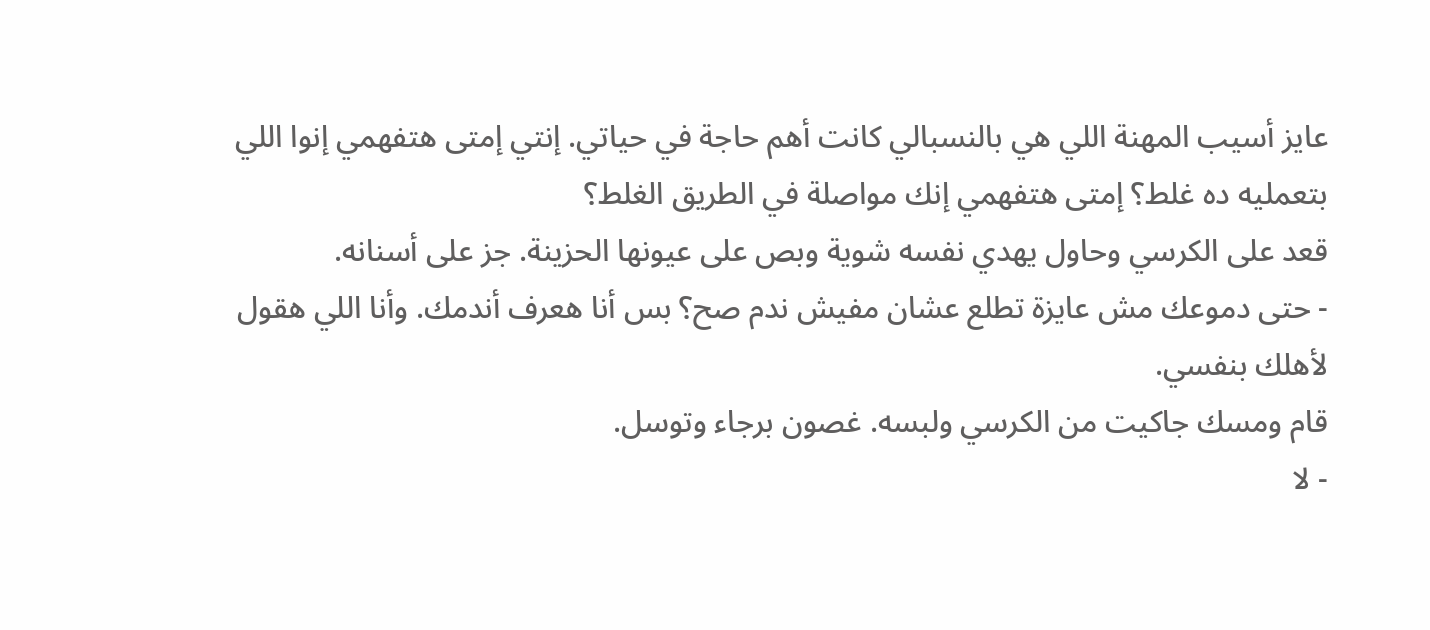عايز أسيب المهنة اللي هي بالنسبالي كانت أهم حاجة في حياتي. إنتي إمتى هتفهمي إنوا اللي بتعمليه ده غلط؟ إمتى هتفهمي إنك مواصلة في الطريق الغلط؟
قعد على الكرسي وحاول يهدي نفسه شوية وبص على عيونها الحزينة. جز على أسنانه.
- حتى دموعك مش عايزة تطلع عشان مفيش ندم صح؟ بس أنا هعرف أندمك. وأنا اللي هقول لأهلك بنفسي.
قام ومسك جاكيت من الكرسي ولبسه. غصون برجاء وتوسل.
- لا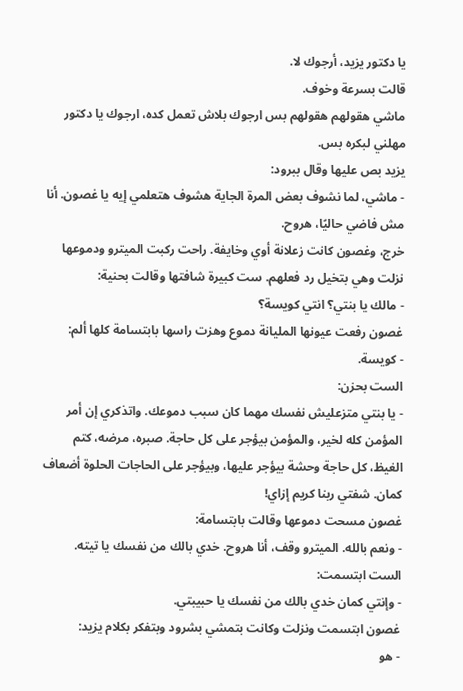يا دكتور يزيد، أرجوك لا.
قالت بسرعة وخوف.
ماشي هقولهم هقولهم بس ارجوك بلاش تعمل كده، ارجوك يا دكتور مهلني لبكره بس.
يزيد بص عليها وقال ببرود:
- ماشي، لما نشوف بعض المرة الجاية هشوف هتعلمي إيه يا غصون. أنا مش فاضي حاليًا، هروح.
خرج، وغصون كانت زعلانة أوي وخايفة. راحت ركبت الميترو ودموعها نزلت وهي بتخيل رد فعلهم. ست كبيرة شافتها وقالت بحنية:
- مالك يا بنتي؟ انتي كويسة؟
غصون رفعت عيونها المليانة دموع وهزت راسها بابتسامة كلها ألم:
- كويسة.
الست بحزن:
- يا بنتي متزعليش نفسك مهما كان سبب دموعك. واتذكري إن أمر المؤمن كله لخير، والمؤمن بيؤجر على كل حاجة. صبره، مرضه، كتم الغيظ، كل حاجة وحشة بيؤجر عليها، وبيؤجر على الحاجات الحلوة أضعاف كمان. شفتي ربنا كريم إزاي!
غصون مسحت دموعها وقالت بابتسامة:
- ونعم بالله. الميترو وقف، أنا هروح. خدي بالك من نفسك يا تيته.
الست ابتسمت:
- وإنتي كمان خدي بالك من نفسك يا حبيبتي.
غصون ابتسمت ونزلت وكانت بتمشي بشرود وبتفكر بكلام يزيد:
- هو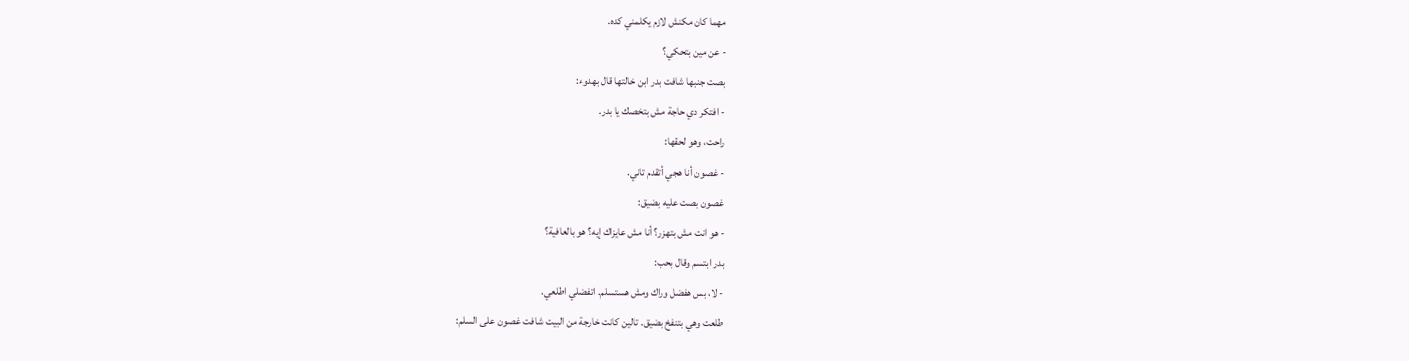مهما كان مكنش لازم يكلمني كده.
- عن مين بتحكي؟
بصت جنبها شافت بدر ابن خالتها قال بهدوء:
- افتكر دي حاجة مش بتخصك يا بدر.
راحت، وهو لحقها:
- غصون أنا هجي أتقدم تاني.
غصون بصت عليه بضيق:
- هو انت مش بتهزر؟ أنا مش عايزاك إيه؟ هو بالعافية؟
بدر ابتسم وقال بحب:
- لا، بس هفضل وراك ومش هستسلم. اتفضلي اطلعي.
طلعت وهي بتنفخ بضيق. تالين كانت خارجة من البيت شافت غصون على السلم: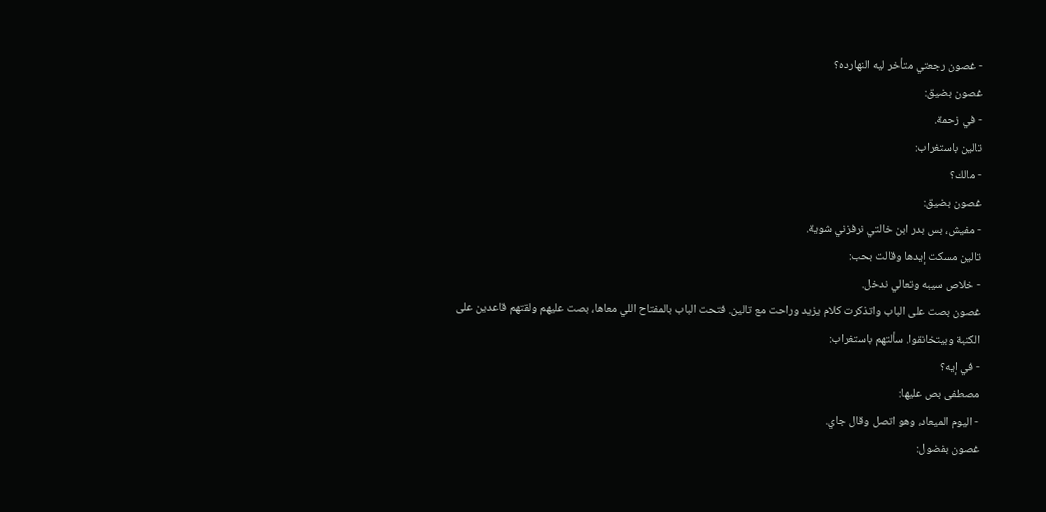- غصون رجعتي متأخر ليه النهارده؟
غصون بضيق:
- في زحمة.
تالين باستغراب:
- مالك؟
غصون بضيق:
- مفيش، بس بدر ابن خالتي نرفزني شوية.
تالين مسكت إيدها وقالت بحب:
- خلاص سيبه وتعالي ندخل.
غصون بصت على الباب واتذكرت كلام يزيد وراحت مع تالين. فتحت الباب بالمفتاح اللي معاها، بصت عليهم ولقتهم قاعدين على الكنبة وبيتخانقوا. سألتهم باستغراب:
- في إيه؟
مصطفى بص عليها:
- اليوم الميعاد، وهو اتصل وقال جاي.
غصون بفضول: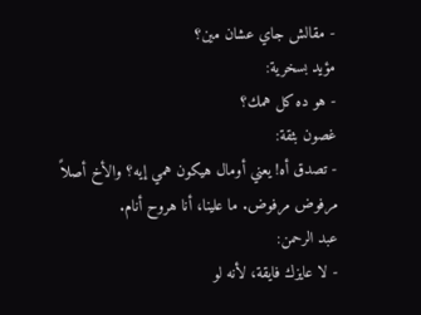- مقالش جاي عشان مين؟
مؤيد بسخرية:
- هو ده كل همك؟
غصون بثقة:
- تصدق أه! يعني أومال هيكون همي إيه؟ والأخ أصلاً مرفوض مرفوض. ما علينا، أنا هروح أنام.
عبد الرحمن:
- لا عايزك فايقة، لأنه لو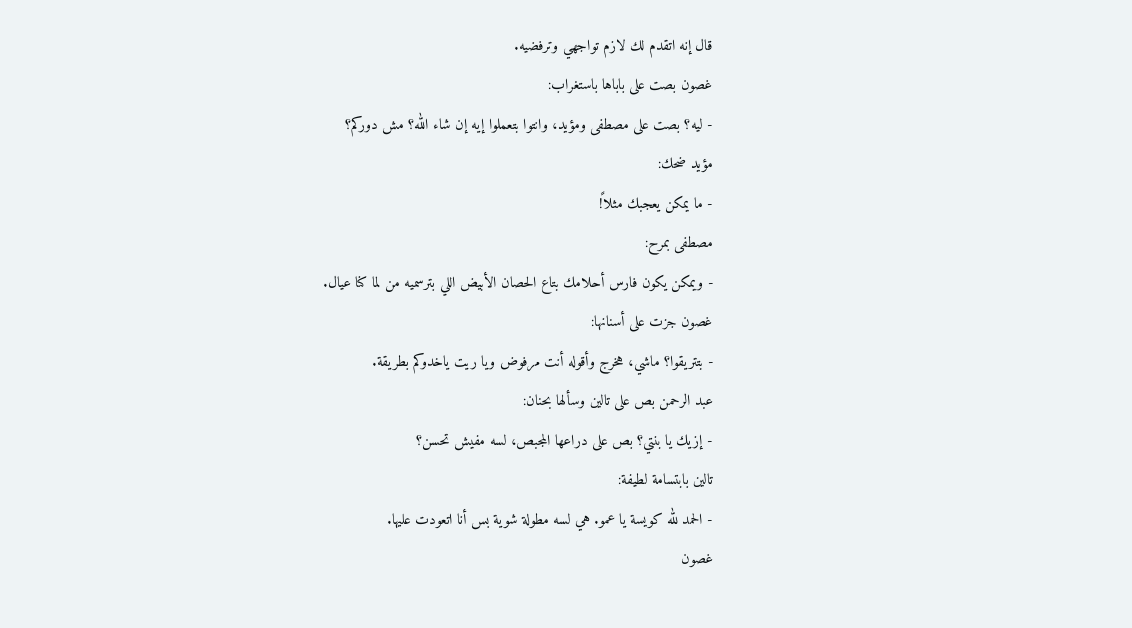قال إنه اتقدم لك لازم تواجهي وترفضيه.
غصون بصت على باباها باستغراب:
- ليه؟ بصت على مصطفى ومؤيد، وانتوا بتعملوا إيه إن شاء الله؟ مش دوركم؟
مؤيد ضحك:
- ما يمكن يعجبك مثلاً!
مصطفى بمرح:
- ويمكن يكون فارس أحلامك بتاع الحصان الأبيض اللي بترسميه من لما كنا عيال.
غصون جزت على أسنانها:
- بتتريقوا؟ ماشي، هخرج وأقوله أنت مرفوض ويا ريت ياخدوكم بطريقة.
عبد الرحمن بص على تالين وسألها بحنان:
- إزيك يا بنتي؟ بص على دراعها المجبص، لسه مفيش تحسن؟
تالين بابتسامة لطيفة:
- الحمد لله كويسة يا عمو. هي لسه مطولة شوية بس أنا اتعودت عليها.
غصون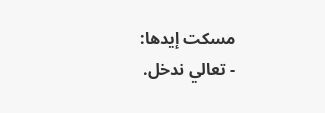مسكت إيدها:
- تعالي ندخل.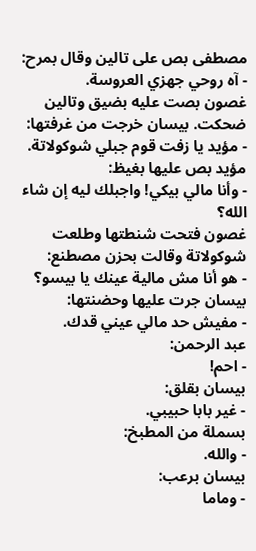مصطفى بص على تالين وقال بمرح:
- آه روحي جهزي العروسة.
غصون بصت عليه بضيق وتالين ضحكت. بيسان خرجت من غرفتها:
- مؤيد يا زفت قوم جبلي شوكولاتة.
مؤيد بص عليها بغيظ:
- وأنا مالي بيكي! واجبلك ليه إن شاء الله؟
غصون فتحت شنطتها وطلعت شوكولاتة وقالت بحزن مصطنع:
- هو أنا مش مالية عينك يا بيسو؟
بيسان جرت عليها وحضنتها:
- مفيش حد مالي عيني قدك.
عبد الرحمن:
- احم!
بيسان بقلق:
- غير بابا حبيبي.
بسملة من المطبخ:
- والله.
بيسان برعب:
- وماما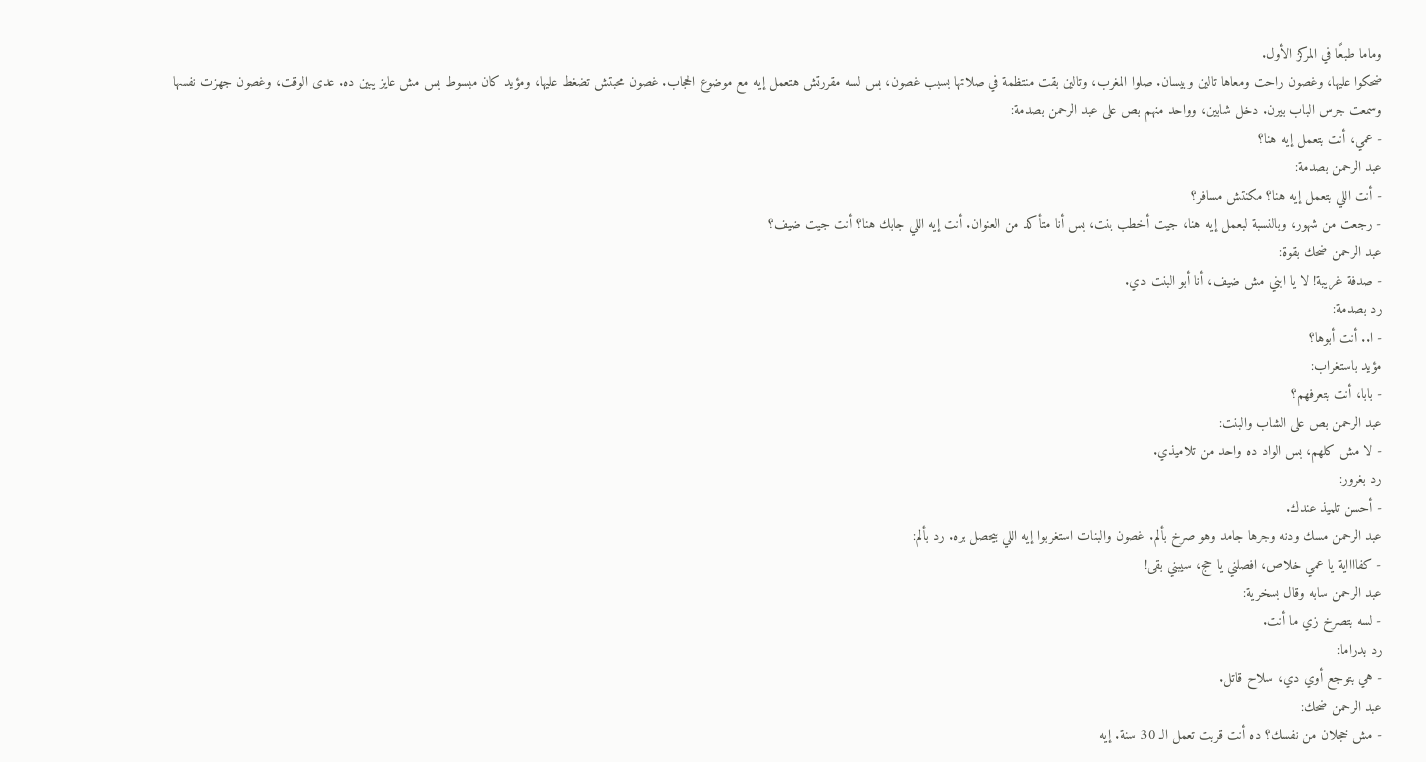وماما طبعًا في المركز الأول.
ضحكوا عليها، وغصون راحت ومعاها تالين وبيسان. صلوا المغرب، وتالين بقت منتظمة في صلاتها بسبب غصون، بس لسه مقررتش هتعمل إيه مع موضوع الحجاب. غصون محبتش تضغط عليها، ومؤيد كان مبسوط بس مش عايز يبين ده. عدى الوقت، وغصون جهزت نفسها وسمعت جرس الباب بيرن. دخل شابين، وواحد منهم بص على عبد الرحمن بصدمة:
- عمي، أنت بتعمل إيه هنا؟
عبد الرحمن بصدمة:
- أنت اللي بتعمل إيه هنا؟ مكنتش مسافر؟
- رجعت من شهور، وبالنسبة لبعمل إيه هنا، جيت أخطب بنت، بس أنا متأكد من العنوان. أنت إيه اللي جابك هنا؟ أنت جيت ضيف؟
عبد الرحمن ضحك بقوة:
- صدفة غريبة! لا يا ابني مش ضيف، أنا أبو البنت دي.
رد بصدمة:
- ا.. أنت أبوها؟
مؤيد باستغراب:
- بابا، أنت بتعرفهم؟
عبد الرحمن بص على الشاب والبنت:
- لا مش كلهم، بس الواد ده واحد من تلاميذي.
رد بغرور:
- أحسن تلميذ عندك.
عبد الرحمن مسك ودنه وجرها جامد وهو صرخ بألم. غصون والبنات استغربوا إيه اللي بيحصل بره. رد بألم:
- كفااااية يا عمي خلاص، افصلني يا حج، سيبني بقى!
عبد الرحمن سابه وقال بسخرية:
- لسه بتصرخ زي ما أنت.
رد بدراما:
- هي بتوجع أوي دي، سلاح قاتل.
عبد الرحمن ضحك:
- مش خجلان من نفسك؟ ده أنت قربت تعمل الـ 30 سنة. إيه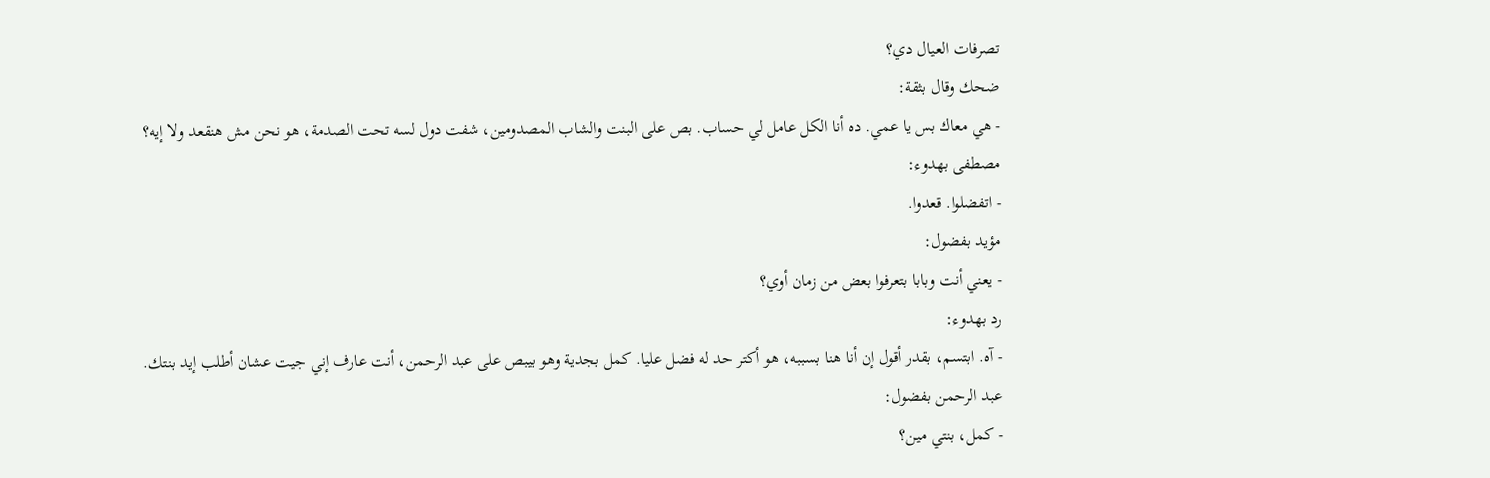تصرفات العيال دي؟
ضحك وقال بثقة:
- هي معاك بس يا عمي. ده أنا الكل عامل لي حساب. بص على البنت والشاب المصدومين، شفت دول لسه تحت الصدمة، هو نحن مش هنقعد ولا إيه؟
مصطفى بهدوء:
- اتفضلوا. قعدوا.
مؤيد بفضول:
- يعني أنت وبابا بتعرفوا بعض من زمان أوي؟
رد بهدوء:
- آه. ابتسم، بقدر أقول إن أنا هنا بسببه، هو أكتر حد له فضل عليا. كمل بجدية وهو بيبص على عبد الرحمن، أنت عارف إني جيت عشان أطلب إيد بنتك.
عبد الرحمن بفضول:
- كمل، بنتي مين؟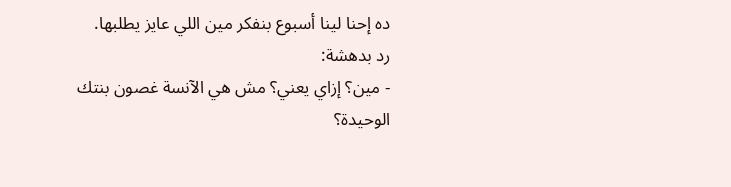ده إحنا لينا أسبوع بنفكر مين اللي عايز يطلبها.
رد بدهشة:
- مين؟ إزاي يعني؟ مش هي الآنسة غصون بنتك الوحيدة؟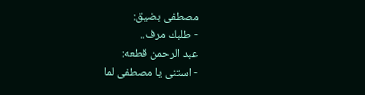مصطفى بضيق:
- طلبك مرف..
عبد الرحمن قطعه:
- استنى يا مصطفى لما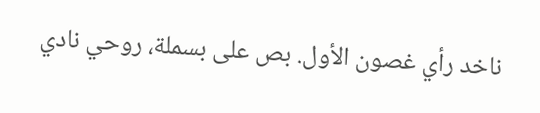ناخد رأي غصون الأول. بص على بسملة، روحي نادي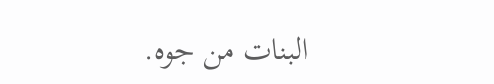البنات من جوه.